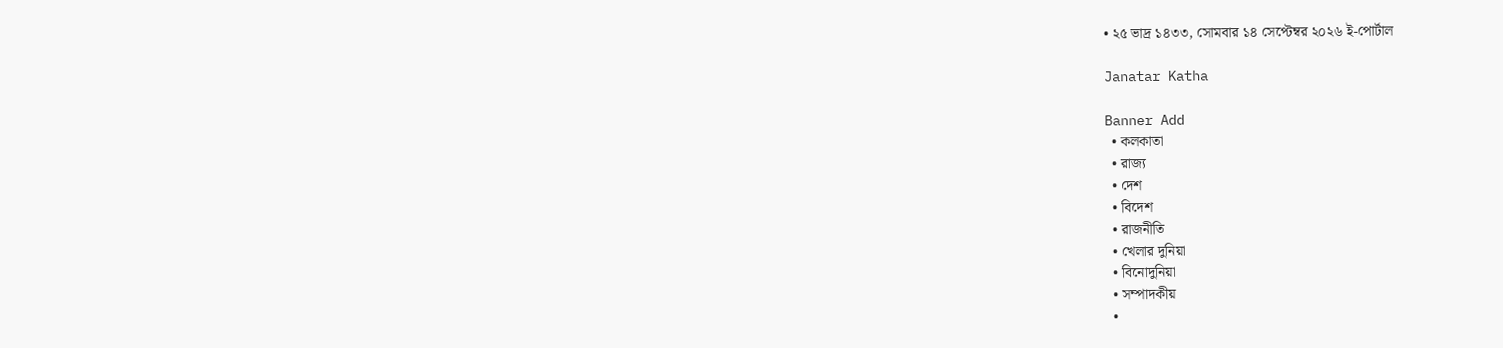• ২৫ ভাদ্র ১৪৩৩, সোমবার ১৪ সেপ্টেম্বর ২০২৬ ই-পোর্টাল

Janatar Katha

Banner Add
  • কলকাতা
  • রাজ্য
  • দেশ
  • বিদেশ
  • রাজনীতি
  • খেলার দুনিয়া
  • বিনোদুনিয়া
  • সম্পাদকীয়
  •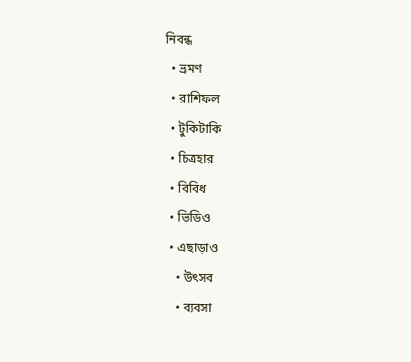নিবন্ধ
  • ভ্রমণ
  • রাশিফল
  • টুকিটাকি
  • চিত্রহার
  • বিবিধ
  • ভিডিও
  • এছাড়াও
    • উৎসব
    • ব্যবসা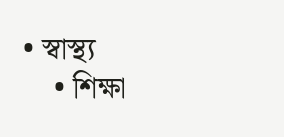• স্বাস্থ্য
    • শিক্ষা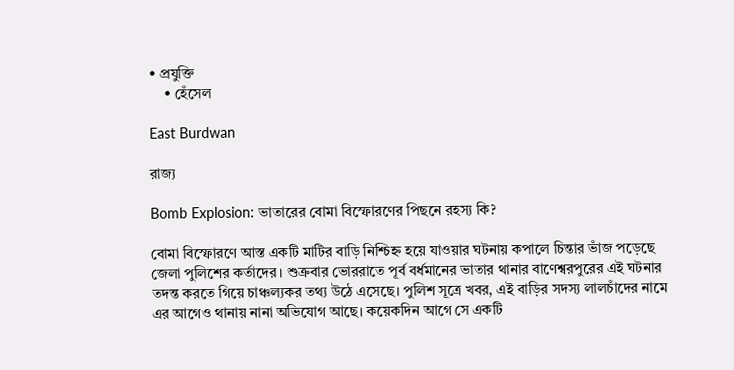• প্রযুক্তি
    • হেঁসেল

East Burdwan

রাজ্য

Bomb Explosion: ভাতারের বোমা বিস্ফোরণের পিছনে রহস্য কি?

বোমা বিস্ফোরণে আস্ত একটি মাটির বাড়ি নিশ্চিহ্ন হয়ে যাওয়ার ঘটনায় কপালে চিন্তার ভাঁজ পড়েছে জেলা পুলিশের কর্তাদের। শুক্রবার ভোররাতে পূর্ব বর্ধমানের ভাতার থানার বাণেশ্বরপুরের এই ঘটনার তদন্ত করতে গিয়ে চাঞ্চল্যকর তথ্য উঠে এসেছে। পুলিশ সূত্রে খবর, এই বাড়ির সদস্য লালচাঁদের নামে এর আগেও থানায় নানা অভিযোগ আছে। কয়েকদিন আগে সে একটি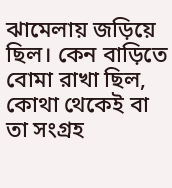ঝামেলায় জড়িয়ে ছিল। কেন বাড়িতে বোমা রাখা ছিল, কোথা থেকেই বা তা সংগ্রহ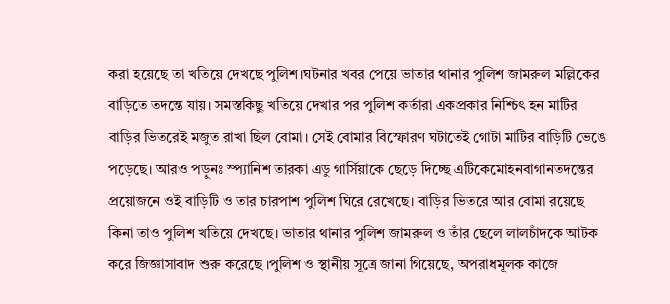করা হয়েছে তা খতিয়ে দেখছে পুলিশ।ঘটনার খবর পেয়ে ভাতার থানার পুলিশ জামরুল মল্লিকের বাড়িতে তদন্তে যায়। সমস্তকিছু খতিয়ে দেখার পর পুলিশ কর্তারা একপ্রকার নিশ্চিৎ হন মাটির বাড়ির ভিতরেই মজুত রাখা ছিল বোমা। সেই বোমার বিস্ফোরণ ঘটাতেই গোটা মাটির বাড়িটি ভেঙে পড়েছে। আরও পড়ুনঃ স্প্যানিশ তারকা এডু গার্সিয়াকে ছেড়ে দিচ্ছে এটিকেমোহনবাগানতদন্তের প্রয়োজনে ওই বাড়িটি ও তার চারপাশ পুলিশ ঘিরে রেখেছে। বাড়ির ভিতরে আর বোমা রয়েছে কিনা তাও পুলিশ খতিয়ে দেখছে। ভাতার থানার পুলিশ জামরুল ও তাঁর ছেলে লালচাঁদকে আটক করে জিজ্ঞাসাবাদ শুরু করেছে ।পুলিশ ও স্থানীয় সূত্রে জানা গিয়েছে, অপরাধমূলক কাজে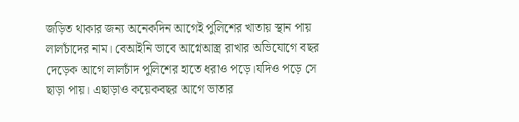জড়িত থাকার জন্য অনেকদিন আগেই পুলিশের খাতায় স্থান পায় লালচাঁদের নাম। বেআইনি ভাবে আগ্নেআস্ত্র রাখার অভিযোগে বছর দেড়েক আগে লালচাঁদ পুলিশের হাতে ধরাও পড়ে।যদিও পড়ে সে ছাড়া পায়। এছাড়াও কয়েকবছর আগে ভাতার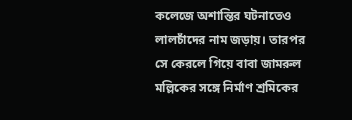কলেজে অশান্তির ঘটনাতেও লালচাঁদের নাম জড়ায়। তারপর সে কেরলে গিয়ে বাবা জামরুল মল্লিকের সঙ্গে নির্মাণ শ্রমিকের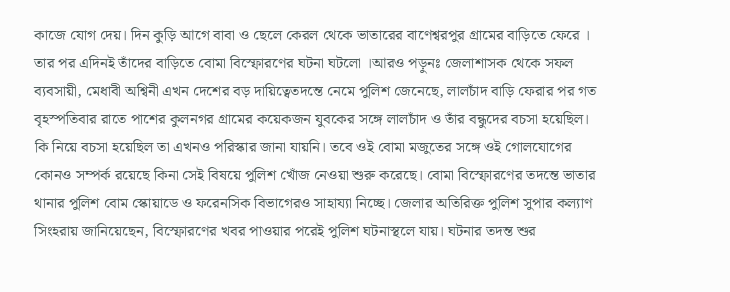কাজে যোগ দেয়। দিন কুড়ি আগে বাবা ও ছেলে কেরল থেকে ভাতারের বাণেশ্বরপুর গ্রামের বাড়িতে ফেরে । তার পর এদিনই তাঁদের বাড়িতে বোমা বিস্ফোরণের ঘটনা ঘটলো ।আরও পড়ুনঃ জেলাশাসক থেকে সফল ব্যবসায়ী, মেধাবী অশ্বিনী এখন দেশের বড় দায়িত্বেতদন্তে নেমে পুলিশ জেনেছে, লালচাঁদ বাড়ি ফেরার পর গত বৃহস্পতিবার রাতে পাশের কুলনগর গ্রামের কয়েকজন যুবকের সঙ্গে লালচাঁদ ও তাঁর বন্ধুদের বচসা হয়েছিল। কি নিয়ে বচসা হয়েছিল তা এখনও পরিস্কার জানা যায়নি। তবে ওই বোমা মজুতের সঙ্গে ওই গোলযোগের কোনও সম্পর্ক রয়েছে কিনা সেই বিষয়ে পুলিশ খোঁজ নেওয়া শুরু করেছে। বোমা বিস্ফোরণের তদন্তে ভাতার থানার পুলিশ বোম স্কোয়াডে ও ফরেনসিক বিভাগেরও সাহায্যা নিচ্ছে। জেলার অতিরিক্ত পুলিশ সুপার কল্যাণ সিংহরায় জানিয়েছেন, বিস্ফোরণের খবর পাওয়ার পরেই পুলিশ ঘটনাস্থলে যায়। ঘটনার তদন্ত শুর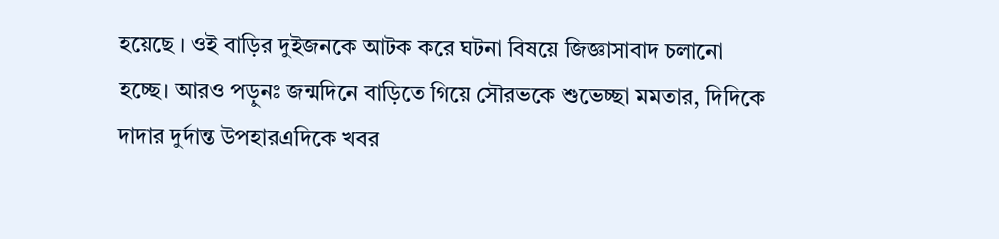হয়েছে । ওই বাড়ির দুইজনকে আটক করে ঘটনা বিষয়ে জিজ্ঞাসাবাদ চলানো হচ্ছে। আরও পড়ুনঃ জন্মদিনে বাড়িতে গিয়ে সৌরভকে শুভেচ্ছা মমতার, দিদিকে দাদার দুর্দান্ত উপহারএদিকে খবর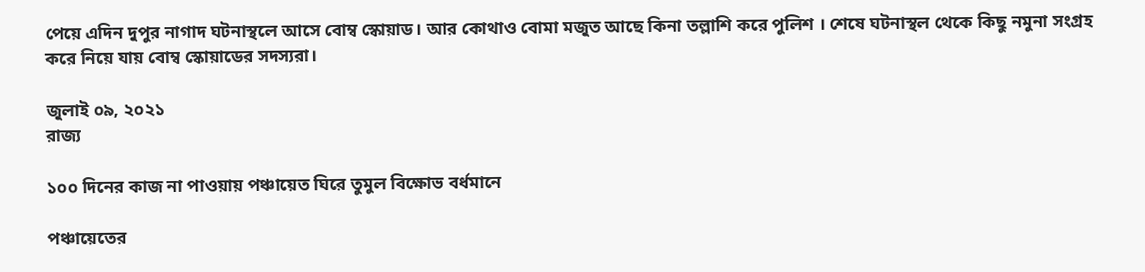পেয়ে এদিন দুপুর নাগাদ ঘটনাস্থলে আসে বোম্ব স্কোয়াড। আর কোথাও বোমা মজুত আছে কিনা তল্লাশি করে পুলিশ । শেষে ঘটনাস্থল থেকে কিছু নমুনা সংগ্রহ করে নিয়ে যায় বোম্ব স্কোয়াডের সদস্যরা।

জুলাই ০৯, ২০২১
রাজ্য

১০০ দিনের কাজ না পাওয়ায় পঞ্চায়েত ঘিরে তুমুল বিক্ষোভ বর্ধমানে

পঞ্চায়েতের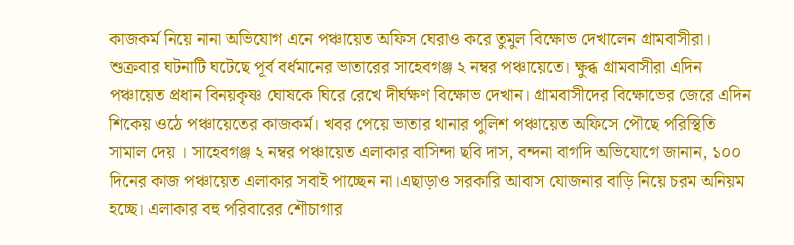কাজকর্ম নিয়ে নানা অভিযোগ এনে পঞ্চায়েত অফিস ঘেরাও করে তুমুল বিক্ষোভ দেখালেন গ্রামবাসীরা। শুক্রবার ঘটনাটি ঘটেছে পূর্ব বর্ধমানের ভাতারের সাহেবগঞ্জ ২ নম্বর পঞ্চায়েতে। ক্ষুব্ধ গ্রামবাসীরা এদিন পঞ্চায়েত প্রধান বিনয়কৃষ্ণ ঘোষকে ঘিরে রেখে দীর্ঘক্ষণ বিক্ষোভ দেখান। গ্রামবাসীদের বিক্ষোভের জেরে এদিন শিকেয় ওঠে পঞ্চায়েতের কাজকর্ম। খবর পেয়ে ভাতার থানার পুলিশ পঞ্চায়েত অফিসে পৌছে পরিস্থিতি সামাল দেয় । সাহেবগঞ্জ ২ নম্বর পঞ্চায়েত এলাকার বাসিন্দা ছবি দাস, বন্দনা বাগদি অভিযোগে জানান, ১০০ দিনের কাজ পঞ্চায়েত এলাকার সবাই পাচ্ছেন না।এছাড়াও সরকারি আবাস যোজনার বাড়ি নিয়ে চরম অনিয়ম হচ্ছে। এলাকার বহু পরিবারের শৌচাগার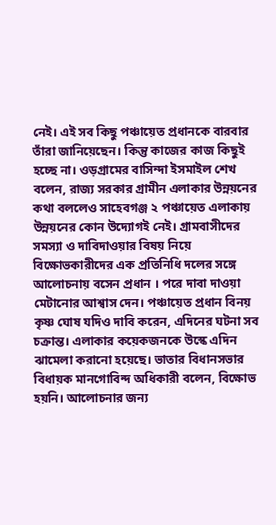নেই। এই সব কিছু পঞ্চায়েত প্রধানকে বারবার তাঁরা জানিয়েছেন। কিন্তু কাজের কাজ কিছুই হচ্ছে না। ওড়গ্রামের বাসিন্দা ইসমাইল শেখ বলেন, রাজ্য সরকার গ্রামীন এলাকার উন্নয়নের কথা বললেও সাহেবগঞ্জ ২ পঞ্চায়েত এলাকায় উন্নয়নের কোন উদ্যোগই নেই। গ্রামবাসীদের সমস্যা ও দাবিদাওয়ার বিষয় নিয়ে বিক্ষোভকারীদের এক প্রতিনিধি দলের সঙ্গে আলোচনায় বসেন প্রধান । পরে দাবা দাওয়া মেটানোর আশ্বাস দেন। পঞ্চায়েত প্রধান বিনয় কৃষ্ণ ঘোষ যদিও দাবি করেন, এদিনের ঘটনা সব চক্রান্ত। এলাকার কয়েকজনকে উস্কে এদিন ঝামেলা করানো হয়েছে। ভাতার বিধানসভার বিধায়ক মানগোবিন্দ অধিকারী বলেন, বিক্ষোভ হয়নি। আলোচনার জন্য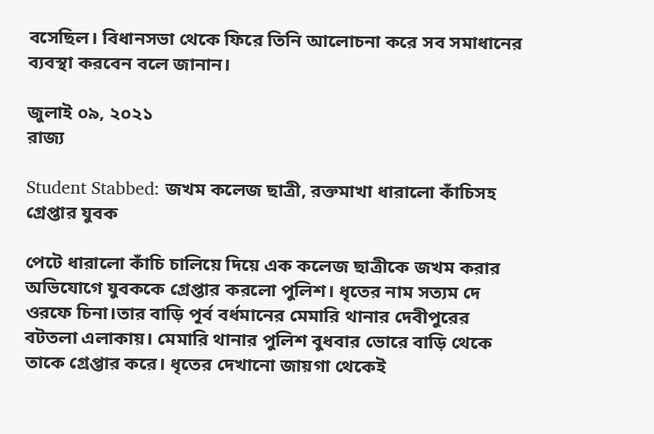বসেছিল। বিধানসভা থেকে ফিরে তিনি আলোচনা করে সব সমাধানের ব্যবস্থা করবেন বলে জানান।

জুলাই ০৯, ২০২১
রাজ্য

Student Stabbed: জখম কলেজ ছাত্রী, রক্তমাখা ধারালো কাঁচিসহ গ্রেপ্তার যুবক

পেটে ধারালো কাঁচি চালিয়ে দিয়ে এক কলেজ ছাত্রীকে জখম করার অভিযোগে যুবককে গ্রেপ্তার করলো পুলিশ। ধৃতের নাম সত্যম দে ওরফে চিনা।তার বাড়ি পূর্ব বর্ধমানের মেমারি থানার দেবীপুরের বটতলা এলাকায়। মেমারি থানার পুলিশ বুধবার ভোরে বাড়ি থেকে তাকে গ্রেপ্তার করে। ধৃতের দেখানো জায়গা থেকেই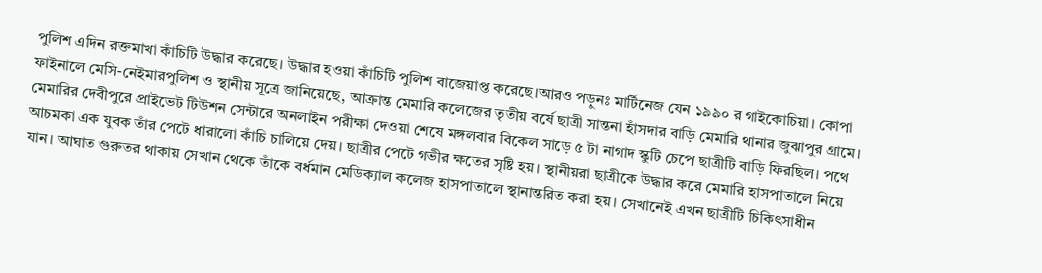পুলিশ এদিন রক্তমাখা কাঁচিটি উদ্ধার করেছে। উদ্ধার হওয়া কাঁচিটি পুলিশ বাজেয়াপ্ত করেছে।আরও পড়ুনঃ মার্টিনেজ যেন ১৯৯০ র গাইকোচিয়া। কোপা ফাইনালে মেসি-নেইমারপুলিশ ও স্থানীয় সূত্রে জানিয়েছে, আক্রান্ত মেমারি কলেজের তৃতীয় বর্ষে ছাত্রী সান্তনা হাঁসদার বাড়ি মেমারি থানার জুঝাপুর গ্রামে। মেমারির দেবীপুরে প্রাইভেট টিউশন সেন্টারে অনলাইন পরীক্ষা দেওয়া শেষে মঙ্গলবার বিকেল সাড়ে ৫ টা নাগাদ স্কুটি চেপে ছাত্রীটি বাড়ি ফিরছিল। পথে আচমকা এক যুবক তাঁর পেটে ধারালো কাঁচি চালিয়ে দেয়। ছাত্রীর পেটে গভীর ক্ষতের সৃষ্টি হয়। স্থানীয়রা ছাত্রীকে উদ্ধার করে মেমারি হাসপাতালে নিয়ে যান। আঘাত গুরুতর থাকায় সেখান থেকে তাঁকে বর্ধমান মেডিক্যাল কলেজ হাসপাতালে স্থানান্তরিত করা হয়। সেখানেই এখন ছাত্রীটি চিকিৎসাধীন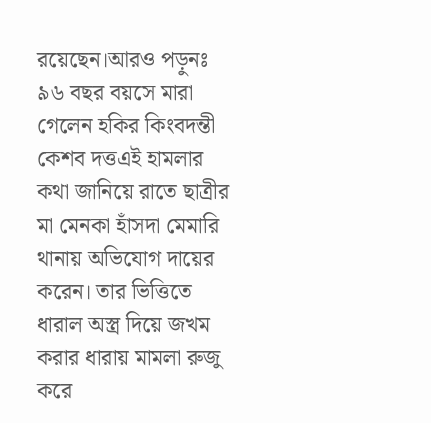রয়েছেন।আরও পড়ুনঃ ৯৬ বছর বয়সে মারা গেলেন হকির কিংবদন্তী কেশব দত্তএই হামলার কথা জানিয়ে রাতে ছাত্রীর মা মেনকা হাঁসদা মেমারি থানায় অভিযোগ দায়ের করেন। তার ভিত্তিতে ধারাল অস্ত্র দিয়ে জখম করার ধারায় মামলা রুজু করে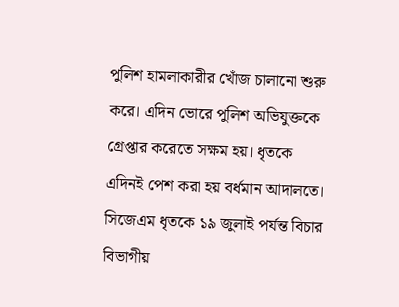পুলিশ হামলাকারীর খোঁজ চালানো শুরু করে। এদিন ভোরে পুলিশ অভিযুক্তকে গ্রেপ্তার করেতে সক্ষম হয়। ধৃতকে এদিনই পেশ করা হয় বর্ধমান আদালতে। সিজেএম ধৃতকে ১৯ জুলাই পর্যন্ত বিচার বিভাগীয়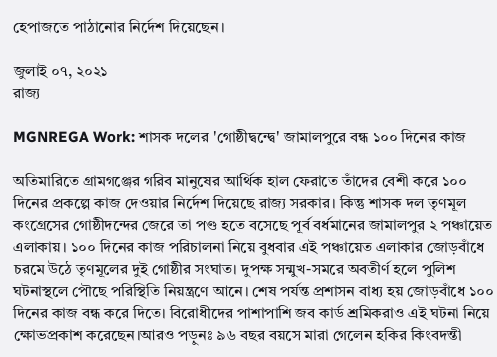হেপাজতে পাঠানোর নির্দেশ দিয়েছেন।

জুলাই ০৭, ২০২১
রাজ্য

MGNREGA Work: শাসক দলের 'গোষ্ঠীদ্বন্দ্বে' জামালপুরে বন্ধ ১০০ দিনের কাজ

অতিমারিতে গ্রামগঞ্জের গরিব মানুষের আর্থিক হাল ফেরাতে তাঁদের বেশী করে ১০০ দিনের প্রকল্পে কাজ দেওয়ার নির্দেশ দিয়েছে রাজ্য সরকার। কিন্তু শাসক দল তৃণমূল কংগ্রেসের গোষ্ঠীদন্দের জেরে তা পণ্ড হতে বসেছে পূর্ব বর্ধমানের জামালপুর ২ পঞ্চায়েত এলাকায়। ১০০ দিনের কাজ পরিচালনা নিয়ে বুধবার এই পঞ্চায়েত এলাকার জোড়বাঁধে চরমে উঠে তৃণমূলের দুই গোষ্ঠীর সংঘাত। দুপক্ষ সন্মুখ-সমরে অবতীর্ণ হলে পুলিশ ঘটনাস্থলে পৌছে পরিস্থিতি নিয়ন্ত্রণে আনে। শেষ পর্যন্ত প্রশাসন বাধ্য হয় জোড়বাঁধে ১০০ দিনের কাজ বন্ধ করে দিতে। বিরোধীদের পাশাপাশি জব কার্ড শ্রমিকরাও এই ঘটনা নিয়ে ক্ষোভপ্রকাশ করেছেন।আরও পড়ুনঃ ৯৬ বছর বয়সে মারা গেলেন হকির কিংবদন্তী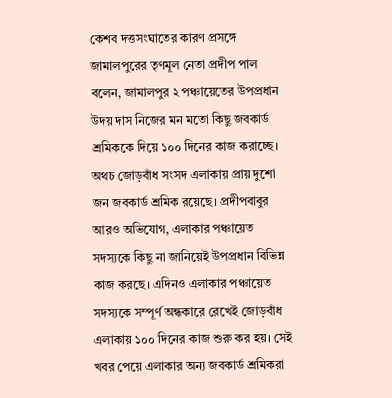কেশব দত্তসংঘাতের কারণ প্রসঙ্গে জামালপুরের তৃণমূল নেতা প্রদীপ পাল বলেন, জামালপুর ২ পঞ্চায়েতের উপপ্রধান উদয় দাস নিজের মন মতো কিছু জবকার্ড শ্রমিককে দিয়ে ১০০ দিনের কাজ করাচ্ছে। অথচ জোড়বাঁধ সংসদ এলাকায় প্রায় দুশো জন জবকার্ড শ্রমিক রয়েছে। প্রদীপবাবুর আরও অভিযোগ, এলাকার পঞ্চায়েত সদস্যকে কিছু না জানিয়েই উপপ্রধান বিভিন্ন কাজ করছে। এদিনও এলাকার পঞ্চায়েত সদস্যকে সম্পূর্ণ অন্ধকারে রেখেই জোড়বাঁধ এলাকায় ১০০ দিনের কাজ শুরু কর হয়। সেই খবর পেয়ে এলাকার অন্য জবকার্ড শ্রমিকরা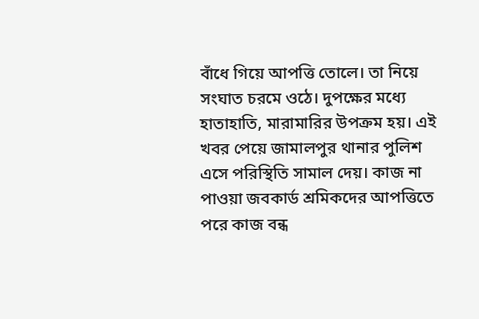বাঁধে গিয়ে আপত্তি তোলে। তা নিয়ে সংঘাত চরমে ওঠে। দুপক্ষের মধ্যে হাতাহাতি, মারামারির উপক্রম হয়। এই খবর পেয়ে জামালপুর থানার পুলিশ এসে পরিস্থিতি সামাল দেয়। কাজ না পাওয়া জবকার্ড শ্রমিকদের আপত্তিতে পরে কাজ বন্ধ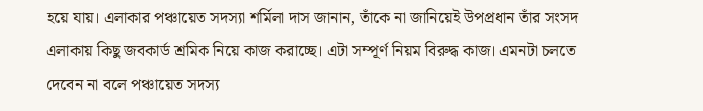হয়ে যায়। এলাকার পঞ্চায়েত সদস্যা শর্মিলা দাস জানান, তাঁকে না জানিয়েই উপপ্রধান তাঁর সংসদ এলাকায় কিছু জবকার্ড শ্রমিক নিয়ে কাজ করাচ্ছে। এটা সম্পূর্ণ নিয়ম বিরুদ্ধ কাজ। এমনটা চলতে দেবেন না বলে পঞ্চায়েত সদস্য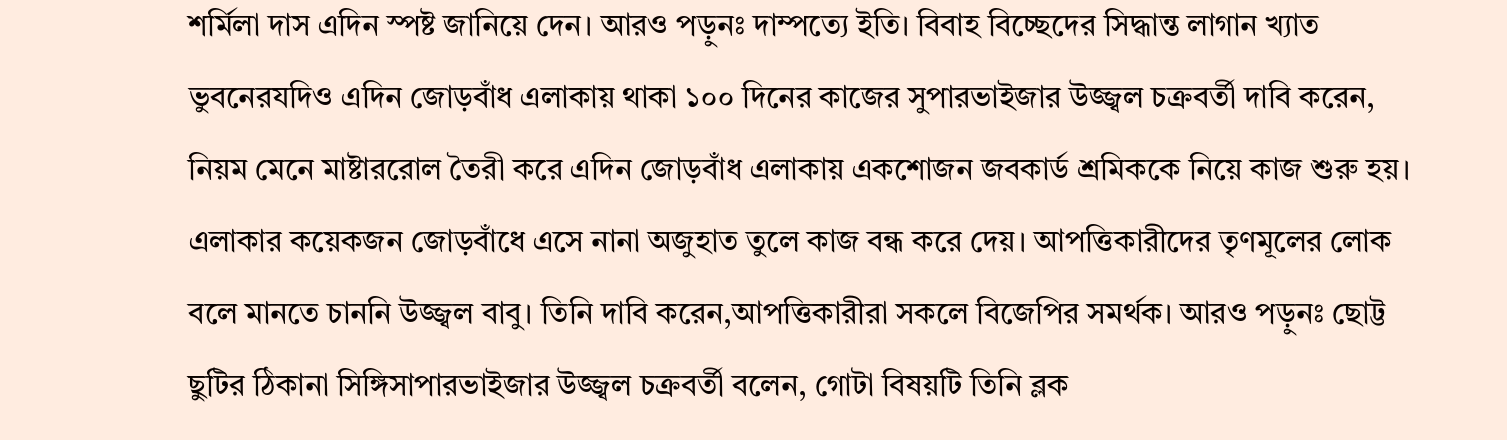শর্মিলা দাস এদিন স্পষ্ট জানিয়ে দেন। আরও পড়ুনঃ দাম্পত্যে ইতি। বিবাহ বিচ্ছেদের সিদ্ধান্ত লাগান খ্যাত ভুবনেরযদিও এদিন জোড়বাঁধ এলাকায় থাকা ১০০ দিনের কাজের সুপারভাইজার উজ্জ্বল চক্রবর্তী দাবি করেন, নিয়ম মেনে মাষ্টাররোল তৈরী করে এদিন জোড়বাঁধ এলাকায় একশোজন জবকার্ড শ্রমিককে নিয়ে কাজ শুরু হয়। এলাকার কয়েকজন জোড়বাঁধে এসে নানা অজুহাত তুলে কাজ বন্ধ করে দেয়। আপত্তিকারীদের তৃণমূলের লোক বলে মানতে চাননি উজ্জ্বল বাবু। তিনি দাবি করেন,আপত্তিকারীরা সকলে বিজেপির সমর্থক। আরও পড়ুনঃ ছোট্ট ছুটির ঠিকানা সিঙ্গিসাপারভাইজার উজ্জ্বল চক্রবর্তী বলেন, গোটা বিষয়টি তিনি ব্লক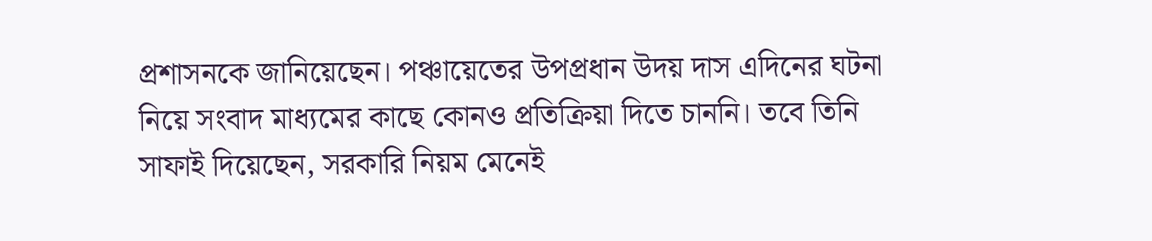প্রশাসনকে জানিয়েছেন। পঞ্চায়েতের উপপ্রধান উদয় দাস এদিনের ঘটনা নিয়ে সংবাদ মাধ্যমের কাছে কোনও প্রতিক্রিয়া দিতে চাননি। তবে তিনি সাফাই দিয়েছেন, সরকারি নিয়ম মেনেই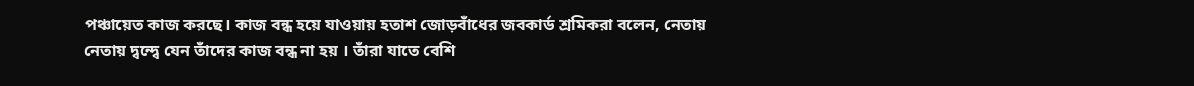পঞ্চায়েত কাজ করছে। কাজ বন্ধ হয়ে যাওয়ায় হতাশ জোড়বাঁধের জবকার্ড শ্রমিকরা বলেন, নেতায় নেতায় দ্বন্দ্বে যেন তাঁদের কাজ বন্ধ না হয় । তাঁরা যাতে বেশি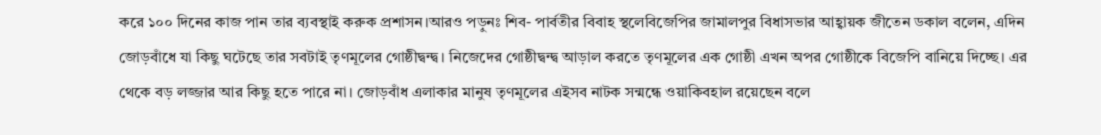করে ১০০ দিনের কাজ পান তার ব্যবস্থাই করুক প্রশাসন।আরও পড়ুনঃ শিব- পার্বতীর বিবাহ স্থলেবিজেপির জামালপুর বিধাসভার আহ্বায়ক জীতেন ডকাল বলেন, এদিন জোড়বাঁধে যা কিছু ঘটেছে তার সবটাই তৃণমূলের গোষ্ঠীদ্বন্দ্ব। নিজেদের গোষ্ঠীদ্বন্দ্ব আড়াল করতে তৃণমূলের এক গোষ্ঠী এখন অপর গোষ্ঠীকে বিজেপি বানিয়ে দিচ্ছে। এর থেকে বড় লজ্জার আর কিছু হতে পারে না। জোড়বাঁধ এলাকার মানুষ তৃণমূলের এইসব নাটক সন্মন্ধে ওয়াকিবহাল রয়েছেন বলে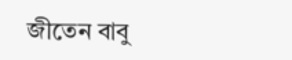জীতেন বাবু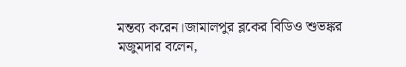মন্তব্য করেন।জামালপুর ব্লকের বিডিও শুভঙ্কর মজুমদার বলেন,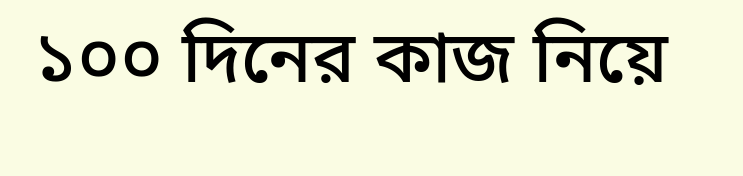১০০ দিনের কাজ নিয়ে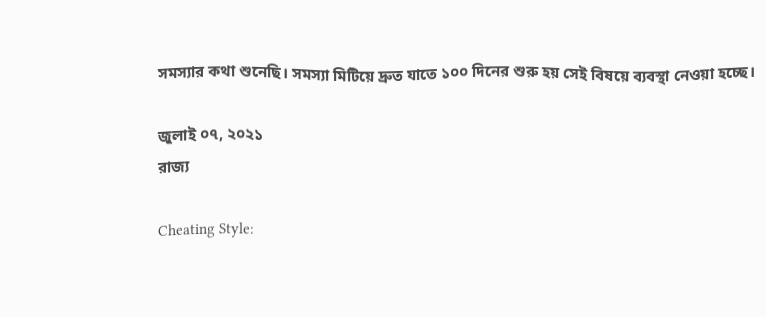সমস্যার কথা শুনেছি। সমস্যা মিটিয়ে দ্রুত যাতে ১০০ দিনের শুরু হয় সেই বিষয়ে ব্যবস্থা নেওয়া হচ্ছে।

জুলাই ০৭, ২০২১
রাজ্য

Cheating Style: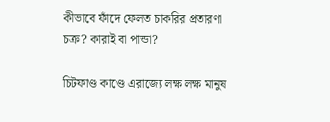কীভাবে ফাঁদে ফেলত চাকরির প্রতারণা চক্র? কারাই বা পান্ডা?

চিটফাণ্ড কাণ্ডে এরাজ্যে লক্ষ লক্ষ মানুষ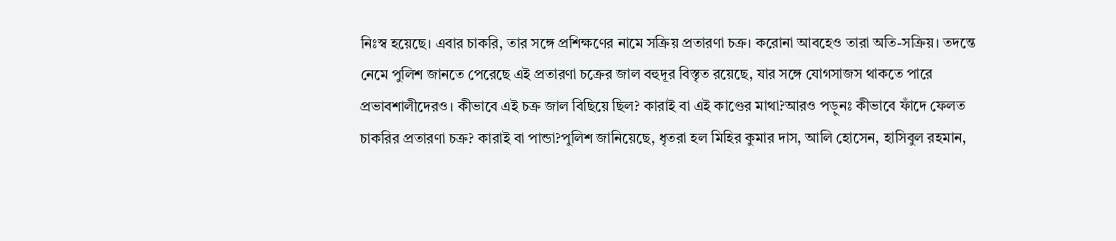নিঃস্ব হয়েছে। এবার চাকরি, তার সঙ্গে প্রশিক্ষণের নামে সক্রিয় প্রতারণা চক্র। করোনা আবহেও তারা অতি-সক্রিয়। তদন্তে নেমে পুলিশ জানতে পেরেছে এই প্রতারণা চক্রের জাল বহুদূর বিস্তৃত রয়েছে, যার সঙ্গে যোগসাজস থাকতে পারে প্রভাবশালীদেরও। কীভাবে এই চক্র জাল বিছিয়ে ছিল? কারাই বা এই কাণ্ডের মাথা?আরও পড়ুনঃ কীভাবে ফাঁদে ফেলত চাকরির প্রতারণা চক্র? কারাই বা পান্ডা?পুলিশ জানিয়েছে, ধৃতরা হল মিহির কুমার দাস, আলি হোসেন, হাসিবুল রহমান,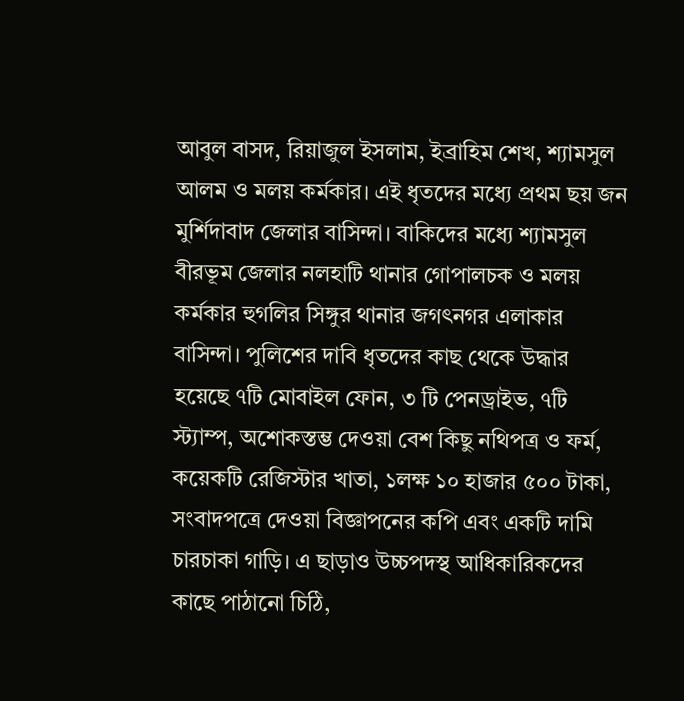আবুল বাসদ, রিয়াজুল ইসলাম, ইব্রাহিম শেখ, শ্যামসুল আলম ও মলয় কর্মকার। এই ধৃতদের মধ্যে প্রথম ছয় জন মুর্শিদাবাদ জেলার বাসিন্দা। বাকিদের মধ্যে শ্যামসুল বীরভূম জেলার নলহাটি থানার গোপালচক ও মলয় কর্মকার হুগলির সিঙ্গুর থানার জগৎনগর এলাকার বাসিন্দা। পুলিশের দাবি ধৃতদের কাছ থেকে উদ্ধার হয়েছে ৭টি মোবাইল ফোন, ৩ টি পেনড্রাইভ, ৭টি স্ট্যাম্প, অশোকস্তম্ভ দেওয়া বেশ কিছু নথিপত্র ও ফর্ম, কয়েকটি রেজিস্টার খাতা, ১লক্ষ ১০ হাজার ৫০০ টাকা, সংবাদপত্রে দেওয়া বিজ্ঞাপনের কপি এবং একটি দামি চারচাকা গাড়ি। এ ছাড়াও উচ্চপদস্থ আধিকারিকদের কাছে পাঠানো চিঠি,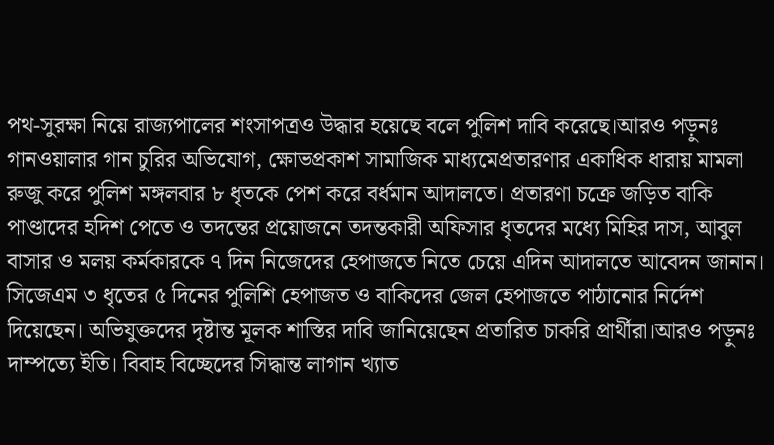পথ-সুরক্ষা নিয়ে রাজ্যপালের শংসাপত্রও উদ্ধার হয়েছে বলে পুলিশ দাবি করেছে।আরও পড়ুনঃ গানওয়ালার গান চুরির অভিযোগ, ক্ষোভপ্রকাশ সামাজিক মাধ্যমেপ্রতারণার একাধিক ধারায় মামলা রুজু করে পুলিশ মঙ্গলবার ৮ ধৃতকে পেশ করে বর্ধমান আদালতে। প্রতারণা চক্রে জড়িত বাকি পাণ্ডাদের হদিশ পেতে ও তদন্তের প্রয়োজনে তদন্তকারী অফিসার ধৃতদের মধ্যে মিহির দাস, আবুল বাসার ও মলয় কর্মকারকে ৭ দিন নিজেদের হেপাজতে নিতে চেয়ে এদিন আদালতে আবেদন জানান। সিজেএম ৩ ধৃতের ৫ দিনের পুলিশি হেপাজত ও বাকিদের জেল হেপাজতে পাঠানোর নির্দেশ দিয়েছেন। অভিযুক্তদের দৃষ্টান্ত মূলক শাস্তির দাবি জানিয়েছেন প্রতারিত চাকরি প্রার্থীরা।আরও পড়ুনঃ দাম্পত্যে ইতি। বিবাহ বিচ্ছেদের সিদ্ধান্ত লাগান খ্যাত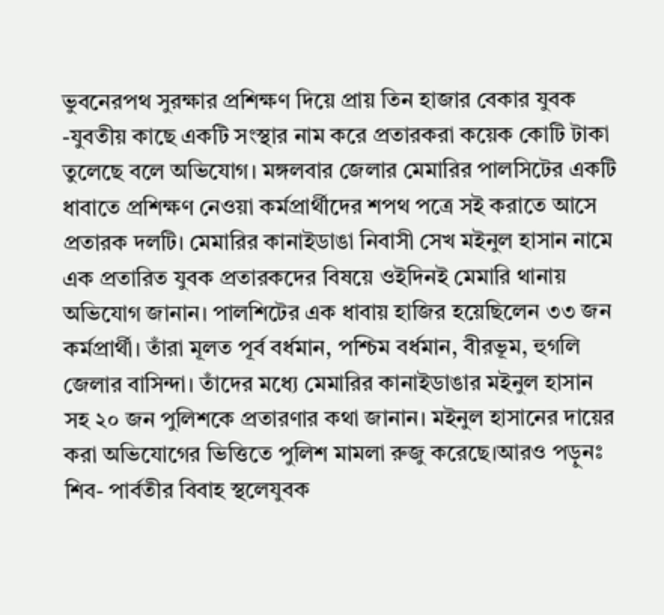ভুবনেরপথ সুরক্ষার প্রশিক্ষণ দিয়ে প্রায় তিন হাজার বেকার যুবক -যুবতীয় কাছে একটি সংস্থার নাম করে প্রতারকরা কয়েক কোটি টাকা তুলেছে বলে অভিযোগ। মঙ্গলবার জেলার মেমারির পালসিটের একটি ধাবাতে প্রশিক্ষণ নেওয়া কর্মপ্রার্থীদের শপথ পত্রে সই করাতে আসে প্রতারক দলটি। মেমারির কানাইডাঙা নিবাসী সেখ মইনুল হাসান নামে এক প্রতারিত যুবক প্রতারকদের বিষয়ে ওইদিনই মেমারি থানায় অভিযোগ জানান। পালশিটের এক ধাবায় হাজির হয়েছিলেন ৩৩ জন কর্মপ্রার্থী। তাঁরা মূলত পূর্ব বর্ধমান, পশ্চিম বর্ধমান, বীরভূম, হুগলি জেলার বাসিন্দা। তাঁদের মধ্যে মেমারির কানাইডাঙার মইনুল হাসান সহ ২০ জন পুলিশকে প্রতারণার কথা জানান। মইনুল হাসানের দায়ের করা অভিযোগের ভিত্তিতে পুলিশ মামলা রুজু করেছে।আরও পড়ুনঃ শিব- পার্বতীর বিবাহ স্থলেযুবক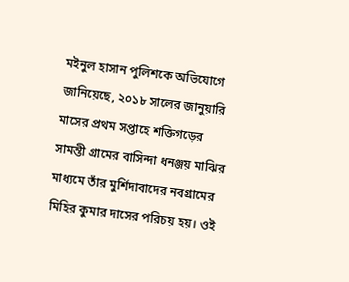মইনুল হাসান পুলিশকে অভিযোগে জানিয়েছে, ২০১৮ সালের জানুয়ারি মাসের প্রথম সপ্তাহে শক্তিগড়ের সামন্তী গ্রামের বাসিন্দা ধনঞ্জয় মাঝির মাধ্যমে তাঁর মুর্শিদাবাদের নবগ্রামের মিহির কুমার দাসের পরিচয় হয়। ওই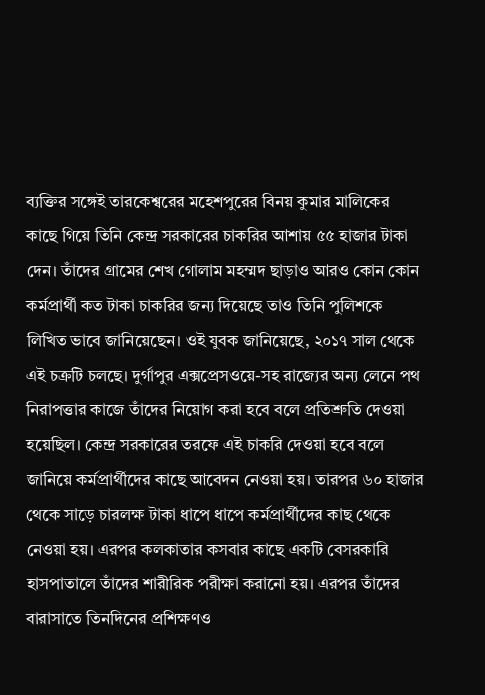ব্যক্তির সঙ্গেই তারকেশ্বরের মহেশপুরের বিনয় কুমার মালিকের কাছে গিয়ে তিনি কেন্দ্র সরকারের চাকরির আশায় ৫৫ হাজার টাকা দেন। তাঁদের গ্রামের শেখ গোলাম মহম্মদ ছাড়াও আরও কোন কোন কর্মপ্রার্থী কত টাকা চাকরির জন্য দিয়েছে তাও তিনি পুলিশকে লিখিত ভাবে জানিয়েছেন। ওই যুবক জানিয়েছে, ২০১৭ সাল থেকে এই চক্রটি চলছে। দুর্গাপুর এক্সপ্রেসওয়ে-সহ রাজ্যের অন্য লেনে পথ নিরাপত্তার কাজে তাঁদের নিয়োগ করা হবে বলে প্রতিশ্রুতি দেওয়া হয়েছিল। কেন্দ্র সরকারের তরফে এই চাকরি দেওয়া হবে বলে জানিয়ে কর্মপ্রার্থীদের কাছে আবেদন নেওয়া হয়। তারপর ৬০ হাজার থেকে সাড়ে চারলক্ষ টাকা ধাপে ধাপে কর্মপ্রার্থীদের কাছ থেকে নেওয়া হয়। এরপর কলকাতার কসবার কাছে একটি বেসরকারি হাসপাতালে তাঁদের শারীরিক পরীক্ষা করানো হয়। এরপর তাঁদের বারাসাতে তিনদিনের প্রশিক্ষণও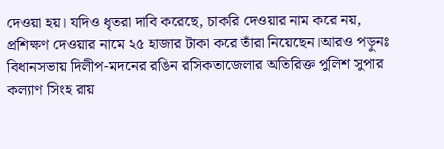দেওয়া হয়। যদিও ধৃতরা দাবি করেছে, চাকরি দেওয়ার নাম করে নয়, প্রশিক্ষণ দেওয়ার নামে ২৫ হাজার টাকা করে তাঁরা নিয়েছেন।আরও পড়ুনঃ বিধানসভায় দিলীপ-মদনের রঙিন রসিকতাজেলার অতিরিক্ত পুলিশ সুপার কল্যাণ সিংহ রায়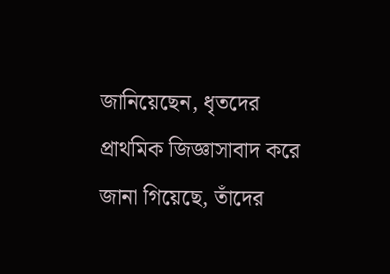জানিয়েছেন, ধৃতদের প্রাথমিক জিজ্ঞাসাবাদ করে জানা গিয়েছে, তাঁদের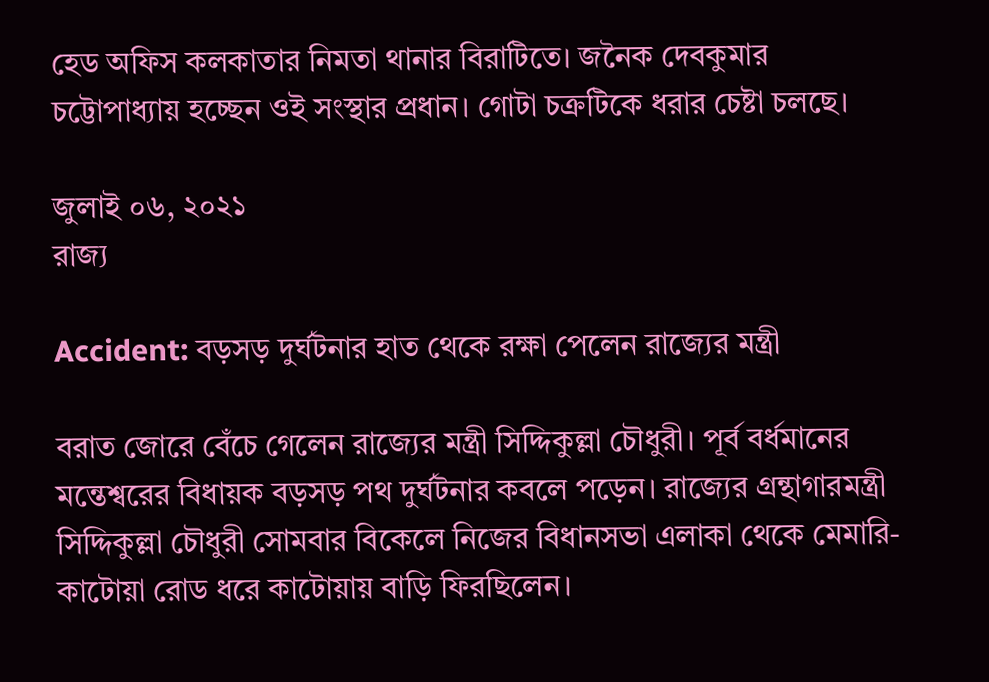হেড অফিস কলকাতার নিমতা থানার বিরাটিতে। জনৈক দেবকুমার চট্টোপাধ্যায় হচ্ছেন ওই সংস্থার প্রধান। গোটা চক্রটিকে ধরার চেষ্টা চলছে।

জুলাই ০৬, ২০২১
রাজ্য

Accident: বড়সড় দুর্ঘটনার হাত থেকে রক্ষা পেলেন রাজ্যের মন্ত্রী

বরাত জোরে বেঁচে গেলেন রাজ্যের মন্ত্রী সিদ্দিকুল্লা চৌধুরী। পূর্ব বর্ধমানের মন্তেশ্বরের বিধায়ক বড়সড় পথ দুর্ঘটনার কবলে পড়েন। রাজ্যের গ্রন্থাগারমন্ত্রী সিদ্দিকুল্লা চৌধুরী সোমবার বিকেলে নিজের বিধানসভা এলাকা থেকে মেমারি-কাটোয়া রোড ধরে কাটোয়ায় বাড়ি ফিরছিলেন।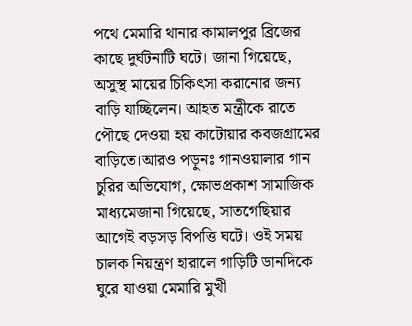পথে মেমারি থানার কামালপুর ব্রিজের কাছে দুর্ঘটনাটি ঘটে। জানা গিয়েছে, অসুস্থ মায়ের চিকিৎসা করানোর জন্য বাড়ি যাচ্ছিলেন। আহত মন্ত্রীকে রাতে পৌছে দেওয়া হয় কাটোয়ার কবজগ্রামের বাড়িতে।আরও পড়ুনঃ গানওয়ালার গান চুরির অভিযোগ, ক্ষোভপ্রকাশ সামাজিক মাধ্যমেজানা গিয়েছে, সাতগেছিয়ার আগেই বড়সড় বিপত্তি ঘটে। ওই সময় চালক নিয়ন্ত্রণ হারালে গাড়িটি ডানদিকে ঘুরে যাওয়া মেমারি মুখী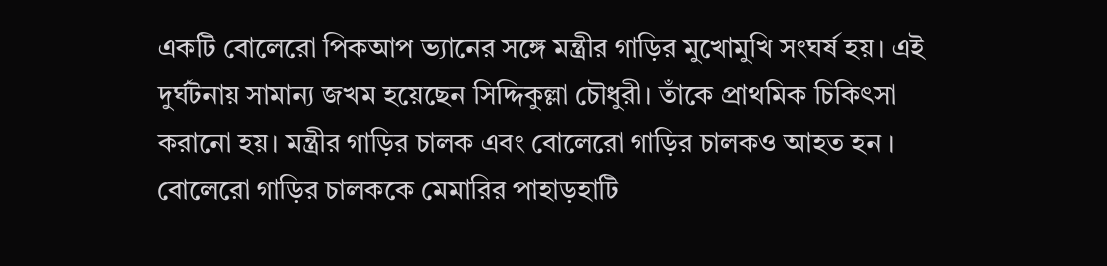একটি বোলেরো পিকআপ ভ্যানের সঙ্গে মন্ত্রীর গাড়ির মুখোমুখি সংঘর্ষ হয়। এই দুর্ঘটনায় সামান্য জখম হয়েছেন সিদ্দিকুল্লা চৌধুরী। তাঁকে প্রাথমিক চিকিৎসা করানো হয়। মন্ত্রীর গাড়ির চালক এবং বোলেরো গাড়ির চালকও আহত হন । বোলেরো গাড়ির চালককে মেমারির পাহাড়হাটি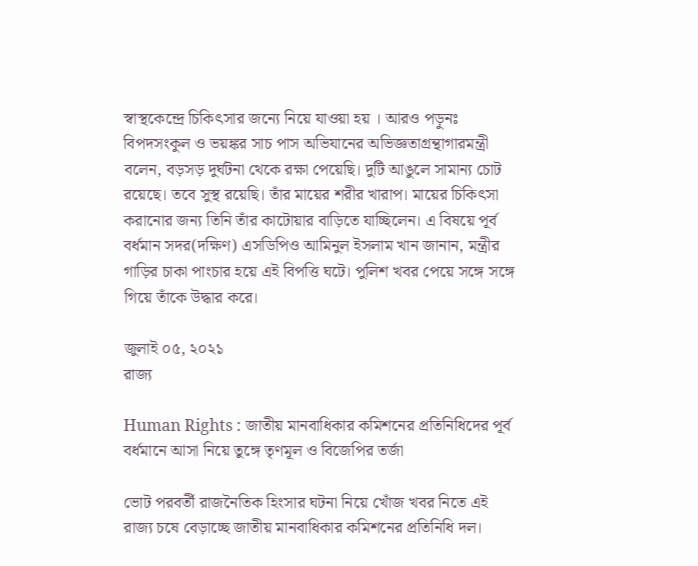স্বাস্থকেন্দ্রে চিকিৎসার জন্যে নিয়ে যাওয়া হয় । আরও পড়ুনঃ বিপদসংকুল ও ভয়ঙ্কর সাচ পাস অভিযানের অভিজ্ঞতাগ্রন্থাগারমন্ত্রী বলেন, বড়সড় দুর্ঘটনা থেকে রক্ষা পেয়েছি। দুটি আঙুলে সামান্য চোট রয়েছে। তবে সুস্থ রয়েছি। তাঁর মায়ের শরীর খারাপ। মায়ের চিকিৎসা করানোর জন্য তিনি তাঁর কাটোয়ার বাড়িতে যাচ্ছিলেন। এ বিষয়ে পূর্ব বর্ধমান সদর(দক্ষিণ) এসডিপিও আমিনুল ইসলাম খান জানান, মন্ত্রীর গাড়ির চাকা পাংচার হয়ে এই বিপত্তি ঘটে। পুলিশ খবর পেয়ে সঙ্গে সঙ্গে গিয়ে তাঁকে উদ্ধার করে।

জুলাই ০৫, ২০২১
রাজ্য

Human Rights : জাতীয় মানবাধিকার কমিশনের প্রতিনিধিদের পূর্ব বর্ধমানে আসা নিয়ে তুঙ্গে তৃণমূল ও বিজেপির তর্জা

ভোট পরবর্তী রাজনৈতিক হিংসার ঘটনা নিয়ে খোঁজ খবর নিতে এই রাজ্য চষে বেড়াচ্ছে জাতীয় মানবাধিকার কমিশনের প্রতিনিধি দল।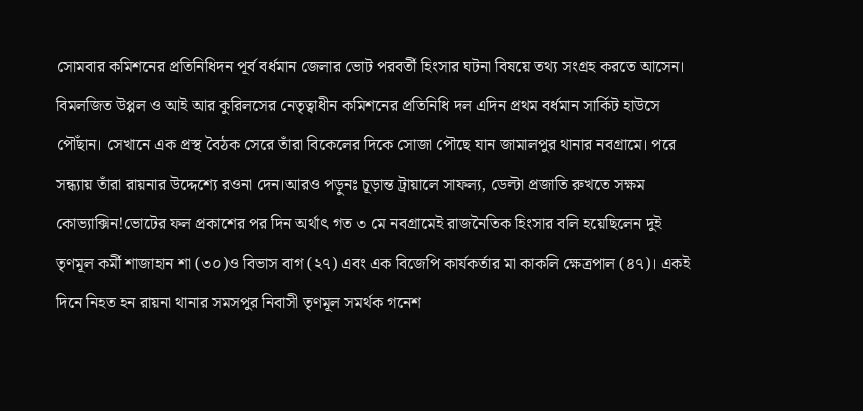সোমবার কমিশনের প্রতিনিধিদন পূর্ব বর্ধমান জেলার ভোট পরবর্তী হিংসার ঘটনা বিষয়ে তথ্য সংগ্রহ করতে আসেন। বিমলজিত উপ্পল ও আই আর কুরিলসের নেতৃত্বাধীন কমিশনের প্রতিনিধি দল এদিন প্রথম বর্ধমান সার্কিট হাউসে পৌঁছান। সেখানে এক প্রস্থ বৈঠক সেরে তাঁরা বিকেলের দিকে সোজা পৌছে যান জামালপুর থানার নবগ্রামে। পরে সন্ধ্যায় তাঁরা রায়নার উদ্দেশ্যে রওনা দেন।আরও পড়ুনঃ চূড়ান্ত ট্রায়ালে সাফল্য, ডেল্টা প্রজাতি রুখতে সক্ষম কোভ্যাক্সিন!ভোটের ফল প্রকাশের পর দিন অর্থাৎ গত ৩ মে নবগ্রামেই রাজনৈতিক হিংসার বলি হয়েছিলেন দুই তৃণমূল কর্মী শাজাহান শা (৩০)ও বিভাস বাগ (২৭) এবং এক বিজেপি কার্যকর্তার মা কাকলি ক্ষেত্রপাল (৪৭)। একই দিনে নিহত হন রায়না থানার সমসপুর নিবাসী তৃণমূল সমর্থক গনেশ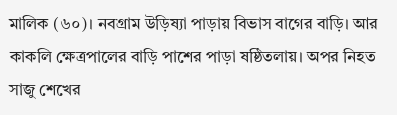মালিক (৬০)। নবগ্রাম উড়িষ্যা পাড়ায় বিভাস বাগের বাড়ি। আর কাকলি ক্ষেত্রপালের বাড়ি পাশের পাড়া ষষ্ঠিতলায়। অপর নিহত সাজু শেখের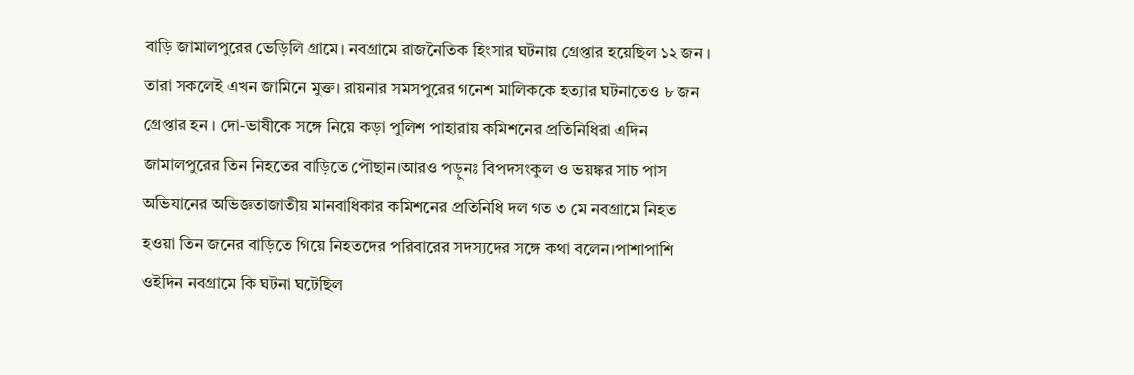বাড়ি জামালপুরের ভেড়িলি গ্রামে। নবগ্রামে রাজনৈতিক হিংসার ঘটনায় গ্রেপ্তার হয়েছিল ১২ জন । তারা সকলেই এখন জামিনে মুক্ত। রায়নার সমসপুরের গনেশ মালিককে হত্যার ঘটনাতেও ৮ জন গ্রেপ্তার হন । দো-ভাষীকে সঙ্গে নিয়ে কড়া পুলিশ পাহারায় কমিশনের প্রতিনিধিরা এদিন জামালপুরের তিন নিহতের বাড়িতে পৌছান।আরও পড়ুনঃ বিপদসংকুল ও ভয়ঙ্কর সাচ পাস অভিযানের অভিজ্ঞতাজাতীয় মানবাধিকার কমিশনের প্রতিনিধি দল গত ৩ মে নবগ্রামে নিহত হওয়া তিন জনের বাড়িতে গিয়ে নিহতদের পরিবারের সদস্যদের সঙ্গে কথা বলেন।পাশাপাশি ওইদিন নবগ্রামে কি ঘটনা ঘটেছিল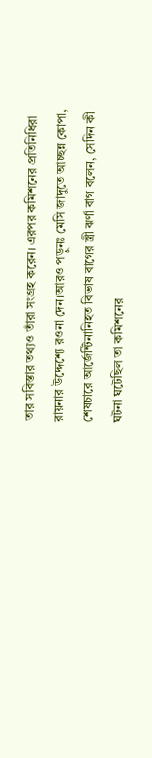তার সবিস্তার তথ্যও তাঁরা সংগ্রহ করেন। এরপর কমিশনের প্রতিনিধিরা রায়নার উদ্দেশ্যে রওনা দেন।আরও পড়ুনঃ মেসি জাদুতে আচ্ছন্ন কোপা, শেষচারে আর্জেন্টিনানিহত বিভাষ বাগের স্ত্রী ঝর্ণা বাগ বলেন, সেদিন কী ঘটনা ঘটেছিল তা কমিশনের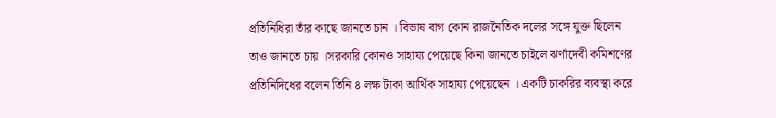প্রতিনিধিরা তাঁর কাছে জানতে চান । বিভাষ বাগ কোন রাজনৈতিক দলের সঙ্গে যুক্ত ছিলেন তাও জানতে চায় ।সরকারি কোনও সাহায্য পেয়েছে কিনা জানতে চাইলে ঝর্ণাদেবী কমিশণের প্রতিনিদিধের বলেন তিনি ৪ লক্ষ টাকা আর্থিক সাহায্য পেয়েছেন । একটি চাকরির ব্যবস্থা করে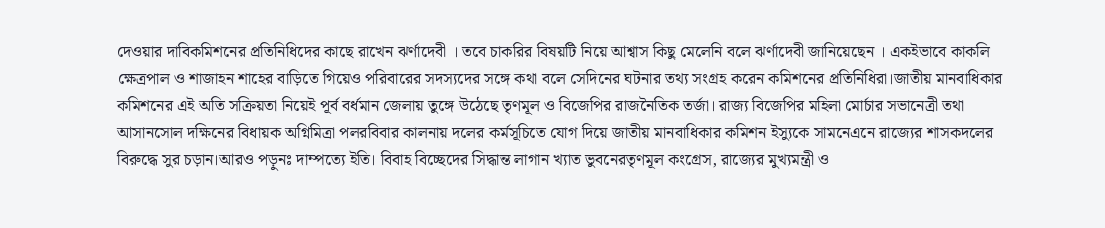দেওয়ার দাবিকমিশনের প্রতিনিধিদের কাছে রাখেন ঝর্ণাদেবী । তবে চাকরির বিষয়টি নিয়ে আশ্বাস কিছু মেলেনি বলে ঝর্ণাদেবী জানিয়েছেন । একইভাবে কাকলি ক্ষেত্রপাল ও শাজাহন শাহের বাড়িতে গিয়েও পরিবারের সদস্যদের সঙ্গে কথা বলে সেদিনের ঘটনার তথ্য সংগ্রহ করেন কমিশনের প্রতিনিধিরা।জাতীয় মানবাধিকার কমিশনের এই অতি সক্রিয়তা নিয়েই পূর্ব বর্ধমান জেলায় তুঙ্গে উঠেছে তৃণমূল ও বিজেপির রাজনৈতিক তর্জা। রাজ্য বিজেপির মহিলা মোর্চার সভানেত্রী তথা আসানসোল দক্ষিনের বিধায়ক অগ্নিমিত্রা পলরবিবার কালনায় দলের কর্মসূচিতে যোগ দিয়ে জাতীয় মানবাধিকার কমিশন ইস্যুকে সামনেএনে রাজ্যের শাসকদলের বিরুদ্ধে সুর চড়ান।আরও পড়ুনঃ দাম্পত্যে ইতি। বিবাহ বিচ্ছেদের সিদ্ধান্ত লাগান খ্যাত ভুবনেরতৃণমূল কংগ্রেস, রাজ্যের মুখ্যমন্ত্রী ও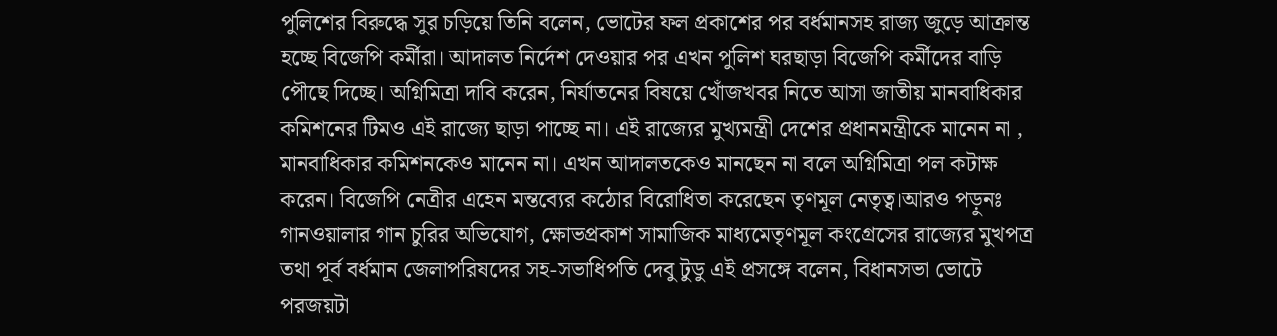পুলিশের বিরুদ্ধে সুর চড়িয়ে তিনি বলেন, ভোটের ফল প্রকাশের পর বর্ধমানসহ রাজ্য জুড়ে আক্রান্ত হচ্ছে বিজেপি কর্মীরা। আদালত নির্দেশ দেওয়ার পর এখন পুলিশ ঘরছাড়া বিজেপি কর্মীদের বাড়ি পৌছে দিচ্ছে। অগ্নিমিত্রা দাবি করেন, নির্যাতনের বিষয়ে খোঁজখবর নিতে আসা জাতীয় মানবাধিকার কমিশনের টিমও এই রাজ্যে ছাড়া পাচ্ছে না। এই রাজ্যের মুখ্যমন্ত্রী দেশের প্রধানমন্ত্রীকে মানেন না , মানবাধিকার কমিশনকেও মানেন না। এখন আদালতকেও মানছেন না বলে অগ্নিমিত্রা পল কটাক্ষ করেন। বিজেপি নেত্রীর এহেন মন্তব্যের কঠোর বিরোধিতা করেছেন তৃণমূল নেতৃত্ব।আরও পড়ুনঃ গানওয়ালার গান চুরির অভিযোগ, ক্ষোভপ্রকাশ সামাজিক মাধ্যমেতৃণমূল কংগ্রেসের রাজ্যের মুখপত্র তথা পূর্ব বর্ধমান জেলাপরিষদের সহ-সভাধিপতি দেবু টুডু এই প্রসঙ্গে বলেন, বিধানসভা ভোটে পরজয়টা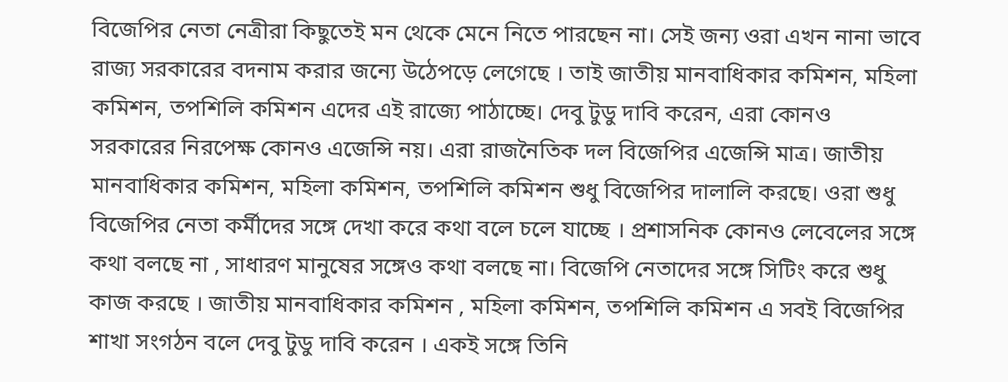বিজেপির নেতা নেত্রীরা কিছুতেই মন থেকে মেনে নিতে পারছেন না। সেই জন্য ওরা এখন নানা ভাবে রাজ্য সরকারের বদনাম করার জন্যে উঠেপড়ে লেগেছে । তাই জাতীয় মানবাধিকার কমিশন, মহিলা কমিশন, তপশিলি কমিশন এদের এই রাজ্যে পাঠাচ্ছে। দেবু টুডু দাবি করেন, এরা কোনও সরকারের নিরপেক্ষ কোনও এজেন্সি নয়। এরা রাজনৈতিক দল বিজেপির এজেন্সি মাত্র। জাতীয় মানবাধিকার কমিশন, মহিলা কমিশন, তপশিলি কমিশন শুধু বিজেপির দালালি করছে। ওরা শুধু বিজেপির নেতা কর্মীদের সঙ্গে দেখা করে কথা বলে চলে যাচ্ছে । প্রশাসনিক কোনও লেবেলের সঙ্গে কথা বলছে না , সাধারণ মানুষের সঙ্গেও কথা বলছে না। বিজেপি নেতাদের সঙ্গে সিটিং করে শুধু কাজ করছে । জাতীয় মানবাধিকার কমিশন , মহিলা কমিশন, তপশিলি কমিশন এ সবই বিজেপির শাখা সংগঠন বলে দেবু টুডু দাবি করেন । একই সঙ্গে তিনি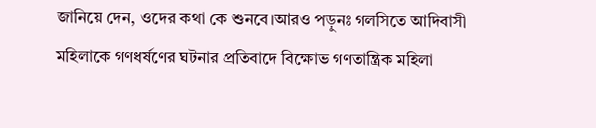জানিয়ে দেন, ওদের কথা কে শুনবে।আরও পড়ুনঃ গলসিতে আদিবাসী মহিলাকে গণধর্ষণের ঘটনার প্রতিবাদে বিক্ষোভ গণতান্ত্রিক মহিলা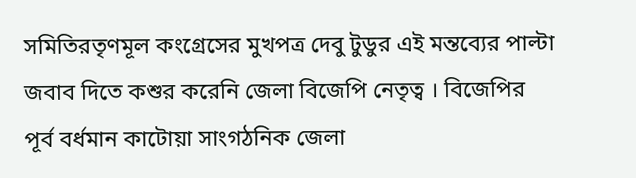সমিতিরতৃণমূল কংগ্রেসের মুখপত্র দেবু টুডুর এই মন্তব্যের পাল্টা জবাব দিতে কশুর করেনি জেলা বিজেপি নেতৃত্ব । বিজেপির পূর্ব বর্ধমান কাটোয়া সাংগঠনিক জেলা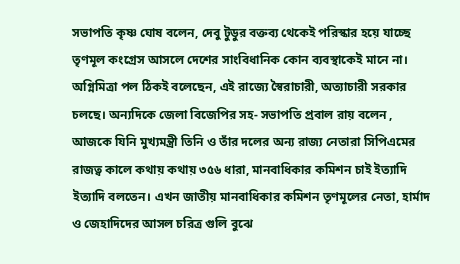সভাপতি কৃষ্ণ ঘোষ বলেন, দেবু টুডুর বক্তব্য থেকেই পরিস্কার হয়ে যাচ্ছে তৃণমূল কংগ্রেস আসলে দেশের সাংবিধানিক কোন ব্যবস্থাকেই মানে না। অগ্নিমিত্রা পল ঠিকই বলেছেন, এই রাজ্যে স্বৈরাচারী, অত্যাচারী সরকার চলছে। অন্যদিকে জেলা বিজেপির সহ- সভাপতি প্রবাল রায় বলেন , আজকে যিনি মুখ্যমন্ত্রী তিনি ও তাঁর দলের অন্য রাজ্য নেতারা সিপিএমের রাজত্ব কালে কথায় কথায় ৩৫৬ ধারা, মানবাধিকার কমিশন চাই ইত্যাদি ইত্যাদি বলতেন। এখন জাতীয় মানবাধিকার কমিশন তৃণমূলের নেতা, হার্মাদ ও জেহাদিদের আসল চরিত্র গুলি বুঝে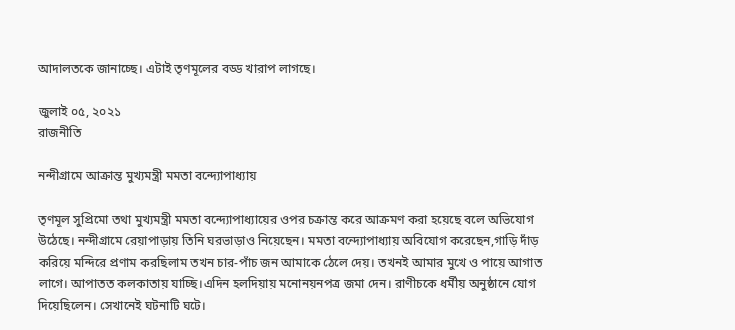আদালতকে জানাচ্ছে। এটাই তৃণমূলের বড্ড খারাপ লাগছে।

জুলাই ০৫, ২০২১
রাজনীতি

নন্দীগ্রামে আক্রান্ত মুখ্যমন্ত্রী মমতা বন্দ্যোপাধ্যায়

তৃণমূল সুপ্রিমো তথা মুখ্যমন্ত্রী মমতা বন্দ্যোপাধ্যায়ের ওপর চক্রান্ত করে আক্রমণ করা হয়েছে বলে অভিযোগ উঠেছে। নন্দীগ্রামে রেয়াপাড়ায় তিনি ঘরভাড়াও নিয়েছেন। মমতা বন্দ্যোপাধ্যায় অবিযোগ করেছেন,গাড়ি দাঁড় করিয়ে মন্দিরে প্রণাম করছিলাম তখন চার-পাঁচ জন আমাকে ঠেলে দেয়। তখনই আমার মুখে ও পায়ে আগাত লাগে। আপাতত কলকাতায় যাচ্ছি।এদিন হলদিয়ায় মনোনয়নপত্র জমা দেন। রাণীচকে ধর্মীয় অনুষ্ঠানে যোগ দিয়েছিলেন। সেখানেই ঘটনাটি ঘটে।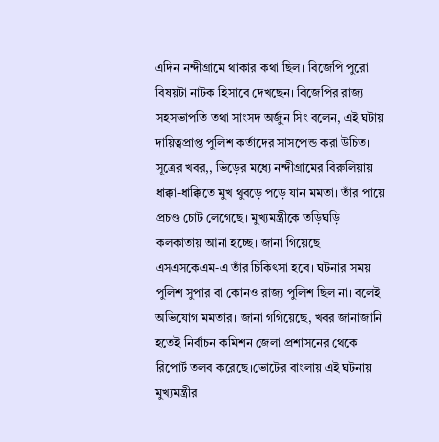এদিন নন্দীগ্রামে থাকার কথা ছিল। বিজেপি পুরো বিষয়টা নাটক হিসাবে দেখছেন। বিজেপির রাজ্য সহসভাপতি তথা সাংসদ অর্জুন সিং বলেন, এই ঘটায় দায়িত্বপ্রাপ্ত পুলিশ কর্তাদের সাসপেন্ড করা উচিত। সূত্রের খবর,, ভিড়ের মধ্যে নন্দীগ্রামের বিরুলিয়ায় ধাক্কা-ধাক্কিতে মুখ থুবড়ে পড়ে যান মমতা। তাঁর পায়ে প্রচণ্ড চোট লেগেছে। মুখ্যমন্ত্রীকে তড়িঘড়ি কলকাতায় আনা হচ্ছে। জানা গিয়েছে এসএসকেএম-এ তাঁর চিকিৎসা হবে। ঘটনার সময় পুলিশ সুপার বা কোনও রাজ্য পুলিশ ছিল না। বলেই অভিযোগ মমতার। জানা গগিয়েছে, খবর জানাজানি হতেই নির্বাচন কমিশন জেলা প্রশাসনের থেকে রিপোর্ট তলব করেছে।ভোটের বাংলায় এই ঘটনায় মুখ্যমন্ত্রীর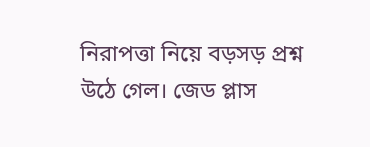নিরাপত্তা নিয়ে বড়সড় প্রশ্ন উঠে গেল। জেড প্লাস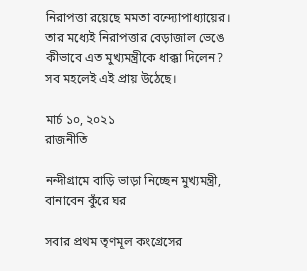নিরাপত্তা রয়েছে মমতা বন্দ্যোপাধ্যায়ের। তার মধ্যেই নিরাপত্তার বেড়াজাল ভেঙে কীভাবে এত মুখ্যমন্ত্রীকে ধাক্কা দিলেন? সব মহলেই এই প্রায় উঠেছে।

মার্চ ১০, ২০২১
রাজনীতি

নন্দীগ্রামে বাড়ি ভাড়া নিচ্ছেন মুখ্যমন্ত্রী, বানাবেন কুঁরে ঘর

সবার প্রথম তৃণমূল কংগ্রেসের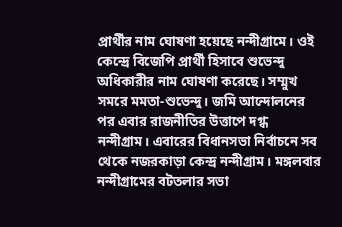প্রার্থীর নাম ঘোষণা হয়েছে নন্দীগ্রামে। ওই কেন্দ্রে বিজেপি প্রার্থী হিসাবে শুভেন্দু অধিকারীর নাম ঘোষণা করেছে। সম্মুখ সমরে মমতা-শুভেন্দু। জমি আন্দোলনের পর এবার রাজনীতির উত্তাপে দগ্ধ নন্দীগ্রাম। এবারের বিধানসভা নির্বাচনে সব থেকে নজরকাড়া কেন্দ্র নন্দীগ্রাম। মঙ্গলবার নন্দীগ্রামের বটতলার সভা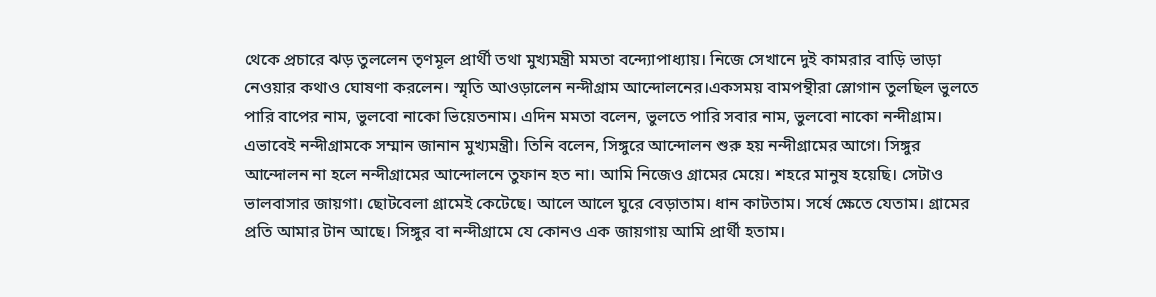থেকে প্রচারে ঝড় তুললেন তৃণমূল প্রার্থী তথা মুখ্যমন্ত্রী মমতা বন্দ্যোপাধ্যায়। নিজে সেখানে দুই কামরার বাড়ি ভাড়া নেওয়ার কথাও ঘোষণা করলেন। স্মৃতি আওড়ালেন নন্দীগ্রাম আন্দোলনের।একসময় বামপন্থীরা স্লোগান তুলছিল ভুলতে পারি বাপের নাম, ভুলবো নাকো ভিয়েতনাম। এদিন মমতা বলেন, ভুলতে পারি সবার নাম, ভুলবো নাকো নন্দীগ্রাম। এভাবেই নন্দীগ্রামকে সম্মান জানান মুখ্যমন্ত্রী। তিনি বলেন, সিঙ্গুরে আন্দোলন শুরু হয় নন্দীগ্রামের আগে। সিঙ্গুর আন্দোলন না হলে নন্দীগ্রামের আন্দোলনে তুফান হত না। আমি নিজেও গ্রামের মেয়ে। শহরে মানুষ হয়েছি। সেটাও ভালবাসার জায়গা। ছোটবেলা গ্রামেই কেটেছে। আলে আলে ঘুরে বেড়াতাম। ধান কাটতাম। সর্ষে ক্ষেতে যেতাম। গ্রামের প্রতি আমার টান আছে। সিঙ্গুর বা নন্দীগ্রামে যে কোনও এক জায়গায় আমি প্রার্থী হতাম।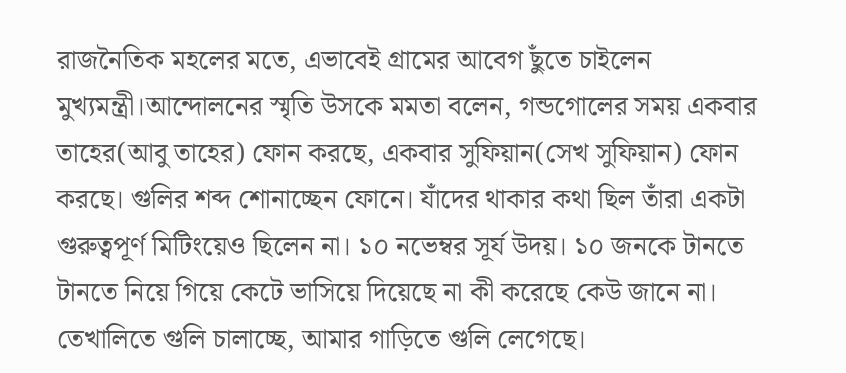রাজনৈতিক মহলের মতে, এভাবেই গ্রামের আবেগ ছুঁতে চাইলেন মুখ্যমন্ত্রী।আন্দোলনের স্মৃতি উসকে মমতা বলেন, গন্ডগোলের সময় একবার তাহের(আবু তাহের) ফোন করছে, একবার সুফিয়ান(সেখ সুফিয়ান) ফোন করছে। গুলির শব্দ শোনাচ্ছেন ফোনে। যাঁদের থাকার কথা ছিল তাঁরা একটা গুরুত্বপূর্ণ মিটিংয়েও ছিলেন না। ১০ নভেম্বর সূর্য উদয়। ১০ জনকে টানতে টানতে নিয়ে গিয়ে কেটে ভাসিয়ে দিয়েছে না কী করেছে কেউ জানে না। তেখালিতে গুলি চালাচ্ছে, আমার গাড়িতে গুলি লেগেছে।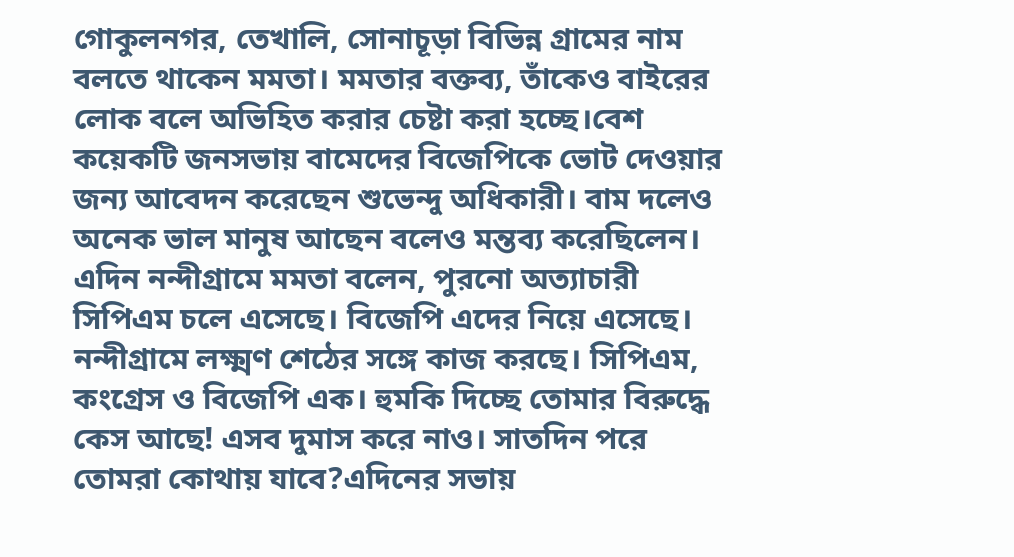গোকুলনগর, তেখালি, সোনাচূড়া বিভিন্ন গ্রামের নাম বলতে থাকেন মমতা। মমতার বক্তব্য, তাঁকেও বাইরের লোক বলে অভিহিত করার চেষ্টা করা হচ্ছে।বেশ কয়েকটি জনসভায় বামেদের বিজেপিকে ভোট দেওয়ার জন্য আবেদন করেছেন শুভেন্দু অধিকারী। বাম দলেও অনেক ভাল মানুষ আছেন বলেও মন্তব্য করেছিলেন। এদিন নন্দীগ্রামে মমতা বলেন, পুরনো অত্যাচারী সিপিএম চলে এসেছে। বিজেপি এদের নিয়ে এসেছে। নন্দীগ্রামে লক্ষ্মণ শেঠের সঙ্গে কাজ করছে। সিপিএম, কংগ্রেস ও বিজেপি এক। হুমকি দিচ্ছে তোমার বিরুদ্ধে কেস আছে! এসব দুমাস করে নাও। সাতদিন পরে তোমরা কোথায় যাবে?এদিনের সভায়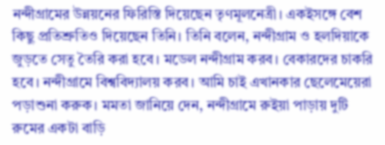নন্দীগ্রামের উন্নয়নের ফিরিস্তি দিয়েছেন তৃণমূলনেত্রী। একইসঙ্গে বেশ কিছু প্রতিশ্রুতিও দিয়েছেন তিনি। তিনি বলেন, নন্দীগ্রাম ও হলদিয়াকে জুড়তে সেতু তৈরি করা হবে। মডেল নন্দীগ্রাম করব। বেকারদের চাকরি হবে। নন্দীগ্রামে বিশ্ববিদ্যালয় করব। আমি চাই এখানকার ছেলেমেয়েরা পড়াশুনা করুক। মমতা জানিয়ে দেন, নন্দীগ্রামে রুইয়া পাড়ায় দুটি রুমের একটা বাড়ি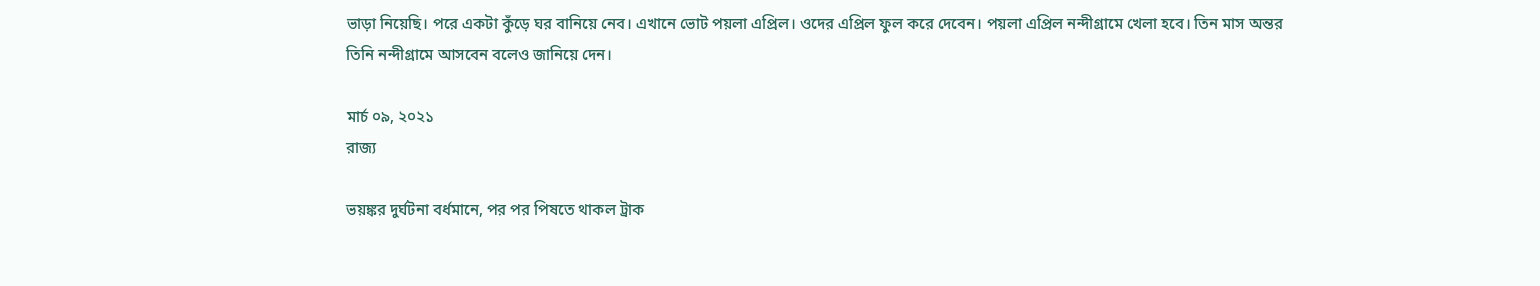ভাড়া নিয়েছি। পরে একটা কুঁড়ে ঘর বানিয়ে নেব। এখানে ভোট পয়লা এপ্রিল। ওদের এপ্রিল ফুল করে দেবেন। পয়লা এপ্রিল নন্দীগ্রামে খেলা হবে। তিন মাস অন্তর তিনি নন্দীগ্রামে আসবেন বলেও জানিয়ে দেন।

মার্চ ০৯, ২০২১
রাজ্য

ভয়ঙ্কর দুর্ঘটনা বর্ধমানে, পর পর পিষতে থাকল ট্রাক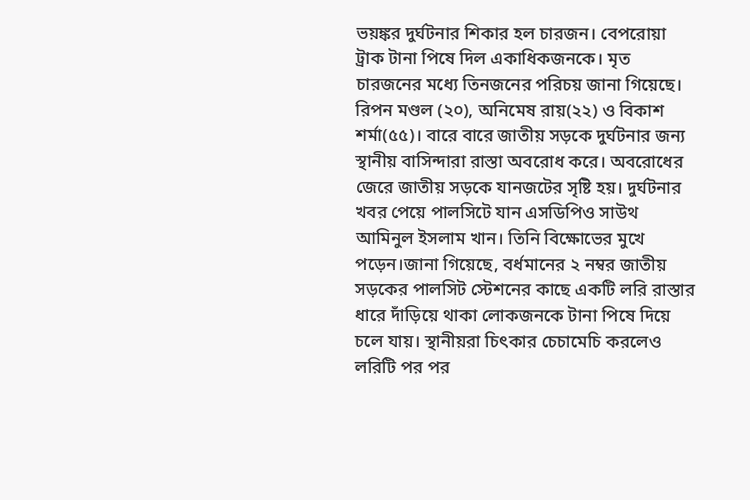ভয়ঙ্কর দুর্ঘটনার শিকার হল চারজন। বেপরোয়া ট্রাক টানা পিষে দিল একাধিকজনকে। মৃত চারজনের মধ্যে তিনজনের পরিচয় জানা গিয়েছে। রিপন মণ্ডল (২০), অনিমেষ রায়(২২) ও বিকাশ শর্মা(৫৫)। বারে বারে জাতীয় সড়কে দুর্ঘটনার জন্য স্থানীয় বাসিন্দারা রাস্তা অবরোধ করে। অবরোধের জেরে জাতীয় সড়কে যানজটের সৃষ্টি হয়। দুর্ঘটনার খবর পেয়ে পালসিটে যান এসডিপিও সাউথ আমিনুল ইসলাম খান। তিনি বিক্ষোভের মুখে পড়েন।জানা গিয়েছে, বর্ধমানের ২ নম্বর জাতীয় সড়কের পালসিট স্টেশনের কাছে একটি লরি রাস্তার ধারে দাঁড়িয়ে থাকা লোকজনকে টানা পিষে দিয়ে চলে যায়। স্থানীয়রা চিৎকার চেচামেচি করলেও লরিটি পর পর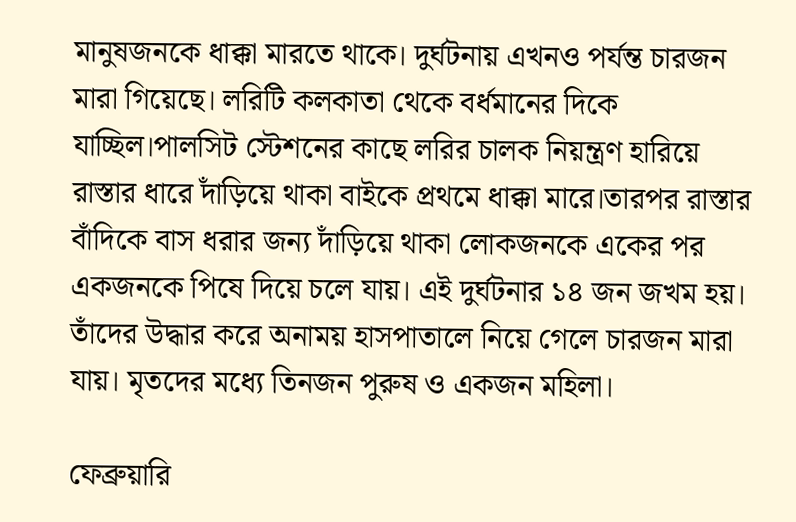মানুষজনকে ধাক্কা মারতে থাকে। দুর্ঘটনায় এখনও পর্যন্ত চারজন মারা গিয়েছে। লরিটি কলকাতা থেকে বর্ধমানের দিকে যাচ্ছিল।পালসিট স্টেশনের কাছে লরির চালক নিয়ন্ত্রণ হারিয়ে রাস্তার ধারে দাঁড়িয়ে থাকা বাইকে প্রথমে ধাক্কা মারে।তারপর রাস্তার বাঁদিকে বাস ধরার জন্য দাঁড়িয়ে থাকা লোকজনকে একের পর একজনকে পিষে দিয়ে চলে যায়। এই দুর্ঘটনার ১৪ জন জখম হয়। তাঁদের উদ্ধার করে অনাময় হাসপাতালে নিয়ে গেলে চারজন মারা যায়। মৃতদের মধ্যে তিনজন পুরুষ ও একজন মহিলা।

ফেব্রুয়ারি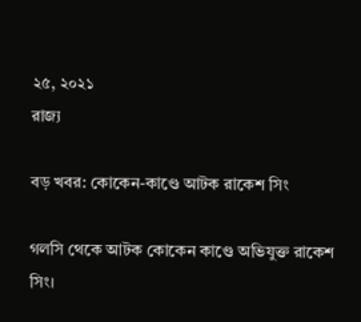২৫, ২০২১
রাজ্য

বড় খবর: কোকেন-কাণ্ডে আটক রাকেশ সিং

গলসি থেকে আটক কোকেন কাণ্ডে অভিযুক্ত রাকেশ সিং।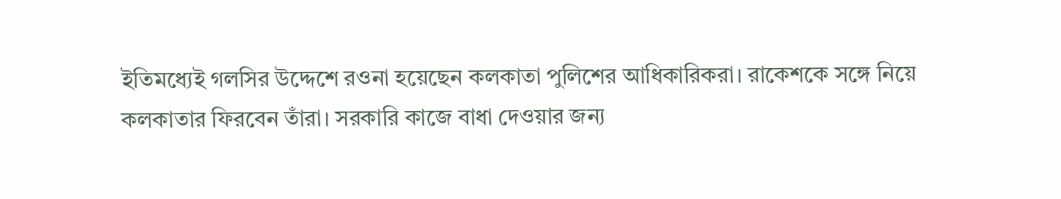ইতিমধ্যেই গলসির উদ্দেশে রওনা হয়েছেন কলকাতা পুলিশের আধিকারিকরা। রাকেশকে সঙ্গে নিয়ে কলকাতার ফিরবেন তাঁরা। সরকারি কাজে বাধা দেওয়ার জন্য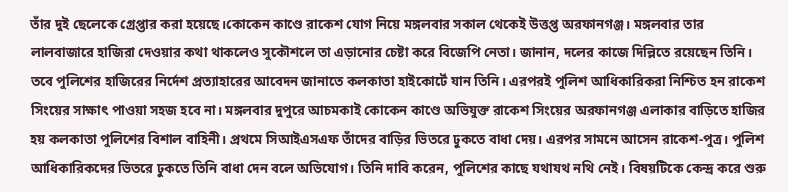তাঁর দুই ছেলেকে গ্রেপ্তার করা হয়েছে।কোকেন কাণ্ডে রাকেশ যোগ নিয়ে মঙ্গলবার সকাল থেকেই উত্তপ্ত অরফানগঞ্জ। মঙ্গলবার তার লালবাজারে হাজিরা দেওয়ার কথা থাকলেও সুকৌশলে তা এড়ানোর চেষ্টা করে বিজেপি নেতা। জানান, দলের কাজে দিল্লিতে রয়েছেন তিনি। তবে পুলিশের হাজিরের নির্দেশ প্রত্যাহারের আবেদন জানাতে কলকাতা হাইকোর্টে যান তিনি। এরপরই পুলিশ আধিকারিকরা নিশ্চিত হন রাকেশ সিংয়ের সাক্ষাৎ পাওয়া সহজ হবে না। মঙ্গলবার দুপুরে আচমকাই কোকেন কাণ্ডে অভিযুক্ত রাকেশ সিংয়ের অরফানগঞ্জ এলাকার বাড়িতে হাজির হয় কলকাতা পুলিশের বিশাল বাহিনী। প্রথমে সিআইএসএফ তাঁদের বাড়ির ভিতরে ঢুকতে বাধা দেয়। এরপর সামনে আসেন রাকেশ-পুত্র। পুলিশ আধিকারিকদের ভিতরে ঢুকতে তিনি বাধা দেন বলে অভিযোগ। তিনি দাবি করেন, পুলিশের কাছে যথাযথ নথি নেই। বিষয়টিকে কেন্দ্র করে শুরু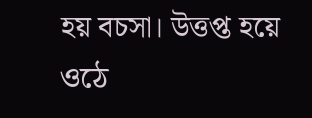হয় বচসা। উত্তপ্ত হয়ে ওঠে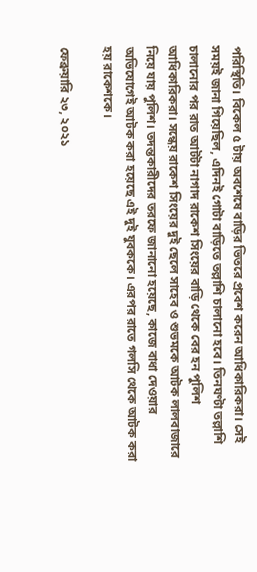পরিস্থিতি। বিকেল ৫ টায় অবশেষে বাড়ির ভিতরে প্রবেশ করেন আধিকারিকরা। সেই সময়ই জানা গিয়েছিল, এদিনই গোটা বাড়িতে তল্লাশি চালানো হবে। তিনঘণ্টা তল্লাশি চালানোর পর রাত আটটা নাগাদ রাকেশ সিংয়ের বাড়ি থেকে বের হন পুলিশ আধিকারিকরা। সন্ধেয় রাকেশ সিংয়ের দুই ছেলে সাহেব ও শুভমকে আটক লালবাজারে নিয়ে যায় পুলিশ। তদন্তকারীদের তরফে জানানো হয়েছে, কাজে বাধা দেওয়ার অভিযোগেই আটক করা হয়েছে এই দুই যুবককে। এরপর রাতে গলসি থেকে আটক করা হয় রাকেশকে।

ফেব্রুয়ারি ২৩, ২০২১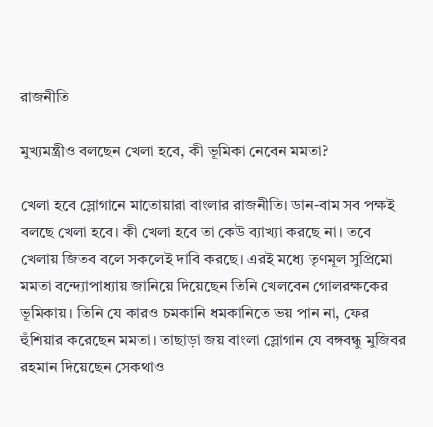রাজনীতি

মুখ্যমন্ত্রীও বলছেন খেলা হবে, কী ভূমিকা নেবেন মমতা?

খেলা হবে স্লোগানে মাতোয়ারা বাংলার রাজনীতি। ডান-বাম সব পক্ষই বলছে খেলা হবে। কী খেলা হবে তা কেউ ব্যাখ্যা করছে না। তবে খেলায় জিতব বলে সকলেই দাবি করছে। এরই মধ্যে তৃণমূল সুপ্রিমো মমতা বন্দ্যোপাধ্যায় জানিয়ে দিয়েছেন তিনি খেলবেন গোলরক্ষকের ভূমিকায়। তিনি যে কারও চমকানি ধমকানিতে ভয় পান না, ফের হুঁশিয়ার করেছেন মমতা। তাছাড়া জয় বাংলা স্লোগান যে বঙ্গবন্ধু মুজিবর রহমান দিয়েছেন সেকথাও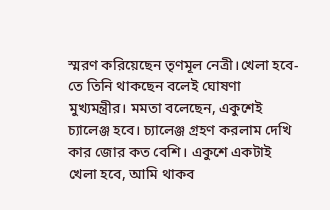স্মরণ করিয়েছেন তৃণমূল নেত্রী।খেলা হবে-তে তিনি থাকছেন বলেই ঘোষণা মুখ্যমন্ত্রীর। মমতা বলেছেন, একুশেই চ্যালেঞ্জ হবে। চ্যালেঞ্জ গ্রহণ করলাম দেখি কার জোর কত বেশি। একুশে একটাই খেলা হবে, আমি থাকব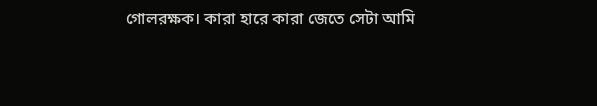গোলরক্ষক। কারা হারে কারা জেতে সেটা আমি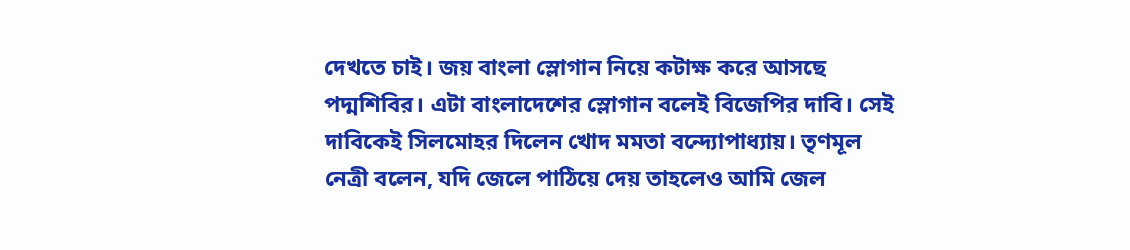দেখতে চাই। জয় বাংলা স্লোগান নিয়ে কটাক্ষ করে আসছে পদ্মশিবির। এটা বাংলাদেশের স্লোগান বলেই বিজেপির দাবি। সেই দাবিকেই সিলমোহর দিলেন খোদ মমতা বন্দ্যোপাধ্যায়। তৃণমূল নেত্রী বলেন, যদি জেলে পাঠিয়ে দেয় তাহলেও আমি জেল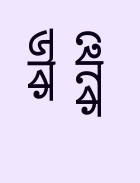থেকে ডাক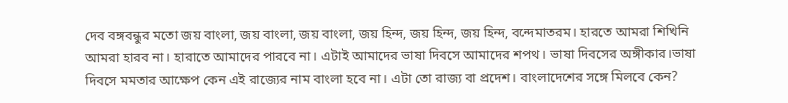দেব বঙ্গবন্ধুর মতো জয় বাংলা, জয় বাংলা, জয় বাংলা, জয় হিন্দ, জয় হিন্দ, জয় হিন্দ, বন্দেমাতরম। হারতে আমরা শিখিনি আমরা হারব না। হারাতে আমাদের পারবে না। এটাই আমাদের ভাষা দিবসে আমাদের শপথ। ভাষা দিবসের অঙ্গীকার।ভাষা দিবসে মমতার আক্ষেপ কেন এই রাজ্যের নাম বাংলা হবে না। এটা তো রাজ্য বা প্রদেশ। বাংলাদেশের সঙ্গে মিলবে কেন?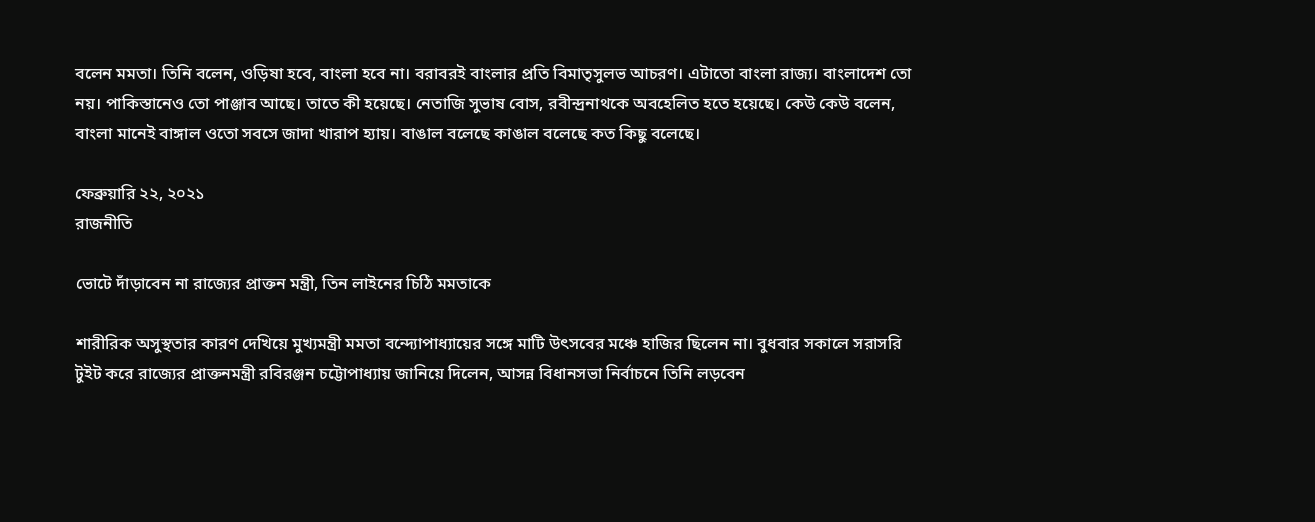বলেন মমতা। তিনি বলেন, ওড়িষা হবে, বাংলা হবে না। বরাবরই বাংলার প্রতি বিমাতৃসুলভ আচরণ। এটাতো বাংলা রাজ্য। বাংলাদেশ তো নয়। পাকিস্তানেও তো পাঞ্জাব আছে। তাতে কী হয়েছে। নেতাজি সুভাষ বোস, রবীন্দ্রনাথকে অবহেলিত হতে হয়েছে। কেউ কেউ বলেন, বাংলা মানেই বাঙ্গাল ওতো সবসে জাদা খারাপ হ্যায়। বাঙাল বলেছে কাঙাল বলেছে কত কিছু বলেছে।

ফেব্রুয়ারি ২২, ২০২১
রাজনীতি

ভোটে দাঁড়াবেন না রাজ্যের প্রাক্তন মন্ত্রী, তিন লাইনের চিঠি মমতাকে

শারীরিক অসুস্থতার কারণ দেখিয়ে মুখ্যমন্ত্রী মমতা বন্দ্যোপাধ্যায়ের সঙ্গে মাটি উৎসবের মঞ্চে হাজির ছিলেন না। বুধবার সকালে সরাসরি টুইট করে রাজ্যের প্রাক্তনমন্ত্রী রবিরঞ্জন চট্টোপাধ্যায় জানিয়ে দিলেন, আসন্ন বিধানসভা নির্বাচনে তিনি লড়বেন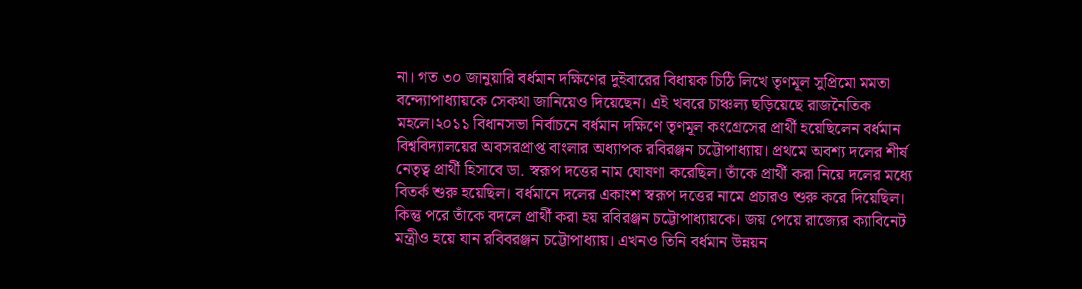না। গত ৩০ জানুয়ারি বর্ধমান দক্ষিণের দুইবারের বিধায়ক চিঠি লিখে তৃণমূল সুপ্রিমো মমতা বন্দ্যোপাধ্যায়কে সেকথা জানিয়েও দিয়েছেন। এই খবরে চাঞ্চল্য ছড়িয়েছে রাজনৈতিক মহলে।২০১১ বিধানসভা নির্বাচনে বর্ধমান দক্ষিণে তৃণমূল কংগ্রেসের প্রার্থী হয়েছিলেন বর্ধমান বিশ্ববিদ্যালয়ের অবসরপ্রাপ্ত বাংলার অধ্যাপক রবিরঞ্জন চট্টোপাধ্যায়। প্রথমে অবশ্য দলের শীর্ষ নেতৃত্ব প্রার্থী হিসাবে ডা. স্বরূপ দত্তের নাম ঘোষণা করেছিল। তাঁকে প্রার্থী করা নিয়ে দলের মধ্যে বিতর্ক শুরু হয়েছিল। বর্ধমানে দলের একাংশ স্বরূপ দত্তের নামে প্রচারও শুরু করে দিয়েছিল। কিন্তু পরে তাঁকে বদলে প্রার্থী করা হয় রবিরঞ্জন চট্টোপাধ্যায়কে। জয় পেয়ে রাজ্যের ক্যাবিনেট মন্ত্রীও হয়ে যান রবিবরঞ্জন চট্টোপাধ্যায়। এখনও তিনি বর্ধমান উন্নয়ন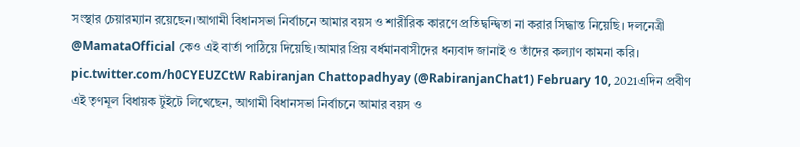সংস্থার চেয়ারম্যান রয়েছেন।আগামী বিধানসভা নির্বাচনে আমার বয়স ও শারীরিক কারণে প্রতিদ্বন্দ্বিতা না করার সিদ্ধান্ত নিয়েছি। দলনেত্রী @MamataOfficial কেও এই বার্তা পাঠিয়ে দিয়েছি।আমার প্রিয় বর্ধমানবাসীদের ধন্যবাদ জানাই ও তাঁদের কল্যাণ কামনা করি। pic.twitter.com/h0CYEUZCtW Rabiranjan Chattopadhyay (@RabiranjanChat1) February 10, 2021এদিন প্রবীণ এই তৃণমূল বিধায়ক টুইটে লিখেছেন, আগামী বিধানসভা নির্বাচনে আমার বয়স ও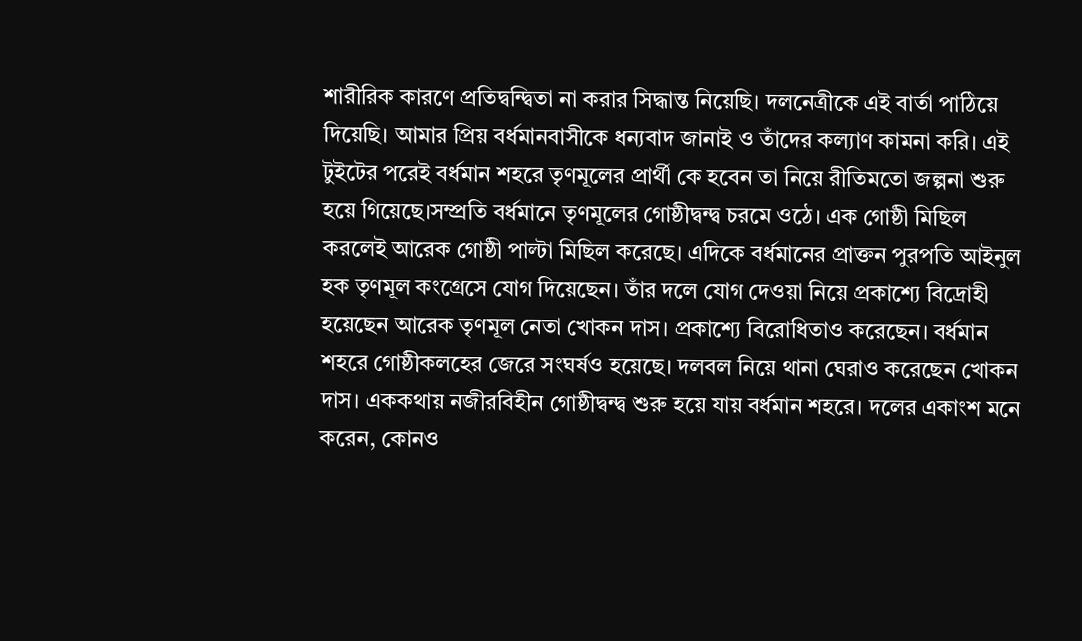শারীরিক কারণে প্রতিদ্বন্দ্বিতা না করার সিদ্ধান্ত নিয়েছি। দলনেত্রীকে এই বার্তা পাঠিয়ে দিয়েছি। আমার প্রিয় বর্ধমানবাসীকে ধন্যবাদ জানাই ও তাঁদের কল্যাণ কামনা করি। এই টুইটের পরেই বর্ধমান শহরে তৃণমূলের প্রার্থী কে হবেন তা নিয়ে রীতিমতো জল্পনা শুরু হয়ে গিয়েছে।সম্প্রতি বর্ধমানে তৃণমূলের গোষ্ঠীদ্বন্দ্ব চরমে ওঠে। এক গোষ্ঠী মিছিল করলেই আরেক গোষ্ঠী পাল্টা মিছিল করেছে। এদিকে বর্ধমানের প্রাক্তন পুরপতি আইনুল হক তৃণমূল কংগ্রেসে যোগ দিয়েছেন। তাঁর দলে যোগ দেওয়া নিয়ে প্রকাশ্যে বিদ্রোহী হয়েছেন আরেক তৃণমূল নেতা খোকন দাস। প্রকাশ্যে বিরোধিতাও করেছেন। বর্ধমান শহরে গোষ্ঠীকলহের জেরে সংঘর্ষও হয়েছে। দলবল নিয়ে থানা ঘেরাও করেছেন খোকন দাস। এককথায় নজীরবিহীন গোষ্ঠীদ্বন্দ্ব শুরু হয়ে যায় বর্ধমান শহরে। দলের একাংশ মনে করেন, কোনও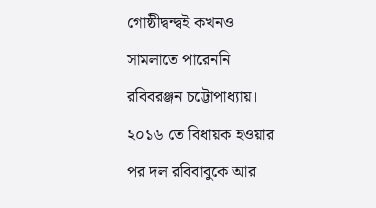গোষ্ঠীদ্বন্দ্বই কখনও সামলাতে পারেননি রবিবরঞ্জন চট্টোপাধ্যায়। ২০১৬ তে বিধায়ক হওয়ার পর দল রবিবাবুকে আর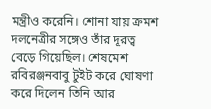মন্ত্রীও করেনি। শোনা যায় ক্রমশ দলনেত্রীর সঙ্গেও তাঁর দূরত্ব বেড়ে গিয়েছিল। শেষমেশ রবিরঞ্জনবাবু টুইট করে ঘোষণা করে দিলেন তিনি আর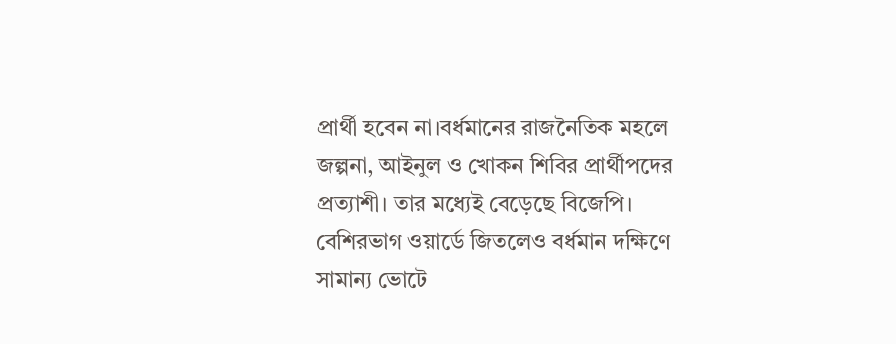প্রার্থী হবেন না।বর্ধমানের রাজনৈতিক মহলে জল্পনা, আইনুল ও খোকন শিবির প্রার্থীপদের প্রত্যাশী। তার মধ্যেই বেড়েছে বিজেপি। বেশিরভাগ ওয়ার্ডে জিতলেও বর্ধমান দক্ষিণে সামান্য ভোটে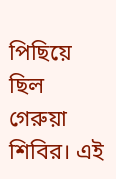পিছিয়ে ছিল গেরুয়া শিবির। এই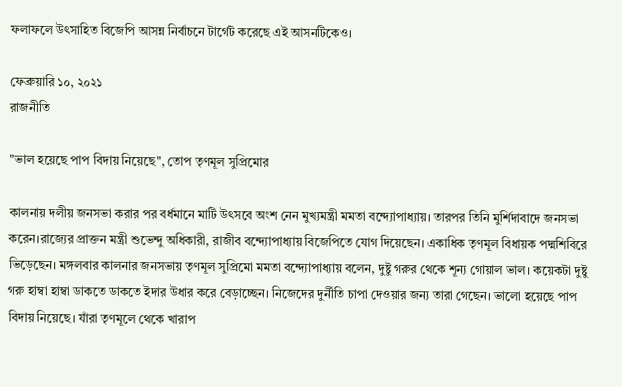ফলাফলে উৎসাহিত বিজেপি আসন্ন নির্বাচনে টার্গেট করেছে এই আসনটিকেও।

ফেব্রুয়ারি ১০, ২০২১
রাজনীতি

"ভাল হয়েছে পাপ বিদায় নিয়েছে", তোপ তৃণমূল সুপ্রিমোর

কালনায় দলীয় জনসভা করার পর বর্ধমানে মাটি উৎসবে অংশ নেন মুখ্যমন্ত্রী মমতা বন্দ্যোপাধ্যায়। তারপর তিনি মুর্শিদাবাদে জনসভা করেন।রাজ্যের প্রাক্তন মন্ত্রী শুভেন্দু অধিকারী, রাজীব বন্দ্যোপাধ্যায় বিজেপিতে যোগ দিয়েছেন। একাধিক তৃণমূল বিধায়ক পদ্মশিবিরে ভিড়েছেন। মঙ্গলবার কালনার জনসভায় তৃণমূল সুপ্রিমো মমতা বন্দ্যোপাধ্যায় বলেন, দুষ্টু গরুর থেকে শূন্য গোয়াল ভাল। কয়েকটা দুষ্টু গরু হাম্বা হাম্বা ডাকতে ডাকতে ইদার উধার করে বেড়াচ্ছেন। নিজেদের দুর্নীতি চাপা দেওয়ার জন্য তারা গেছেন। ভালো হয়েছে পাপ বিদায় নিয়েছে। যাঁরা তৃণমূলে থেকে খারাপ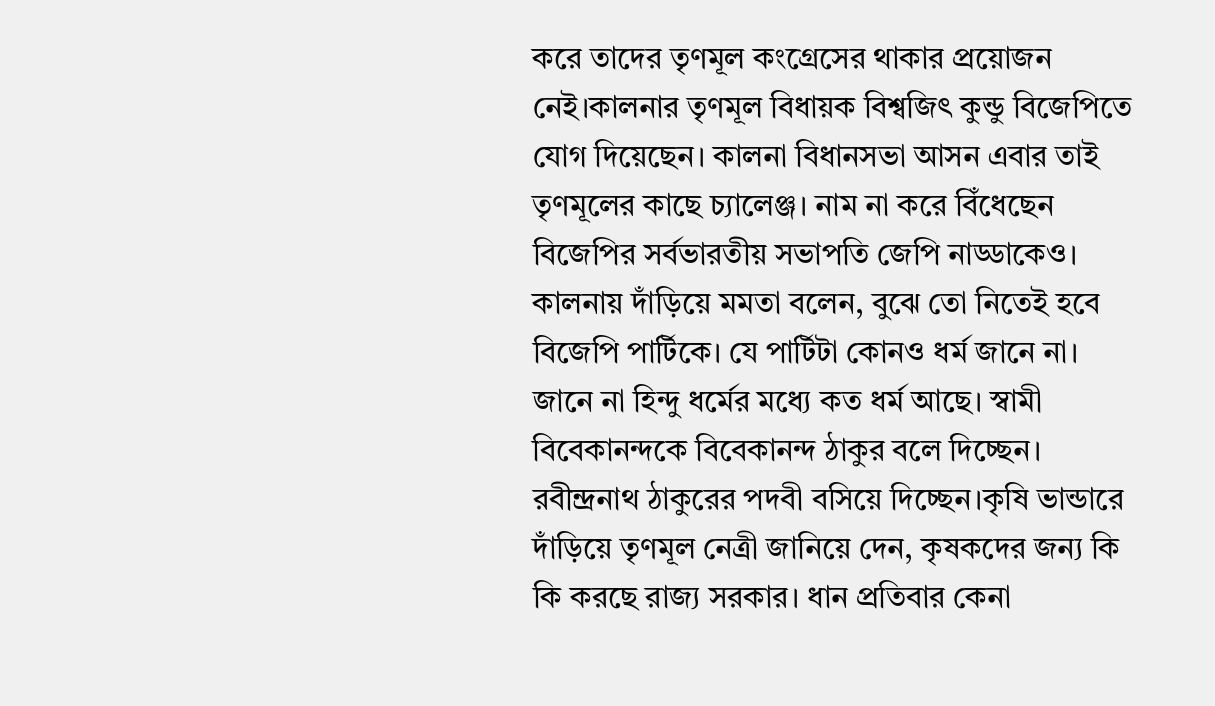করে তাদের তৃণমূল কংগ্রেসের থাকার প্রয়োজন নেই।কালনার তৃণমূল বিধায়ক বিশ্বজিৎ কুন্ডু বিজেপিতে যোগ দিয়েছেন। কালনা বিধানসভা আসন এবার তাই তৃণমূলের কাছে চ্যালেঞ্জ। নাম না করে বিঁধেছেন বিজেপির সর্বভারতীয় সভাপতি জেপি নাড্ডাকেও। কালনায় দাঁড়িয়ে মমতা বলেন, বুঝে তো নিতেই হবে বিজেপি পার্টিকে। যে পার্টিটা কোনও ধর্ম জানে না। জানে না হিন্দু ধর্মের মধ্যে কত ধর্ম আছে। স্বামী বিবেকানন্দকে বিবেকানন্দ ঠাকুর বলে দিচ্ছেন। রবীন্দ্রনাথ ঠাকুরের পদবী বসিয়ে দিচ্ছেন।কৃষি ভান্ডারে দাঁড়িয়ে তৃণমূল নেত্রী জানিয়ে দেন, কৃষকদের জন্য কি কি করছে রাজ্য সরকার। ধান প্রতিবার কেনা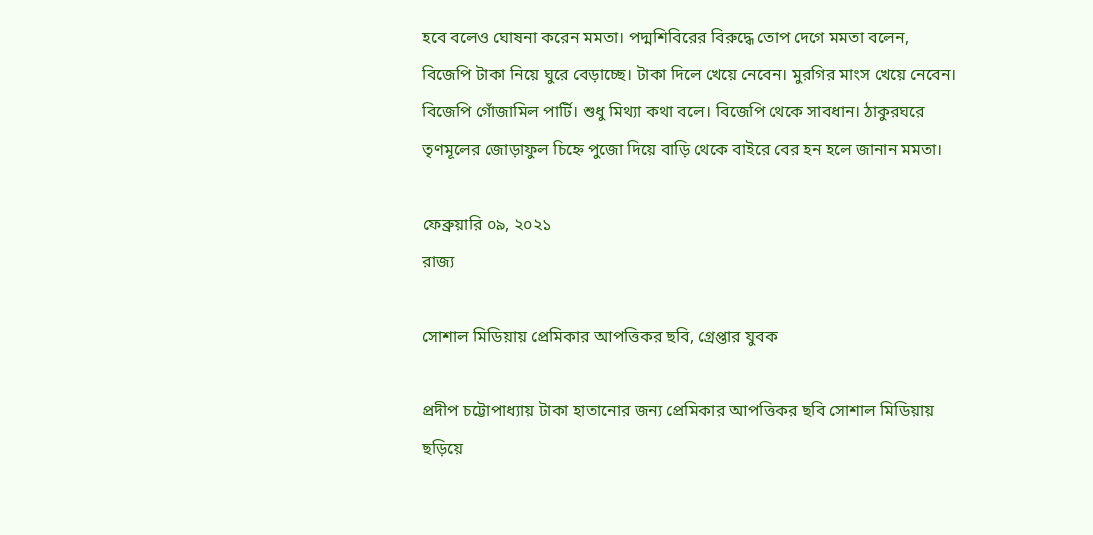হবে বলেও ঘোষনা করেন মমতা। পদ্মশিবিরের বিরুদ্ধে তোপ দেগে মমতা বলেন, বিজেপি টাকা নিয়ে ঘুরে বেড়াচ্ছে। টাকা দিলে খেয়ে নেবেন। মুরগির মাংস খেয়ে নেবেন। বিজেপি গোঁজামিল পার্টি। শুধু মিথ্যা কথা বলে। বিজেপি থেকে সাবধান। ঠাকুরঘরে তৃণমূলের জোড়াফুল চিহ্নে পুজো দিয়ে বাড়ি থেকে বাইরে বের হন হলে জানান মমতা।

ফেব্রুয়ারি ০৯, ২০২১
রাজ্য

সোশাল মিডিয়ায় প্রেমিকার আপত্তিকর ছবি, গ্রেপ্তার যুবক

প্রদীপ চট্টোপাধ্যায় টাকা হাতানোর জন্য প্রেমিকার আপত্তিকর ছবি সোশাল মিডিয়ায় ছড়িয়ে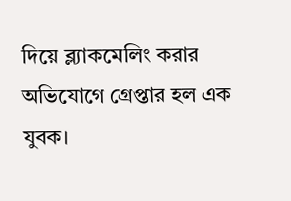দিয়ে ব্ল্যাকমেলিং করার অভিযোগে গ্রেপ্তার হল এক যুবক।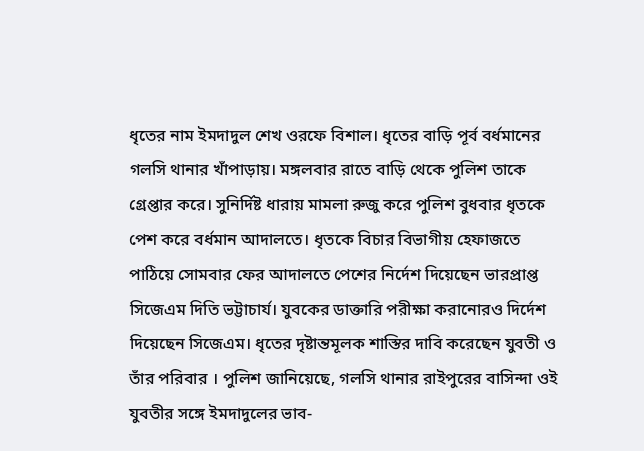ধৃতের নাম ইমদাদুল শেখ ওরফে বিশাল। ধৃতের বাড়ি পূর্ব বর্ধমানের গলসি থানার খাঁপাড়ায়। মঙ্গলবার রাতে বাড়ি থেকে পুলিশ তাকে গ্রেপ্তার করে। সুনির্দিষ্ট ধারায় মামলা রুজু করে পুলিশ বুধবার ধৃতকে পেশ করে বর্ধমান আদালতে। ধৃতকে বিচার বিভাগীয় হেফাজতে পাঠিয়ে সোমবার ফের আদালতে পেশের নির্দেশ দিয়েছেন ভারপ্রাপ্ত সিজেএম দিতি ভট্টাচার্য। যুবকের ডাক্তারি পরীক্ষা করানোরও দির্দেশ দিয়েছেন সিজেএম। ধৃতের দৃষ্টান্তমূলক শাস্তির দাবি করেছেন যুবতী ও তাঁর পরিবার । পুলিশ জানিয়েছে, গলসি থানার রাইপুরের বাসিন্দা ওই যুবতীর সঙ্গে ইমদাদুলের ভাব-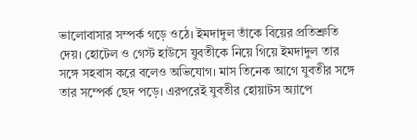ভালোবাসার সম্পর্ক গড়ে ওঠে। ইমদাদুল তাঁকে বিয়ের প্রতিশ্রুতি দেয়। হোটেল ও গেস্ট হাউসে যুবতীকে নিয়ে গিয়ে ইমদাদুল তার সঙ্গে সহবাস করে বলেও অভিযোগ। মাস তিনেক আগে যুবতীর সঙ্গে তার সম্পের্ক ছেদ পড়ে। এরপরেই যুবতীর হোয়াটস অ্যাপে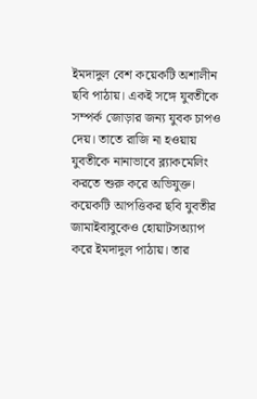ইমদাদুল বেশ কয়েকটি অশালীন ছবি পাঠায়। একই সঙ্গে যুবতীকে সম্পর্ক জোড়ার জন্য যুবক চাপও দেয়। তাতে রাজি না হওয়ায় যুবতীকে নানাভাবে ব্ল্যাকমেলিং করতে শুরু করে অভিযুক্ত। কয়েকটি আপত্তিকর ছবি যুবতীর জামাইবাবুকেও হোয়াটসঅ্যাপ করে ইমদাদুল পাঠায়। তার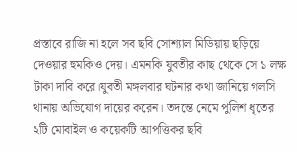প্রস্তাবে রাজি না হলে সব ছবি সোশ্যাল মিডিয়ায় ছড়িয়ে দেওয়ার হুমকিও দেয়। এমনকি যুবতীর কাছ থেকে সে ১ লক্ষ টাকা দাবি করে।যুবতী মঙ্গলবার ঘটনার কথা জানিয়ে গলসি থানায় অভিযোগ দায়ের করেন। তদন্তে নেমে পুলিশ ধৃতের ২টি মোবাইল ও কয়েকটি আপত্তিকর ছবি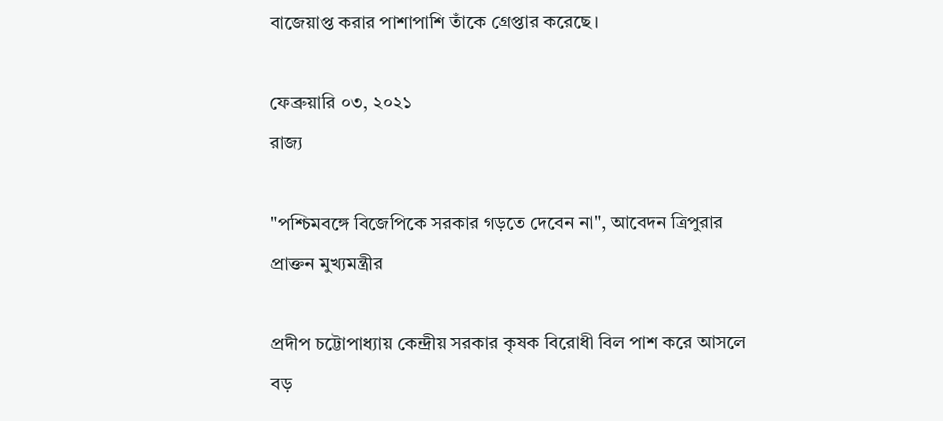বাজেয়াপ্ত করার পাশাপাশি তাঁকে গ্রেপ্তার করেছে।

ফেব্রুয়ারি ০৩, ২০২১
রাজ্য

"পশ্চিমবঙ্গে বিজেপিকে সরকার গড়তে দেবেন না", আবেদন ত্রিপুরার প্রাক্তন মুখ্যমন্ত্রীর

প্রদীপ চট্টোপাধ্যায় কেন্দ্রীয় সরকার কৃষক বিরোধী বিল পাশ করে আসলে বড়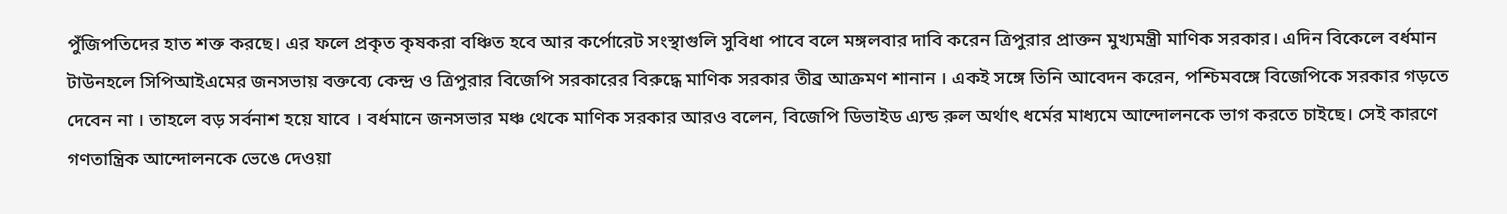পুঁজিপতিদের হাত শক্ত করছে। এর ফলে প্রকৃত কৃষকরা বঞ্চিত হবে আর কর্পোরেট সংস্থাগুলি সুবিধা পাবে বলে মঙ্গলবার দাবি করেন ত্রিপুরার প্রাক্তন মুখ্যমন্ত্রী মাণিক সরকার। এদিন বিকেলে বর্ধমান টাউনহলে সিপিআইএমের জনসভায় বক্তব্যে কেন্দ্র ও ত্রিপুরার বিজেপি সরকারের বিরুদ্ধে মাণিক সরকার তীব্র আক্রমণ শানান । একই সঙ্গে তিনি আবেদন করেন, পশ্চিমবঙ্গে বিজেপিকে সরকার গড়তে দেবেন না । তাহলে বড় সর্বনাশ হয়ে যাবে । বর্ধমানে জনসভার মঞ্চ থেকে মাণিক সরকার আরও বলেন, বিজেপি ডিভাইড এ্যন্ড রুল অর্থাৎ ধর্মের মাধ্যমে আন্দোলনকে ভাগ করতে চাইছে। সেই কারণে গণতান্ত্রিক আন্দোলনকে ভেঙে দেওয়া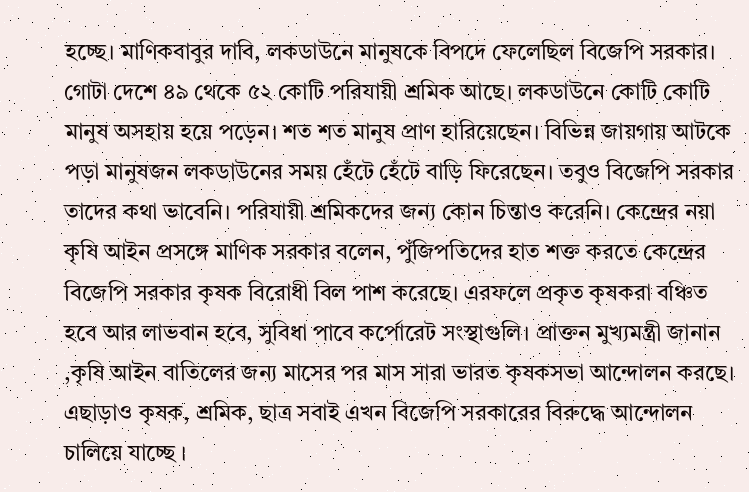হচ্ছে। মাণিকবাবুর দাবি, লকডাউনে মানুষকে বিপদে ফেলেছিল বিজেপি সরকার। গোটা দেশে ৪৯ থেকে ৫২ কোটি পরিযায়ী শ্রমিক আছে। লকডাউনে কোটি কোটি মানুষ অসহায় হয়ে পড়েন। শত শত মানুষ প্রাণ হারিয়েছেন। বিভিন্ন জায়গায় আটকে পড়া মানুষজন লকডাউনের সময় হেঁটে হেঁটে বাড়ি ফিরেছেন। তবুও বিজেপি সরকার তাদের কথা ভাবেনি। পরিযায়ী শ্রমিকদের জন্য কোন চিন্তাও করেনি। কেন্দ্রের নয়া কৃষি আইন প্রসঙ্গে মাণিক সরকার বলেন, পুঁজিপতিদের হাত শক্ত করতে কেন্দ্রের বিজেপি সরকার কৃষক বিরোধী বিল পাশ করেছে। এরফলে প্রকৃত কৃষকরা বঞ্চিত হবে আর লাভবান হবে, সুবিধা পাবে কর্পোরেট সংস্থাগুলি। প্রাক্তন মুখ্যমন্ত্রী জানান ,কৃষি আইন বাতিলের জন্য মাসের পর মাস সারা ভারত কৃষকসভা আন্দোলন করছে। এছাড়াও কৃষক, শ্রমিক, ছাত্র সবাই এখন বিজেপি সরকারের বিরুদ্ধে আন্দোলন চালিয়ে যাচ্ছে ।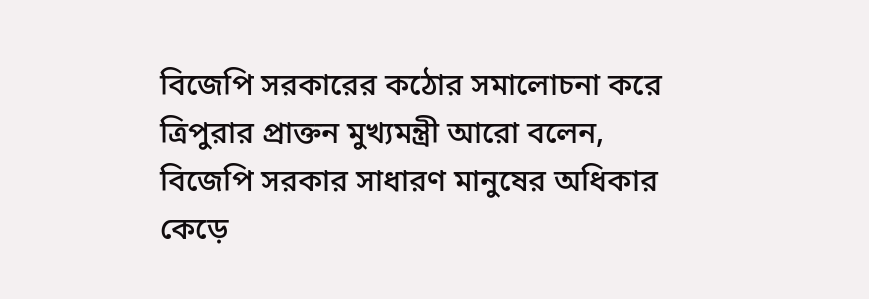বিজেপি সরকারের কঠোর সমালোচনা করে ত্রিপুরার প্রাক্তন মুখ্যমন্ত্রী আরো বলেন, বিজেপি সরকার সাধারণ মানুষের অধিকার কেড়ে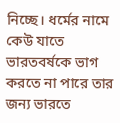নিচ্ছে। ধর্মের নামে কেউ যাতে ভারতবর্ষকে ভাগ করতে না পারে তার জন্য ভারতে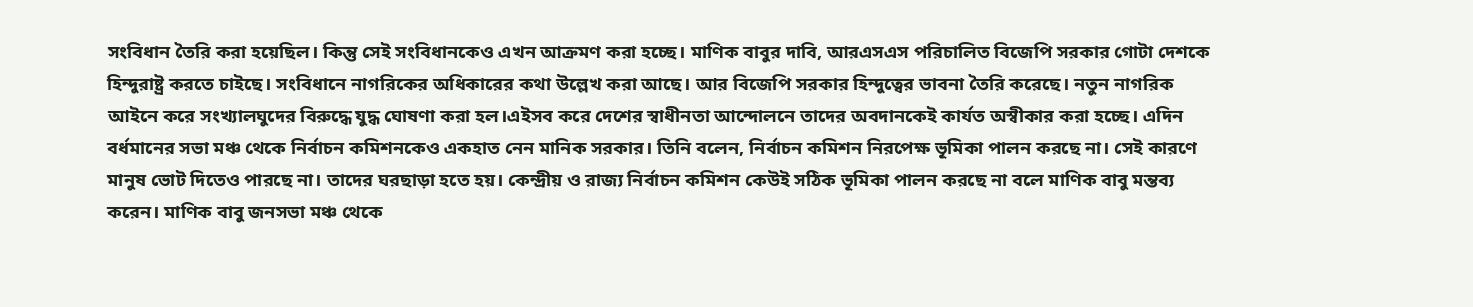সংবিধান তৈরি করা হয়েছিল। কিন্তু সেই সংবিধানকেও এখন আক্রমণ করা হচ্ছে। মাণিক বাবুর দাবি, আরএসএস পরিচালিত বিজেপি সরকার গোটা দেশকে হিন্দুরাষ্ট্র করতে চাইছে। সংবিধানে নাগরিকের অধিকারের কথা উল্লেখ করা আছে। আর বিজেপি সরকার হিন্দুত্বের ভাবনা তৈরি করেছে। নতুন নাগরিক আইনে করে সংখ্যালঘুদের বিরুদ্ধে যুদ্ধ ঘোষণা করা হল।এইসব করে দেশের স্বাধীনতা আন্দোলনে তাদের অবদানকেই কার্যত অস্বীকার করা হচ্ছে। এদিন বর্ধমানের সভা মঞ্চ থেকে নির্বাচন কমিশনকেও একহাত নেন মানিক সরকার। তিনি বলেন, নির্বাচন কমিশন নিরপেক্ষ ভূমিকা পালন করছে না। সেই কারণে মানুষ ভোট দিতেও পারছে না। তাদের ঘরছাড়া হতে হয়। কেন্দ্রীয় ও রাজ্য নির্বাচন কমিশন কেউই সঠিক ভূমিকা পালন করছে না বলে মাণিক বাবু মন্তব্য করেন। মাণিক বাবু জনসভা মঞ্চ থেকে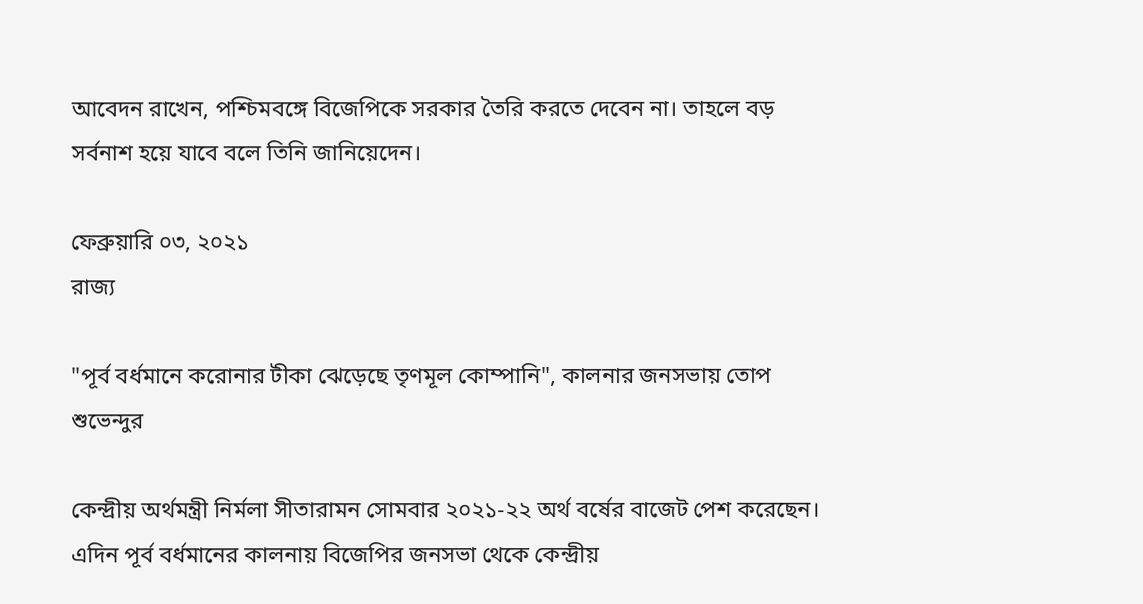আবেদন রাখেন, পশ্চিমবঙ্গে বিজেপিকে সরকার তৈরি করতে দেবেন না। তাহলে বড় সর্বনাশ হয়ে যাবে বলে তিনি জানিয়েদেন।

ফেব্রুয়ারি ০৩, ২০২১
রাজ্য

"পূর্ব বর্ধমানে করোনার টীকা ঝেড়েছে তৃণমূল কোম্পানি", কালনার জনসভায় তোপ শুভেন্দুর

কেন্দ্রীয় অর্থমন্ত্রী নির্মলা সীতারামন সোমবার ২০২১-২২ অর্থ বর্ষের বাজেট পেশ করেছেন। এদিন পূর্ব বর্ধমানের কালনায় বিজেপির জনসভা থেকে কেন্দ্রীয়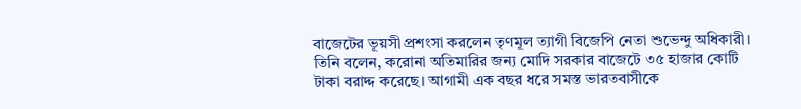বাজেটের ভূয়সী প্রশংসা করলেন তৃণমূল ত্যাগী বিজেপি নেতা শুভেন্দু অধিকারী। তিনি বলেন, করোনা অতিমারির জন্য মোদি সরকার বাজেটে ৩৫ হাজার কোটি টাকা বরাদ্দ করেছে। আগামী এক বছর ধরে সমস্ত ভারতবাসীকে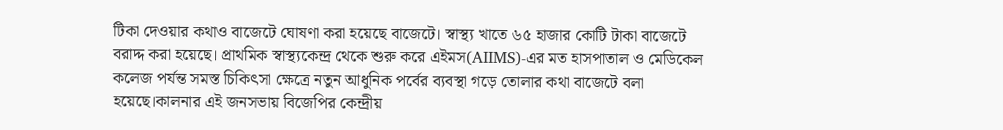টিকা দেওয়ার কথাও বাজেটে ঘোষণা করা হয়েছে বাজেটে। স্বাস্থ্য খাতে ৬৫ হাজার কোটি টাকা বাজেটে বরাদ্দ করা হয়েছে। প্রাথমিক স্বাস্থ্যকেন্দ্র থেকে শুরু করে এইমস(AIIMS)-এর মত হাসপাতাল ও মেডিকেল কলেজ পর্যন্ত সমস্ত চিকিৎসা ক্ষেত্রে নতুন আধুনিক পর্বের ব্যবস্থা গড়ে তোলার কথা বাজেটে বলা হয়েছে।কালনার এই জনসভায় বিজেপির কেন্দ্রীয়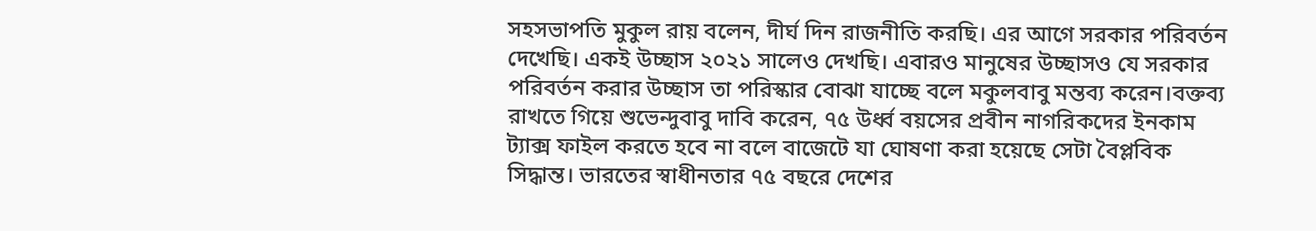সহসভাপতি মুকুল রায় বলেন, দীর্ঘ দিন রাজনীতি করছি। এর আগে সরকার পরিবর্তন দেখেছি। একই উচ্ছাস ২০২১ সালেও দেখছি। এবারও মানুষের উচ্ছাসও যে সরকার পরিবর্তন করার উচ্ছাস তা পরিস্কার বোঝা যাচ্ছে বলে মকুলবাবু মন্তব্য করেন।বক্তব্য রাখতে গিয়ে শুভেন্দুবাবু দাবি করেন, ৭৫ উর্ধ্ব বয়সের প্রবীন নাগরিকদের ইনকাম ট্যাক্স ফাইল করতে হবে না বলে বাজেটে যা ঘোষণা করা হয়েছে সেটা বৈপ্লবিক সিদ্ধান্ত। ভারতের স্বাধীনতার ৭৫ বছরে দেশের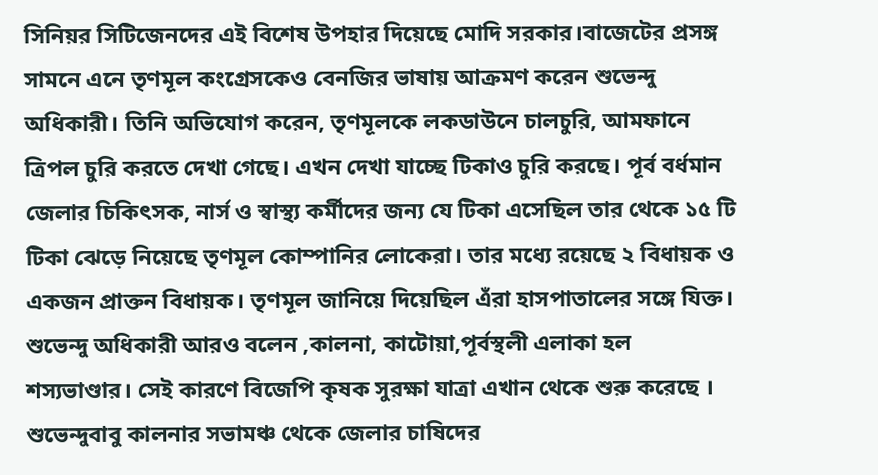সিনিয়র সিটিজেনদের এই বিশেষ উপহার দিয়েছে মোদি সরকার।বাজেটের প্রসঙ্গ সামনে এনে তৃণমূল কংগ্রেসকেও বেনজির ভাষায় আক্রমণ করেন শুভেন্দু অধিকারী। তিনি অভিযোগ করেন, তৃণমূলকে লকডাউনে চালচুরি, আমফানে ত্রিপল চুরি করতে দেখা গেছে। এখন দেখা যাচ্ছে টিকাও চুরি করছে। পূর্ব বর্ধমান জেলার চিকিৎসক, নার্স ও স্বাস্থ্য কর্মীদের জন্য যে টিকা এসেছিল তার থেকে ১৫ টি টিকা ঝেড়ে নিয়েছে তৃণমূল কোম্পানির লোকেরা। তার মধ্যে রয়েছে ২ বিধায়ক ও একজন প্রাক্তন বিধায়ক। তৃণমূল জানিয়ে দিয়েছিল এঁরা হাসপাতালের সঙ্গে যিক্ত। শুভেন্দু অধিকারী আরও বলেন ,কালনা, কাটোয়া,পূর্বস্থলী এলাকা হল শস্যভাণ্ডার। সেই কারণে বিজেপি কৃষক সুরক্ষা যাত্রা এখান থেকে শুরু করেছে । শুভেন্দুবাবু কালনার সভামঞ্চ থেকে জেলার চাষিদের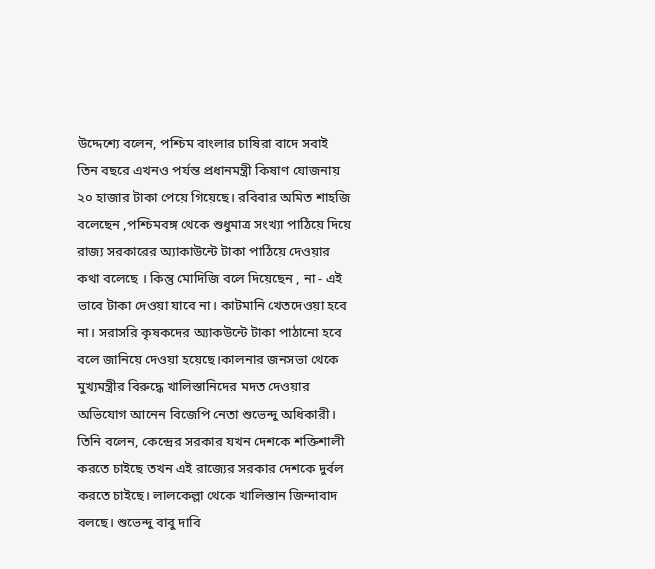উদ্দেশ্যে বলেন, পশ্চিম বাংলার চাষিরা বাদে সবাই তিন বছরে এখনও পর্যন্ত প্রধানমন্ত্রী কিষাণ যোজনায় ২০ হাজার টাকা পেয়ে গিয়েছে। রবিবার অমিত শাহজি বলেছেন ,পশ্চিমবঙ্গ থেকে শুধুমাত্র সংখ্যা পাঠিয়ে দিয়ে রাজ্য সরকারের অ্যাকাউন্টে টাকা পাঠিয়ে দেওয়ার কথা বলেছে । কিন্তু মোদিজি বলে দিয়েছেন , না - এই ভাবে টাকা দেওয়া যাবে না। কাটমানি খেতদেওয়া হবে না। সরাসরি কৃষকদের অ্যাকউন্টে টাকা পাঠানো হবে বলে জানিয়ে দেওয়া হয়েছে।কালনার জনসভা থেকে মুখ্যমন্ত্রীর বিরুদ্ধে খালিস্তানিদের মদত দেওয়ার অভিযোগ আনেন বিজেপি নেতা শুভেন্দু অধিকারী। তিনি বলেন, কেন্দ্রের সরকার যখন দেশকে শক্তিশালী করতে চাইছে তখন এই রাজ্যের সরকার দেশকে দুর্বল করতে চাইছে। লালকেল্লা থেকে খালিস্তান জিন্দাবাদ বলছে। শুভেন্দু বাবু দাবি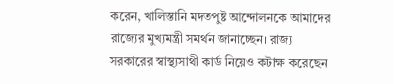করেন, খালিস্তানি মদতপুষ্ট আন্দোলনকে আমাদের রাজ্যের মুখ্যমন্ত্রী সমর্থন জানাচ্ছেন। রাজ্য সরকারের স্বাস্থ্যসাথী কার্ড নিয়েও কটাক্ষ করেছেন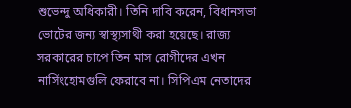শুভেন্দু অধিকারী। তিনি দাবি করেন, বিধানসভা ভোটের জন্য স্বাস্থ্যসাথী করা হয়েছে। রাজ্য সরকারের চাপে তিন মাস রোগীদের এখন নার্সিংহোমগুলি ফেরাবে না। সিপিএম নেতাদের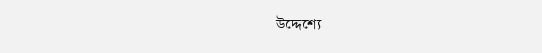উদ্দেশ্যে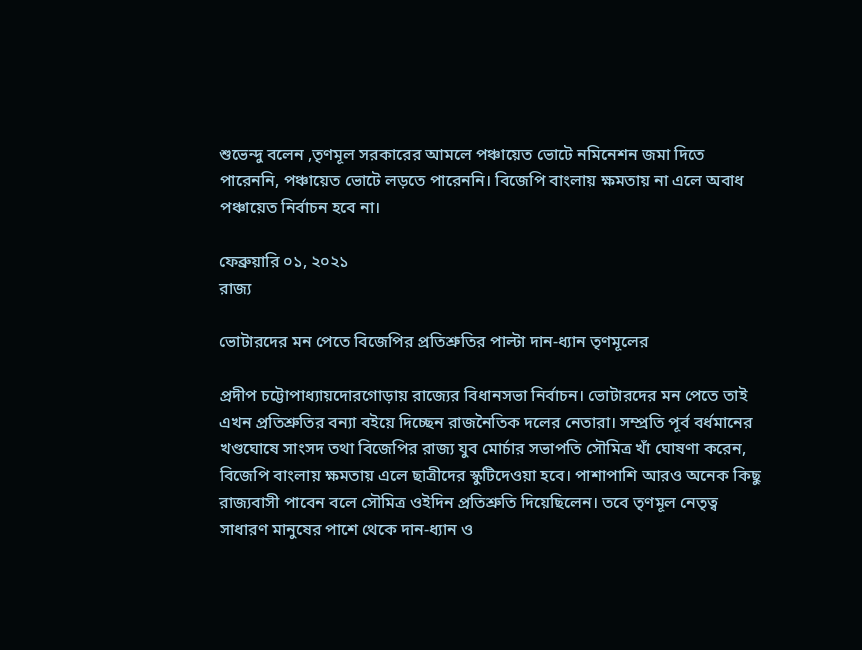শুভেন্দু বলেন ,তৃণমূল সরকারের আমলে পঞ্চায়েত ভোটে নমিনেশন জমা দিতে পারেননি, পঞ্চায়েত ভোটে লড়তে পারেননি। বিজেপি বাংলায় ক্ষমতায় না এলে অবাধ পঞ্চায়েত নির্বাচন হবে না।

ফেব্রুয়ারি ০১, ২০২১
রাজ্য

ভোটারদের মন পেতে বিজেপির প্রতিশ্রুতির পাল্টা দান-ধ্যান তৃণমূলের

প্রদীপ চট্টোপাধ্যায়দোরগোড়ায় রাজ্যের বিধানসভা নির্বাচন। ভোটারদের মন পেতে তাই এখন প্রতিশ্রুতির বন্যা বইয়ে দিচ্ছেন রাজনৈতিক দলের নেতারা। সম্প্রতি পূর্ব বর্ধমানের খণ্ডঘোষে সাংসদ তথা বিজেপির রাজ্য যুব মোর্চার সভাপতি সৌমিত্র খাঁ ঘোষণা করেন, বিজেপি বাংলায় ক্ষমতায় এলে ছাত্রীদের স্কুটিদেওয়া হবে। পাশাপাশি আরও অনেক কিছু রাজ্যবাসী পাবেন বলে সৌমিত্র ওইদিন প্রতিশ্রুতি দিয়েছিলেন। তবে তৃণমূল নেতৃত্ব সাধারণ মানুষের পাশে থেকে দান-ধ্যান ও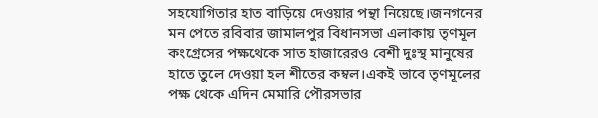সহযোগিতার হাত বাড়িয়ে দেওয়ার পন্থা নিয়েছে।জনগনের মন পেতে রবিবার জামালপুর বিধানসভা এলাকায় তৃণমূল কংগ্রেসের পক্ষথেকে সাত হাজারেরও বেশী দুঃস্থ মানুষের হাতে তুলে দেওয়া হল শীতের কম্বল।একই ভাবে তৃণমূলের পক্ষ থেকে এদিন মেমারি পৌরসভার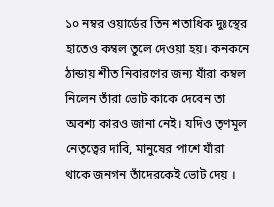১০ নম্বর ওয়ার্ডের তিন শতাধিক দুঃস্থের হাতেও কম্বল তুলে দেওয়া হয়। কনকনে ঠান্ডায় শীত নিবারণের জন্য যাঁরা কম্বল নিলেন তাঁরা ভোট কাকে দেবেন তা অবশ্য কারও জানা নেই। যদিও তৃণমূল নেতৃত্বের দাবি, মানুষের পাশে যাঁরা থাকে জনগন তাঁদেরকেই ভোট দেয় ।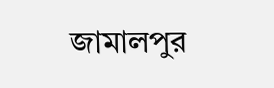জামালপুর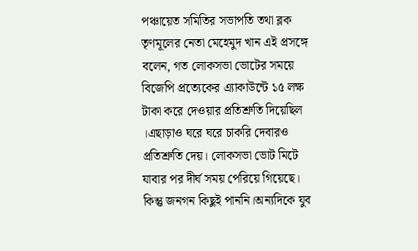পঞ্চায়েত সমিতির সভাপতি তথা ব্লক তৃণমূলের নেতা মেহেমুদ খান এই প্রসঙ্গে বলেন, গত লোকসভা ভোটের সময়ে বিজেপি প্রত্যেকের এ্যাকাউন্টে ১৫ লক্ষ টাকা করে দেওয়ার প্রতিশ্রুতি দিয়েছিল ।এছাড়াও ঘরে ঘরে চাকরি দেবারও প্রতিশ্রুতি দেয়। লোকসভা ভোট মিটে যাবার পর দীর্ঘ সময় পেরিয়ে গিয়েছে। কিন্তু জনগন কিছুই পাননি।অন্যদিকে যুব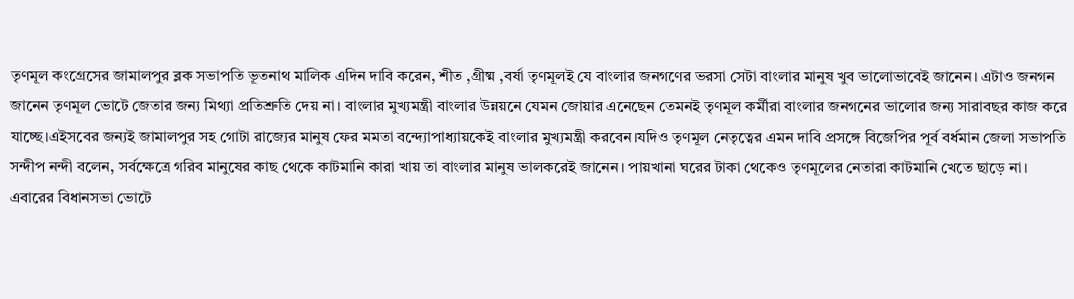তৃণমূল কংগ্রেসের জামালপুর ব্লক সভাপতি ভূতনাথ মালিক এদিন দাবি করেন, শীত ,গ্রীষ্ম ,বর্ষা তৃণমূলই যে বাংলার জনগণের ভরসা সেটা বাংলার মানুষ খুব ভালোভাবেই জানেন। এটাও জনগন জানেন তৃণমূল ভোটে জেতার জন্য মিথ্যা প্রতিশ্রুতি দেয় না। বাংলার মুখ্যমন্ত্রী বাংলার উন্নয়নে যেমন জোয়ার এনেছেন তেমনই তৃণমূল কর্মীরা বাংলার জনগনের ভালোর জন্য সারাবছর কাজ করে যাচ্ছে।এইসবের জন্যই জামালপুর সহ গোটা রাজ্যের মানুষ ফের মমতা বন্দ্যোপাধ্যায়কেই বাংলার মুখ্যমন্ত্রী করবেন।যদিও তৃণমূল নেতৃত্বের এমন দাবি প্রসঙ্গে বিজেপির পূর্ব বর্ধমান জেলা সভাপতি সন্দীপ নন্দী বলেন, সর্বক্ষেত্রে গরিব মানুষের কাছ থেকে কাটমানি কারা খায় তা বাংলার মানুষ ভালকরেই জানেন। পায়খানা ঘরের টাকা থেকেও তৃণমূলের নেতারা কাটমানি খেতে ছাড়ে না। এবারের বিধানসভা ভোটে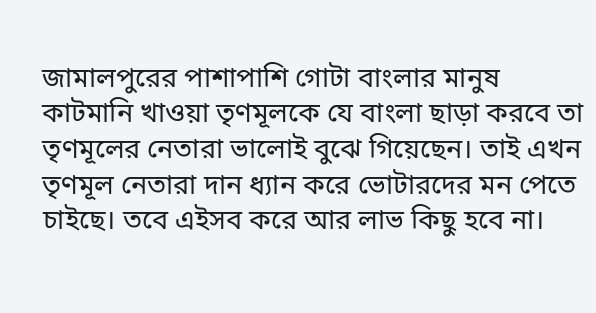জামালপুরের পাশাপাশি গোটা বাংলার মানুষ কাটমানি খাওয়া তৃণমূলকে যে বাংলা ছাড়া করবে তা তৃণমূলের নেতারা ভালোই বুঝে গিয়েছেন। তাই এখন তৃণমূল নেতারা দান ধ্যান করে ভোটারদের মন পেতে চাইছে। তবে এইসব করে আর লাভ কিছু হবে না।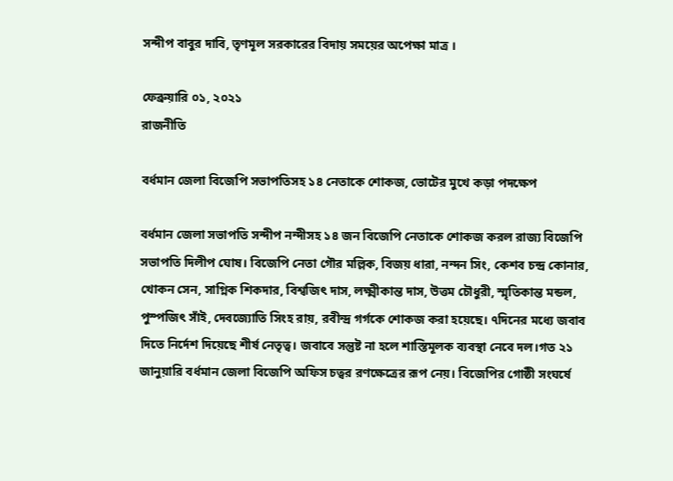সন্দীপ বাবুর দাবি, তৃণমূল সরকারের বিদায় সময়ের অপেক্ষা মাত্র ।

ফেব্রুয়ারি ০১, ২০২১
রাজনীতি

বর্ধমান জেলা বিজেপি সভাপতিসহ ১৪ নেতাকে শোকজ, ভোটের মুখে কড়া পদক্ষেপ

বর্ধমান জেলা সভাপতি সন্দীপ নন্দীসহ ১৪ জন বিজেপি নেতাকে শোকজ করল রাজ্য বিজেপি সভাপতি দিলীপ ঘোষ। বিজেপি নেতা গৌর মল্লিক, বিজয় ধারা, নন্দন সিং, কেশব চন্দ্র কোনার, খোকন সেন, সাগ্নিক শিকদার, বিশ্বজিৎ দাস, লক্ষ্মীকান্ত দাস, উত্তম চৌধুরী, স্মৃতিকান্ত মন্ডল, পুস্পজিৎ সাঁই, দেবজ্যোতি সিংহ রায়, রবীন্দ্র গর্গকে শোকজ করা হয়েছে। ৭দিনের মধ্যে জবাব দিতে নির্দেশ দিয়েছে শীর্ষ নেতৃত্ব। জবাবে সন্তুষ্ট না হলে শাস্তিমূলক ব্যবস্থা নেবে দল।গত ২১ জানুয়ারি বর্ধমান জেলা বিজেপি অফিস চত্বর রণক্ষেত্রের রূপ নেয়। বিজেপির গোষ্ঠী সংঘর্ষে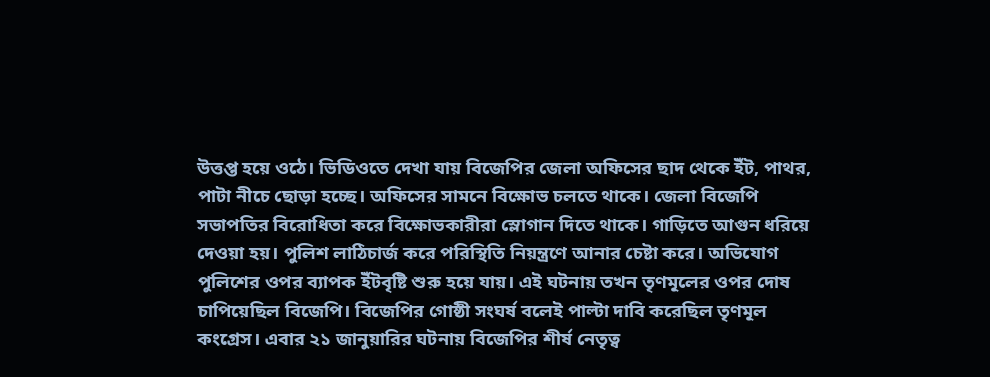উত্তপ্ত হয়ে ওঠে। ভিডিওতে দেখা যায় বিজেপির জেলা অফিসের ছাদ থেকে ইঁট, পাথর, পাটা নীচে ছোড়া হচ্ছে। অফিসের সামনে বিক্ষোভ চলতে থাকে। জেলা বিজেপি সভাপতির বিরোধিতা করে বিক্ষোভকারীরা স্লোগান দিতে থাকে। গাড়িতে আগুন ধরিয়ে দেওয়া হয়। পুলিশ লাঠিচার্জ করে পরিস্থিতি নিয়ন্ত্রণে আনার চেষ্টা করে। অভিযোগ পুলিশের ওপর ব্যাপক ইঁটবৃষ্টি শুরু হয়ে যায়। এই ঘটনায় তখন তৃণমূলের ওপর দোষ চাপিয়েছিল বিজেপি। বিজেপির গোষ্ঠী সংঘর্ষ বলেই পাল্টা দাবি করেছিল তৃণমূল কংগ্রেস। এবার ২১ জানুয়ারির ঘটনায় বিজেপির শীর্ষ নেতৃত্ব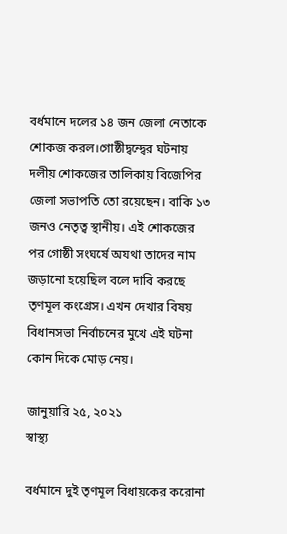বর্ধমানে দলের ১৪ জন জেলা নেতাকে শোকজ করল।গোষ্ঠীদ্বন্দ্বের ঘটনায় দলীয় শোকজের তালিকায় বিজেপির জেলা সভাপতি তো রয়েছেন। বাকি ১৩ জনও নেতৃত্ব স্থানীয়। এই শোকজের পর গোষ্ঠী সংঘর্ষে অযথা তাদের নাম জড়ানো হয়েছিল বলে দাবি করছে তৃণমূল কংগ্রেস। এখন দেখার বিষয় বিধানসভা নির্বাচনের মুখে এই ঘটনা কোন দিকে মোড় নেয়।

জানুয়ারি ২৫, ২০২১
স্বাস্থ্য

বর্ধমানে দুই তৃণমূল বিধায়কের করোনা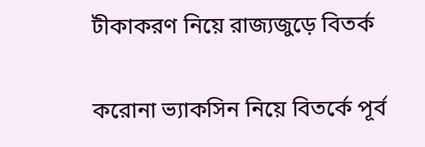টীকাকরণ নিয়ে রাজ্যজুড়ে বিতর্ক

করোনা ভ্যাকসিন নিয়ে বিতর্কে পূর্ব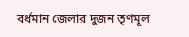বর্ধমান জেলার দুজন তৃণমূল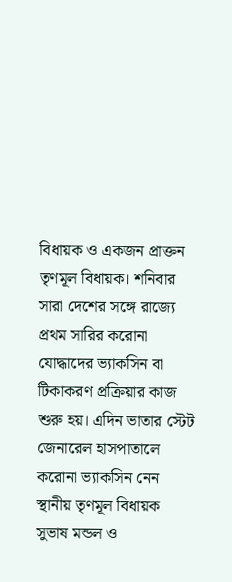বিধায়ক ও একজন প্রাক্তন তৃণমূল বিধায়ক। শনিবার সারা দেশের সঙ্গে রাজ্যে প্রথম সারির করোনা যোদ্ধাদের ভ্যাকসিন বা টিকাকরণ প্রক্রিয়ার কাজ শুরু হয়। এদিন ভাতার স্টেট জেনারেল হাসপাতালে করোনা ভ্যাকসিন নেন স্থানীয় তৃণমূল বিধায়ক সুভাষ মন্ডল ও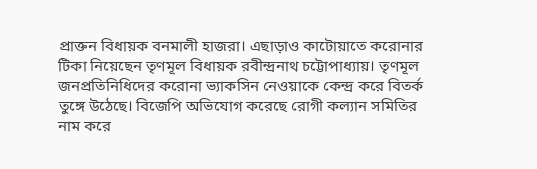প্রাক্তন বিধায়ক বনমালী হাজরা। এছাড়াও কাটোয়াতে করোনার টিকা নিয়েছেন তৃণমূল বিধায়ক রবীন্দ্রনাথ চট্টোপাধ্যায়। তৃণমূল জনপ্রতিনিধিদের করোনা ভ্যাকসিন নেওয়াকে কেন্দ্র করে বিতর্ক তুঙ্গে উঠেছে। বিজেপি অভিযোগ করেছে রোগী কল্যান সমিতির নাম করে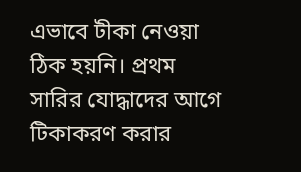এভাবে টীকা নেওয়া ঠিক হয়নি। প্রথম সারির যোদ্ধাদের আগে টিকাকরণ করার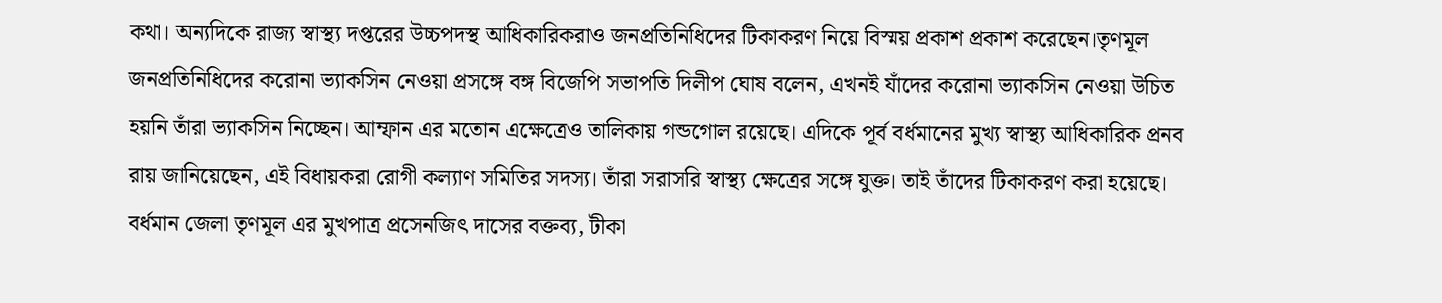কথা। অন্যদিকে রাজ্য স্বাস্থ্য দপ্তরের উচ্চপদস্থ আধিকারিকরাও জনপ্রতিনিধিদের টিকাকরণ নিয়ে বিস্ময় প্রকাশ প্রকাশ করেছেন।তৃণমূল জনপ্রতিনিধিদের করোনা ভ্যাকসিন নেওয়া প্রসঙ্গে বঙ্গ বিজেপি সভাপতি দিলীপ ঘোষ বলেন, এখনই যাঁদের করোনা ভ্যাকসিন নেওয়া উচিত হয়নি তাঁরা ভ্যাকসিন নিচ্ছেন। আম্ফান এর মতোন এক্ষেত্রেও তালিকায় গন্ডগোল রয়েছে। এদিকে পূর্ব বর্ধমানের মুখ্য স্বাস্থ্য আধিকারিক প্রনব রায় জানিয়েছেন, এই বিধায়করা রোগী কল্যাণ সমিতির সদস্য। তাঁরা সরাসরি স্বাস্থ্য ক্ষেত্রের সঙ্গে যুক্ত। তাই তাঁদের টিকাকরণ করা হয়েছে। বর্ধমান জেলা তৃণমূল এর মুখপাত্র প্রসেনজিৎ দাসের বক্তব্য, টীকা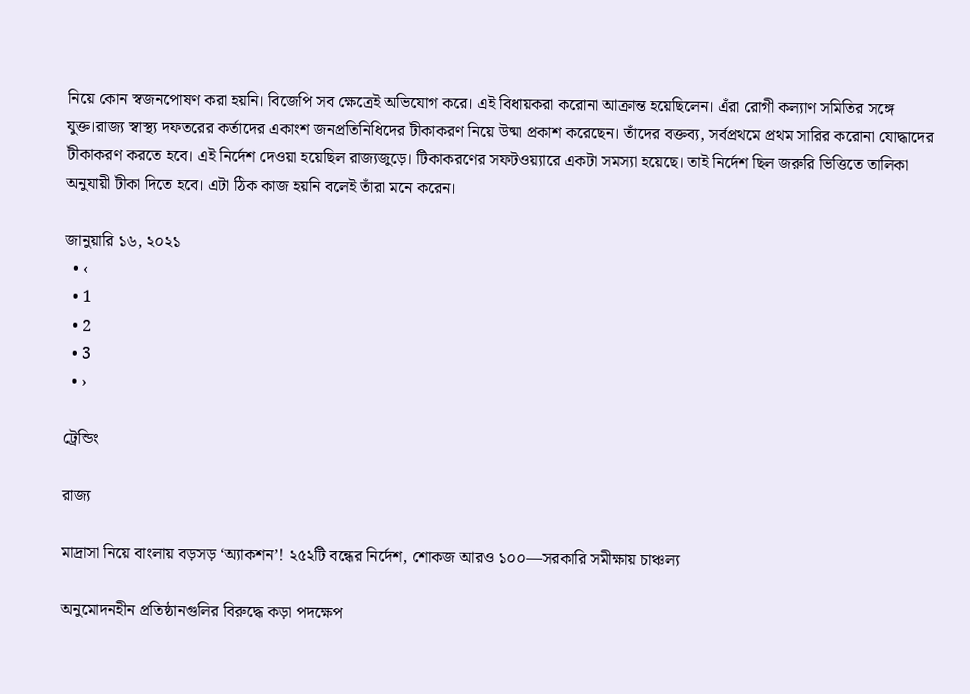নিয়ে কোন স্বজনপোষণ করা হয়নি। বিজেপি সব ক্ষেত্রেই অভিযোগ করে। এই বিধায়করা করোনা আক্রান্ত হয়েছিলেন। এঁরা রোগী কল্যাণ সমিতির সঙ্গে যুক্ত।রাজ্য স্বাস্থ্য দফতরের কর্তাদের একাংশ জনপ্রতিনিধিদের টীকাকরণ নিয়ে উষ্মা প্রকাশ করেছেন। তাঁদের বক্তব্য, সর্বপ্রথমে প্রথম সারির করোনা যোদ্ধাদের টীকাকরণ করতে হবে। এই নির্দেশ দেওয়া হয়েছিল রাজ্যজুড়ে। টিকাকরণের সফটওয়্যারে একটা সমস্যা হয়েছে। তাই নির্দেশ ছিল জরুরি ভিত্তিতে তালিকা অনুযায়ী টীকা দিতে হবে। এটা ঠিক কাজ হয়নি বলেই তাঁরা মনে করেন।

জানুয়ারি ১৬, ২০২১
  • ‹
  • 1
  • 2
  • 3
  • ›

ট্রেন্ডিং

রাজ্য

মাদ্রাসা নিয়ে বাংলায় বড়সড় ‘অ্যাকশন’! ২৫২টি বন্ধের নির্দেশ, শোকজ আরও ১০০—সরকারি সমীক্ষায় চাঞ্চল্য

অনুমোদনহীন প্রতিষ্ঠানগুলির বিরুদ্ধে কড়া পদক্ষেপ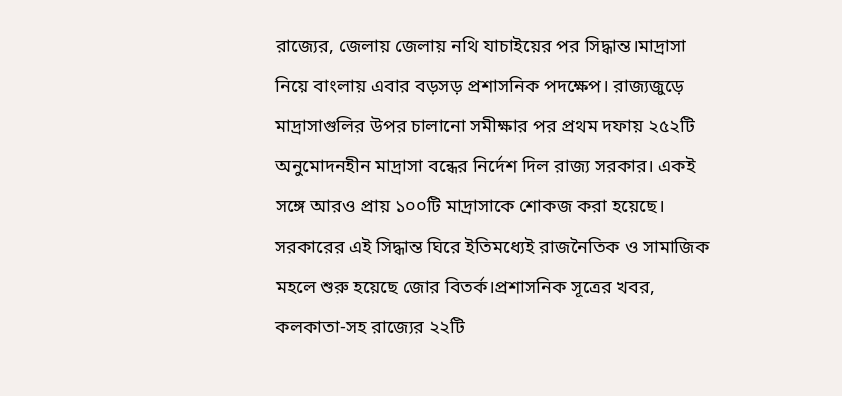রাজ্যের, জেলায় জেলায় নথি যাচাইয়ের পর সিদ্ধান্ত।মাদ্রাসা নিয়ে বাংলায় এবার বড়সড় প্রশাসনিক পদক্ষেপ। রাজ্যজুড়ে মাদ্রাসাগুলির উপর চালানো সমীক্ষার পর প্রথম দফায় ২৫২টি অনুমোদনহীন মাদ্রাসা বন্ধের নির্দেশ দিল রাজ্য সরকার। একই সঙ্গে আরও প্রায় ১০০টি মাদ্রাসাকে শোকজ করা হয়েছে। সরকারের এই সিদ্ধান্ত ঘিরে ইতিমধ্যেই রাজনৈতিক ও সামাজিক মহলে শুরু হয়েছে জোর বিতর্ক।প্রশাসনিক সূত্রের খবর, কলকাতা-সহ রাজ্যের ২২টি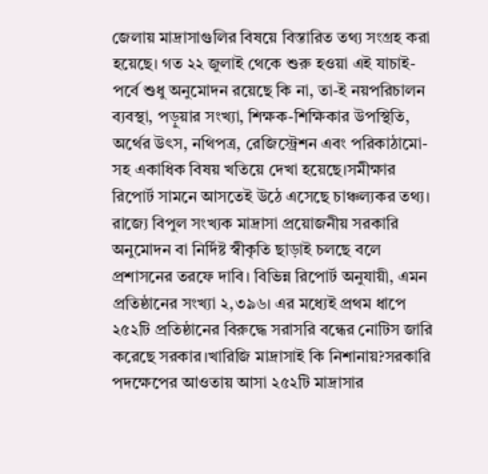জেলায় মাদ্রাসাগুলির বিষয়ে বিস্তারিত তথ্য সংগ্রহ করা হয়েছে। গত ২২ জুলাই থেকে শুরু হওয়া এই যাচাই-পর্বে শুধু অনুমোদন রয়েছে কি না, তা-ই নয়পরিচালন ব্যবস্থা, পড়ুয়ার সংখ্যা, শিক্ষক-শিক্ষিকার উপস্থিতি, অর্থের উৎস, নথিপত্র, রেজিস্ট্রেশন এবং পরিকাঠামো-সহ একাধিক বিষয় খতিয়ে দেখা হয়েছে।সমীক্ষার রিপোর্ট সামনে আসতেই উঠে এসেছে চাঞ্চল্যকর তথ্য। রাজ্যে বিপুল সংখ্যক মাদ্রাসা প্রয়োজনীয় সরকারি অনুমোদন বা নির্দিষ্ট স্বীকৃতি ছাড়াই চলছে বলে প্রশাসনের তরফে দাবি। বিভিন্ন রিপোর্ট অনুযায়ী, এমন প্রতিষ্ঠানের সংখ্যা ২,৩৯৬। এর মধ্যেই প্রথম ধাপে ২৫২টি প্রতিষ্ঠানের বিরুদ্ধে সরাসরি বন্ধের নোটিস জারি করেছে সরকার।খারিজি মাদ্রাসাই কি নিশানায়?সরকারি পদক্ষেপের আওতায় আসা ২৫২টি মাদ্রাসার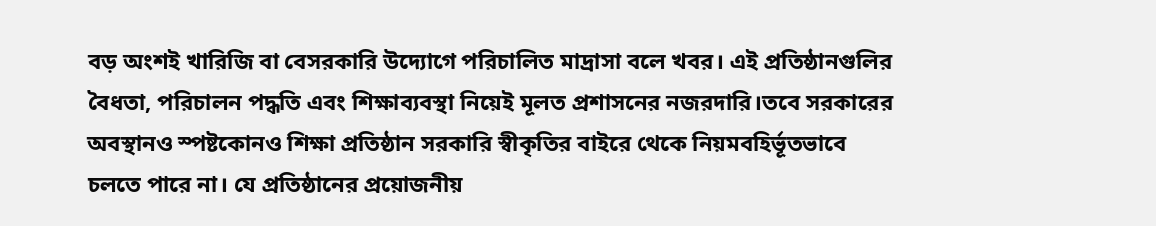বড় অংশই খারিজি বা বেসরকারি উদ্যোগে পরিচালিত মাদ্রাসা বলে খবর। এই প্রতিষ্ঠানগুলির বৈধতা, পরিচালন পদ্ধতি এবং শিক্ষাব্যবস্থা নিয়েই মূলত প্রশাসনের নজরদারি।তবে সরকারের অবস্থানও স্পষ্টকোনও শিক্ষা প্রতিষ্ঠান সরকারি স্বীকৃতির বাইরে থেকে নিয়মবহির্ভূতভাবে চলতে পারে না। যে প্রতিষ্ঠানের প্রয়োজনীয়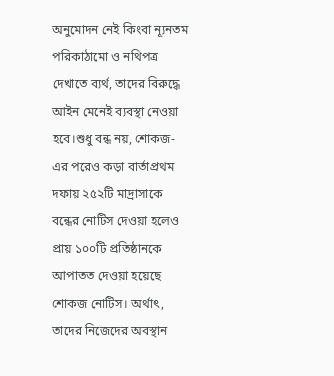অনুমোদন নেই কিংবা ন্যূনতম পরিকাঠামো ও নথিপত্র দেখাতে ব্যর্থ, তাদের বিরুদ্ধে আইন মেনেই ব্যবস্থা নেওয়া হবে।শুধু বন্ধ নয়, শোকজ-এর পরেও কড়া বার্তাপ্রথম দফায় ২৫২টি মাদ্রাসাকে বন্ধের নোটিস দেওয়া হলেও প্রায় ১০০টি প্রতিষ্ঠানকে আপাতত দেওয়া হয়েছে শোকজ নোটিস। অর্থাৎ, তাদের নিজেদের অবস্থান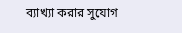ব্যাখ্যা করার সুযোগ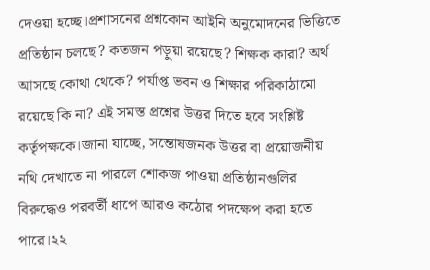দেওয়া হচ্ছে।প্রশাসনের প্রশ্নকোন আইনি অনুমোদনের ভিত্তিতে প্রতিষ্ঠান চলছে? কতজন পড়ুয়া রয়েছে? শিক্ষক কারা? অর্থ আসছে কোথা থেকে? পর্যাপ্ত ভবন ও শিক্ষার পরিকাঠামো রয়েছে কি না? এই সমস্ত প্রশ্নের উত্তর দিতে হবে সংশ্লিষ্ট কর্তৃপক্ষকে।জানা যাচ্ছে, সন্তোষজনক উত্তর বা প্রয়োজনীয় নথি দেখাতে না পারলে শোকজ পাওয়া প্রতিষ্ঠানগুলির বিরুদ্ধেও পরবর্তী ধাপে আরও কঠোর পদক্ষেপ করা হতে পারে।২২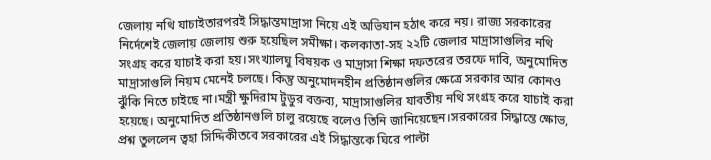জেলায় নথি যাচাইতারপরই সিদ্ধান্তমাদ্রাসা নিয়ে এই অভিযান হঠাৎ করে নয়। রাজ্য সরকারের নির্দেশেই জেলায় জেলায় শুরু হয়েছিল সমীক্ষা। কলকাতা-সহ ২২টি জেলার মাদ্রাসাগুলির নথি সংগ্রহ করে যাচাই করা হয়।সংখ্যালঘু বিষয়ক ও মাদ্রাসা শিক্ষা দফতরের তরফে দাবি, অনুমোদিত মাদ্রাসাগুলি নিয়ম মেনেই চলছে। কিন্তু অনুমোদনহীন প্রতিষ্ঠানগুলির ক্ষেত্রে সরকার আর কোনও ঝুঁকি নিতে চাইছে না।মন্ত্রী ক্ষুদিরাম টুডুর বক্তব্য, মাদ্রাসাগুলির যাবতীয় নথি সংগ্রহ করে যাচাই করা হয়েছে। অনুমোদিত প্রতিষ্ঠানগুলি চালু রয়েছে বলেও তিনি জানিয়েছেন।সরকারের সিদ্ধান্তে ক্ষোভ, প্রশ্ন তুললেন ত্বহা সিদ্দিকীতবে সরকারের এই সিদ্ধান্তকে ঘিরে পাল্টা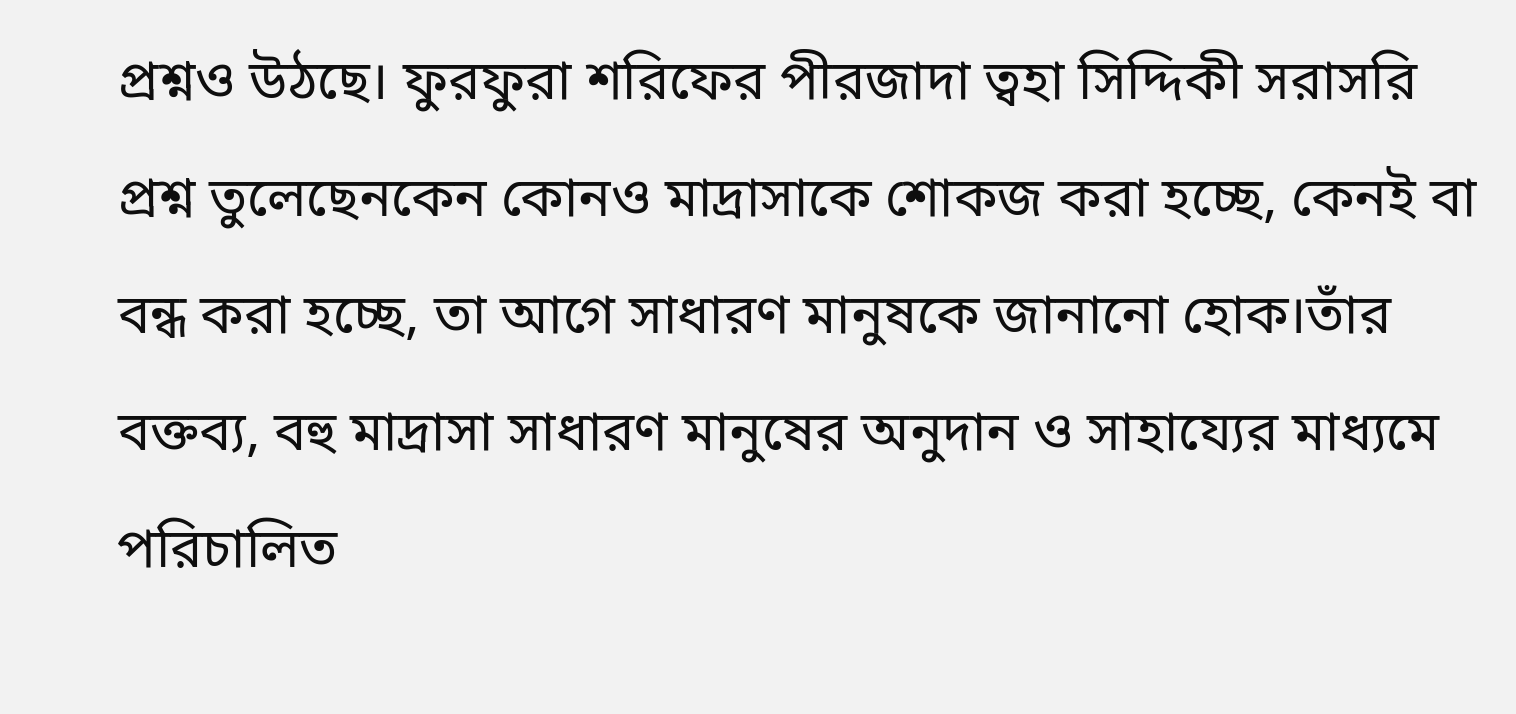প্রশ্নও উঠছে। ফুরফুরা শরিফের পীরজাদা ত্বহা সিদ্দিকী সরাসরি প্রশ্ন তুলেছেনকেন কোনও মাদ্রাসাকে শোকজ করা হচ্ছে, কেনই বা বন্ধ করা হচ্ছে, তা আগে সাধারণ মানুষকে জানানো হোক।তাঁর বক্তব্য, বহু মাদ্রাসা সাধারণ মানুষের অনুদান ও সাহায্যের মাধ্যমে পরিচালিত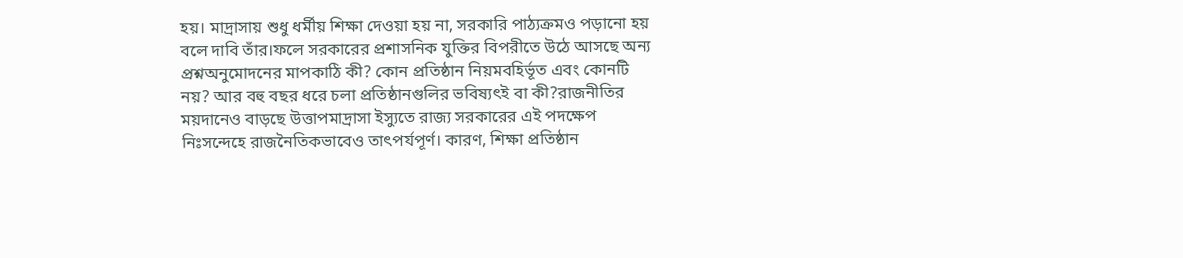হয়। মাদ্রাসায় শুধু ধর্মীয় শিক্ষা দেওয়া হয় না, সরকারি পাঠ্যক্রমও পড়ানো হয় বলে দাবি তাঁর।ফলে সরকারের প্রশাসনিক যুক্তির বিপরীতে উঠে আসছে অন্য প্রশ্নঅনুমোদনের মাপকাঠি কী? কোন প্রতিষ্ঠান নিয়মবহির্ভূত এবং কোনটি নয়? আর বহু বছর ধরে চলা প্রতিষ্ঠানগুলির ভবিষ্যৎই বা কী?রাজনীতির ময়দানেও বাড়ছে উত্তাপমাদ্রাসা ইস্যুতে রাজ্য সরকারের এই পদক্ষেপ নিঃসন্দেহে রাজনৈতিকভাবেও তাৎপর্যপূর্ণ। কারণ, শিক্ষা প্রতিষ্ঠান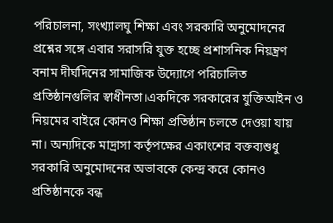পরিচালনা, সংখ্যালঘু শিক্ষা এবং সরকারি অনুমোদনের প্রশ্নের সঙ্গে এবার সরাসরি যুক্ত হচ্ছে প্রশাসনিক নিয়ন্ত্রণ বনাম দীর্ঘদিনের সামাজিক উদ্যোগে পরিচালিত প্রতিষ্ঠানগুলির স্বাধীনতা।একদিকে সরকারের যুক্তিআইন ও নিয়মের বাইরে কোনও শিক্ষা প্রতিষ্ঠান চলতে দেওয়া যায় না। অন্যদিকে মাদ্রাসা কর্তৃপক্ষের একাংশের বক্তব্যশুধু সরকারি অনুমোদনের অভাবকে কেন্দ্র করে কোনও প্রতিষ্ঠানকে বন্ধ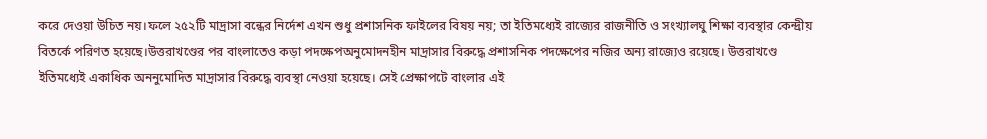করে দেওয়া উচিত নয়।ফলে ২৫২টি মাদ্রাসা বন্ধের নির্দেশ এখন শুধু প্রশাসনিক ফাইলের বিষয় নয়; তা ইতিমধ্যেই রাজ্যের রাজনীতি ও সংখ্যালঘু শিক্ষা ব্যবস্থার কেন্দ্রীয় বিতর্কে পরিণত হয়েছে।উত্তরাখণ্ডের পর বাংলাতেও কড়া পদক্ষেপঅনুমোদনহীন মাদ্রাসার বিরুদ্ধে প্রশাসনিক পদক্ষেপের নজির অন্য রাজ্যেও রয়েছে। উত্তরাখণ্ডে ইতিমধ্যেই একাধিক অননুমোদিত মাদ্রাসার বিরুদ্ধে ব্যবস্থা নেওয়া হয়েছে। সেই প্রেক্ষাপটে বাংলার এই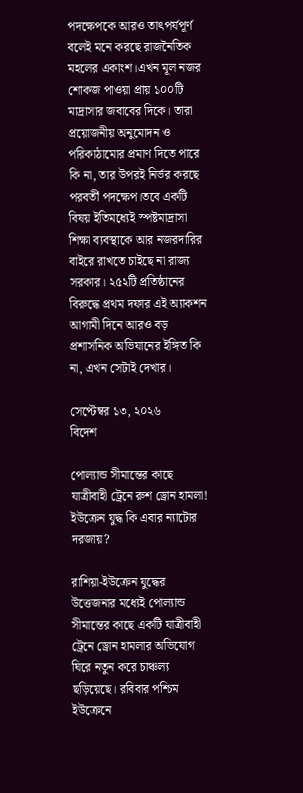পদক্ষেপকে আরও তাৎপর্যপূর্ণ বলেই মনে করছে রাজনৈতিক মহলের একাংশ।এখন মূল নজর শোকজ পাওয়া প্রায় ১০০টি মাদ্রাসার জবাবের দিকে। তারা প্রয়োজনীয় অনুমোদন ও পরিকাঠামোর প্রমাণ দিতে পারে কি না, তার উপরই নির্ভর করছে পরবর্তী পদক্ষেপ।তবে একটি বিষয় ইতিমধ্যেই স্পষ্টমাদ্রাসা শিক্ষা ব্যবস্থাকে আর নজরদারির বাইরে রাখতে চাইছে না রাজ্য সরকার। ২৫২টি প্রতিষ্ঠানের বিরুদ্ধে প্রথম দফার এই অ্যাকশন আগামী দিনে আরও বড় প্রশাসনিক অভিযানের ইঙ্গিত কি না, এখন সেটাই দেখার।

সেপ্টেম্বর ১৩, ২০২৬
বিদেশ

পোল্যান্ড সীমান্তের কাছে যাত্রীবাহী ট্রেনে রুশ ড্রোন হামলা! ইউক্রেন যুদ্ধ কি এবার ন্যাটোর দরজায়?

রাশিয়া-ইউক্রেন যুদ্ধের উত্তেজনার মধ্যেই পোল্যান্ড সীমান্তের কাছে একটি যাত্রীবাহী ট্রেনে ড্রোন হামলার অভিযোগ ঘিরে নতুন করে চাঞ্চল্য ছড়িয়েছে। রবিবার পশ্চিম ইউক্রেনে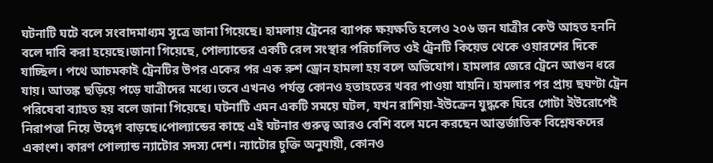ঘটনাটি ঘটে বলে সংবাদমাধ্যম সূত্রে জানা গিয়েছে। হামলায় ট্রেনের ব্যাপক ক্ষয়ক্ষতি হলেও ২০৬ জন যাত্রীর কেউ আহত হননি বলে দাবি করা হয়েছে।জানা গিয়েছে, পোল্যান্ডের একটি রেল সংস্থার পরিচালিত ওই ট্রেনটি কিয়েভ থেকে ওয়ারশের দিকে যাচ্ছিল। পথে আচমকাই ট্রেনটির উপর একের পর এক রুশ ড্রোন হামলা হয় বলে অভিযোগ। হামলার জেরে ট্রেনে আগুন ধরে যায়। আতঙ্ক ছড়িয়ে পড়ে যাত্রীদের মধ্যে।তবে এখনও পর্যন্ত কোনও হতাহতের খবর পাওয়া যায়নি। হামলার পর প্রায় ছঘণ্টা ট্রেন পরিষেবা ব্যাহত হয় বলে জানা গিয়েছে। ঘটনাটি এমন একটি সময়ে ঘটল, যখন রাশিয়া-ইউক্রেন যুদ্ধকে ঘিরে গোটা ইউরোপেই নিরাপত্তা নিয়ে উদ্বেগ বাড়ছে।পোল্যান্ডের কাছে এই ঘটনার গুরুত্ব আরও বেশি বলে মনে করছেন আন্তর্জাতিক বিশ্লেষকদের একাংশ। কারণ পোল্যান্ড ন্যাটোর সদস্য দেশ। ন্যাটোর চুক্তি অনুযায়ী, কোনও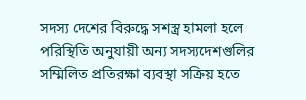সদস্য দেশের বিরুদ্ধে সশস্ত্র হামলা হলে পরিস্থিতি অনুযায়ী অন্য সদস্যদেশগুলির সম্মিলিত প্রতিরক্ষা ব্যবস্থা সক্রিয় হতে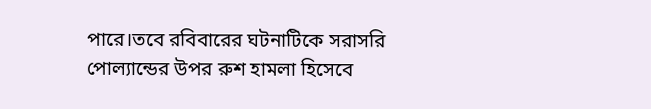পারে।তবে রবিবারের ঘটনাটিকে সরাসরি পোল্যান্ডের উপর রুশ হামলা হিসেবে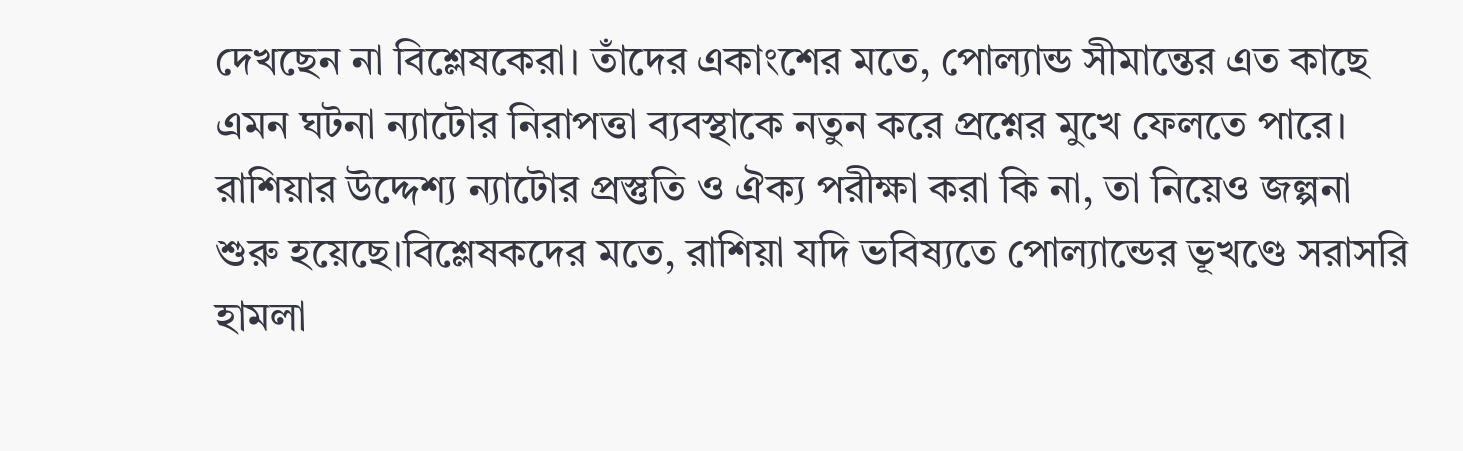দেখছেন না বিশ্লেষকেরা। তাঁদের একাংশের মতে, পোল্যান্ড সীমান্তের এত কাছে এমন ঘটনা ন্যাটোর নিরাপত্তা ব্যবস্থাকে নতুন করে প্রশ্নের মুখে ফেলতে পারে। রাশিয়ার উদ্দেশ্য ন্যাটোর প্রস্তুতি ও ঐক্য পরীক্ষা করা কি না, তা নিয়েও জল্পনা শুরু হয়েছে।বিশ্লেষকদের মতে, রাশিয়া যদি ভবিষ্যতে পোল্যান্ডের ভূখণ্ডে সরাসরি হামলা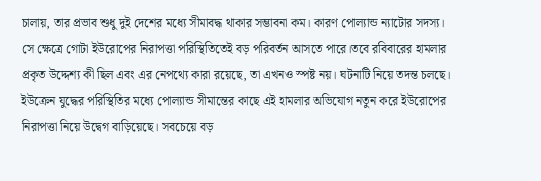চালায়, তার প্রভাব শুধু দুই দেশের মধ্যে সীমাবদ্ধ থাকার সম্ভাবনা কম। কারণ পোল্যান্ড ন্যাটোর সদস্য। সে ক্ষেত্রে গোটা ইউরোপের নিরাপত্তা পরিস্থিতিতেই বড় পরিবর্তন আসতে পারে।তবে রবিবারের হামলার প্রকৃত উদ্দেশ্য কী ছিল এবং এর নেপথ্যে কারা রয়েছে, তা এখনও স্পষ্ট নয়। ঘটনাটি নিয়ে তদন্ত চলছে। ইউক্রেন যুদ্ধের পরিস্থিতির মধ্যে পোল্যান্ড সীমান্তের কাছে এই হামলার অভিযোগ নতুন করে ইউরোপের নিরাপত্তা নিয়ে উদ্বেগ বাড়িয়েছে। সবচেয়ে বড়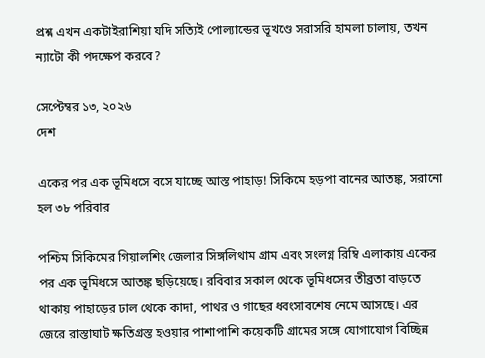প্রশ্ন এখন একটাইরাশিয়া যদি সত্যিই পোল্যান্ডের ভূখণ্ডে সরাসরি হামলা চালায়, তখন ন্যাটো কী পদক্ষেপ করবে?

সেপ্টেম্বর ১৩, ২০২৬
দেশ

একের পর এক ভূমিধসে বসে যাচ্ছে আস্ত পাহাড়! সিকিমে হড়পা বানের আতঙ্ক, সরানো হল ৩৮ পরিবার

পশ্চিম সিকিমের গিয়ালশিং জেলার সিঙ্গলিথাম গ্রাম এবং সংলগ্ন রিম্বি এলাকায় একের পর এক ভূমিধসে আতঙ্ক ছড়িয়েছে। রবিবার সকাল থেকে ভূমিধসের তীব্রতা বাড়তে থাকায় পাহাড়ের ঢাল থেকে কাদা, পাথর ও গাছের ধ্বংসাবশেষ নেমে আসছে। এর জেরে রাস্তাঘাট ক্ষতিগ্রস্ত হওয়ার পাশাপাশি কয়েকটি গ্রামের সঙ্গে যোগাযোগ বিচ্ছিন্ন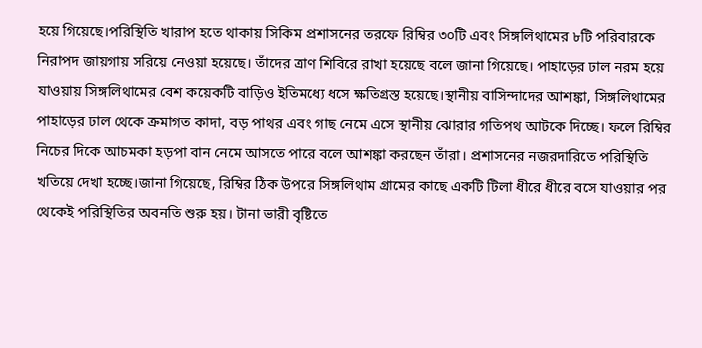হয়ে গিয়েছে।পরিস্থিতি খারাপ হতে থাকায় সিকিম প্রশাসনের তরফে রিম্বির ৩০টি এবং সিঙ্গলিথামের ৮টি পরিবারকে নিরাপদ জায়গায় সরিয়ে নেওয়া হয়েছে। তাঁদের ত্রাণ শিবিরে রাখা হয়েছে বলে জানা গিয়েছে। পাহাড়ের ঢাল নরম হয়ে যাওয়ায় সিঙ্গলিথামের বেশ কয়েকটি বাড়িও ইতিমধ্যে ধসে ক্ষতিগ্রস্ত হয়েছে।স্থানীয় বাসিন্দাদের আশঙ্কা, সিঙ্গলিথামের পাহাড়ের ঢাল থেকে ক্রমাগত কাদা, বড় পাথর এবং গাছ নেমে এসে স্থানীয় ঝোরার গতিপথ আটকে দিচ্ছে। ফলে রিম্বির নিচের দিকে আচমকা হড়পা বান নেমে আসতে পারে বলে আশঙ্কা করছেন তাঁরা। প্রশাসনের নজরদারিতে পরিস্থিতি খতিয়ে দেখা হচ্ছে।জানা গিয়েছে, রিম্বির ঠিক উপরে সিঙ্গলিথাম গ্রামের কাছে একটি টিলা ধীরে ধীরে বসে যাওয়ার পর থেকেই পরিস্থিতির অবনতি শুরু হয়। টানা ভারী বৃষ্টিতে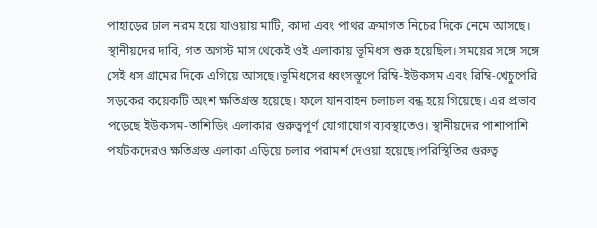পাহাড়ের ঢাল নরম হয়ে যাওয়ায় মাটি, কাদা এবং পাথর ক্রমাগত নিচের দিকে নেমে আসছে। স্থানীয়দের দাবি, গত অগস্ট মাস থেকেই ওই এলাকায় ভূমিধস শুরু হয়েছিল। সময়ের সঙ্গে সঙ্গে সেই ধস গ্রামের দিকে এগিয়ে আসছে।ভূমিধসের ধ্বংসস্তূপে রিম্বি-ইউকসম এবং রিম্বি-খেচুপেরি সড়কের কয়েকটি অংশ ক্ষতিগ্রস্ত হয়েছে। ফলে যানবাহন চলাচল বন্ধ হয়ে গিয়েছে। এর প্রভাব পড়েছে ইউকসম-তাশিডিং এলাকার গুরুত্বপূর্ণ যোগাযোগ ব্যবস্থাতেও। স্থানীয়দের পাশাপাশি পর্যটকদেরও ক্ষতিগ্রস্ত এলাকা এড়িয়ে চলার পরামর্শ দেওয়া হয়েছে।পরিস্থিতির গুরুত্ব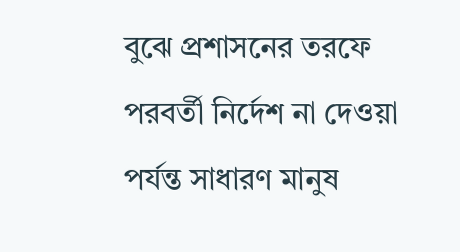বুঝে প্রশাসনের তরফে পরবর্তী নির্দেশ না দেওয়া পর্যন্ত সাধারণ মানুষ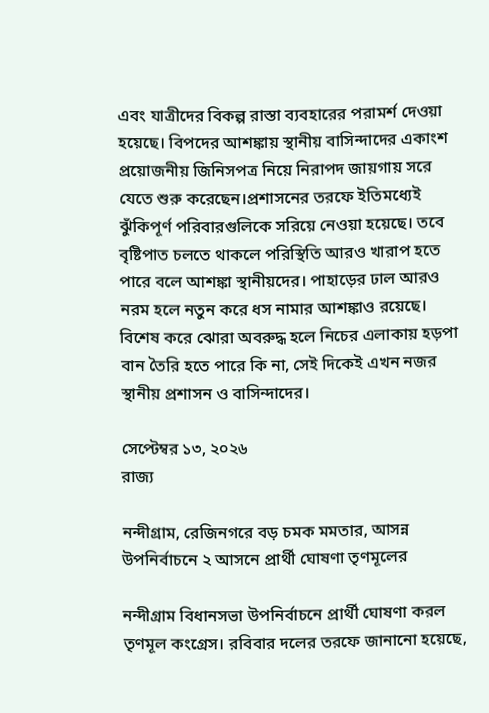এবং যাত্রীদের বিকল্প রাস্তা ব্যবহারের পরামর্শ দেওয়া হয়েছে। বিপদের আশঙ্কায় স্থানীয় বাসিন্দাদের একাংশ প্রয়োজনীয় জিনিসপত্র নিয়ে নিরাপদ জায়গায় সরে যেতে শুরু করেছেন।প্রশাসনের তরফে ইতিমধ্যেই ঝুঁকিপূর্ণ পরিবারগুলিকে সরিয়ে নেওয়া হয়েছে। তবে বৃষ্টিপাত চলতে থাকলে পরিস্থিতি আরও খারাপ হতে পারে বলে আশঙ্কা স্থানীয়দের। পাহাড়ের ঢাল আরও নরম হলে নতুন করে ধস নামার আশঙ্কাও রয়েছে। বিশেষ করে ঝোরা অবরুদ্ধ হলে নিচের এলাকায় হড়পা বান তৈরি হতে পারে কি না, সেই দিকেই এখন নজর স্থানীয় প্রশাসন ও বাসিন্দাদের।

সেপ্টেম্বর ১৩, ২০২৬
রাজ্য

নন্দীগ্রাম, রেজিনগরে বড় চমক মমতার, আসন্ন উপনির্বাচনে ২ আসনে প্রার্থী ঘোষণা তৃণমূলের

নন্দীগ্রাম বিধানসভা উপনির্বাচনে প্রার্থী ঘোষণা করল তৃণমূল কংগ্রেস। রবিবার দলের তরফে জানানো হয়েছে,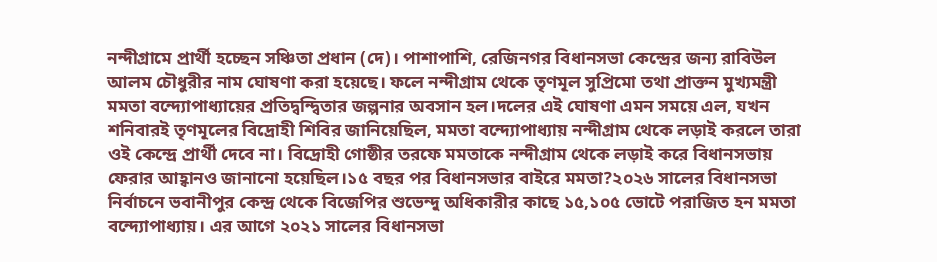নন্দীগ্রামে প্রার্থী হচ্ছেন সঞ্চিতা প্রধান (দে)। পাশাপাশি, রেজিনগর বিধানসভা কেন্দ্রের জন্য রাবিউল আলম চৌধুরীর নাম ঘোষণা করা হয়েছে। ফলে নন্দীগ্রাম থেকে তৃণমূল সুপ্রিমো তথা প্রাক্তন মুখ্যমন্ত্রী মমতা বন্দ্যোপাধ্যায়ের প্রতিদ্বন্দ্বিতার জল্পনার অবসান হল।দলের এই ঘোষণা এমন সময়ে এল, যখন শনিবারই তৃণমূলের বিদ্রোহী শিবির জানিয়েছিল, মমতা বন্দ্যোপাধ্যায় নন্দীগ্রাম থেকে লড়াই করলে তারা ওই কেন্দ্রে প্রার্থী দেবে না। বিদ্রোহী গোষ্ঠীর তরফে মমতাকে নন্দীগ্রাম থেকে লড়াই করে বিধানসভায় ফেরার আহ্বানও জানানো হয়েছিল।১৫ বছর পর বিধানসভার বাইরে মমতা?২০২৬ সালের বিধানসভা নির্বাচনে ভবানীপুর কেন্দ্র থেকে বিজেপির শুভেন্দু অধিকারীর কাছে ১৫,১০৫ ভোটে পরাজিত হন মমতা বন্দ্যোপাধ্যায়। এর আগে ২০২১ সালের বিধানসভা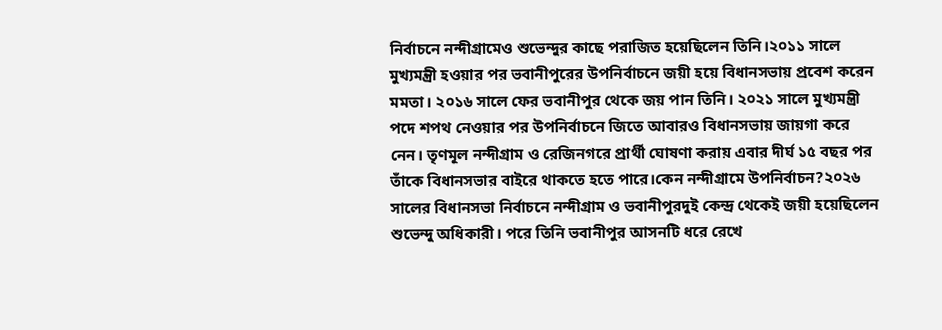নির্বাচনে নন্দীগ্রামেও শুভেন্দুর কাছে পরাজিত হয়েছিলেন তিনি।২০১১ সালে মুখ্যমন্ত্রী হওয়ার পর ভবানীপুরের উপনির্বাচনে জয়ী হয়ে বিধানসভায় প্রবেশ করেন মমতা। ২০১৬ সালে ফের ভবানীপুর থেকে জয় পান তিনি। ২০২১ সালে মুখ্যমন্ত্রী পদে শপথ নেওয়ার পর উপনির্বাচনে জিতে আবারও বিধানসভায় জায়গা করে নেন। তৃণমূল নন্দীগ্রাম ও রেজিনগরে প্রার্থী ঘোষণা করায় এবার দীর্ঘ ১৫ বছর পর তাঁকে বিধানসভার বাইরে থাকতে হতে পারে।কেন নন্দীগ্রামে উপনির্বাচন?২০২৬ সালের বিধানসভা নির্বাচনে নন্দীগ্রাম ও ভবানীপুরদুই কেন্দ্র থেকেই জয়ী হয়েছিলেন শুভেন্দু অধিকারী। পরে তিনি ভবানীপুর আসনটি ধরে রেখে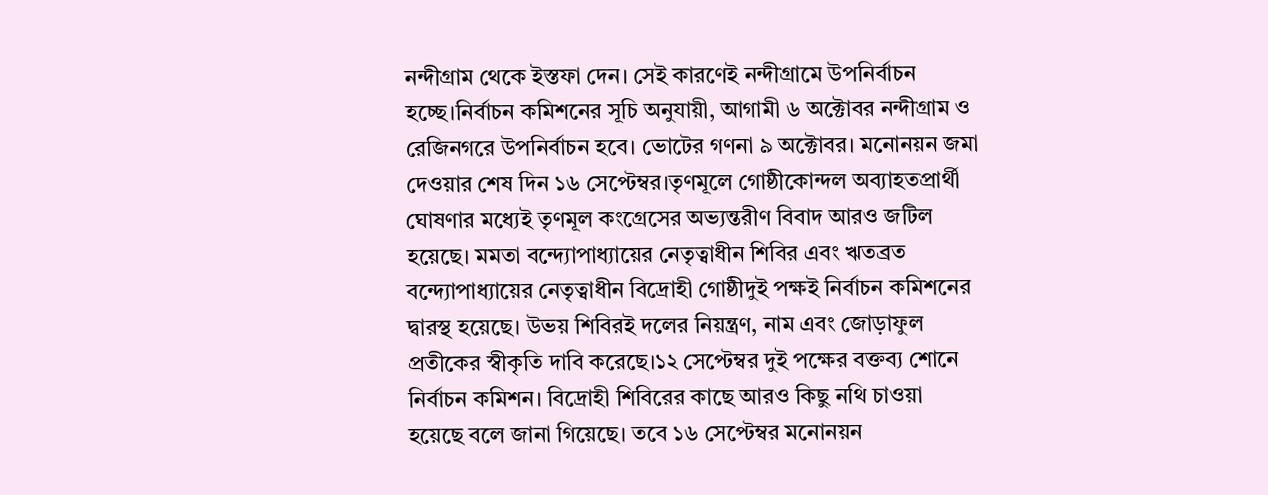নন্দীগ্রাম থেকে ইস্তফা দেন। সেই কারণেই নন্দীগ্রামে উপনির্বাচন হচ্ছে।নির্বাচন কমিশনের সূচি অনুযায়ী, আগামী ৬ অক্টোবর নন্দীগ্রাম ও রেজিনগরে উপনির্বাচন হবে। ভোটের গণনা ৯ অক্টোবর। মনোনয়ন জমা দেওয়ার শেষ দিন ১৬ সেপ্টেম্বর।তৃণমূলে গোষ্ঠীকোন্দল অব্যাহতপ্রার্থী ঘোষণার মধ্যেই তৃণমূল কংগ্রেসের অভ্যন্তরীণ বিবাদ আরও জটিল হয়েছে। মমতা বন্দ্যোপাধ্যায়ের নেতৃত্বাধীন শিবির এবং ঋতব্রত বন্দ্যোপাধ্যায়ের নেতৃত্বাধীন বিদ্রোহী গোষ্ঠীদুই পক্ষই নির্বাচন কমিশনের দ্বারস্থ হয়েছে। উভয় শিবিরই দলের নিয়ন্ত্রণ, নাম এবং জোড়াফুল প্রতীকের স্বীকৃতি দাবি করেছে।১২ সেপ্টেম্বর দুই পক্ষের বক্তব্য শোনে নির্বাচন কমিশন। বিদ্রোহী শিবিরের কাছে আরও কিছু নথি চাওয়া হয়েছে বলে জানা গিয়েছে। তবে ১৬ সেপ্টেম্বর মনোনয়ন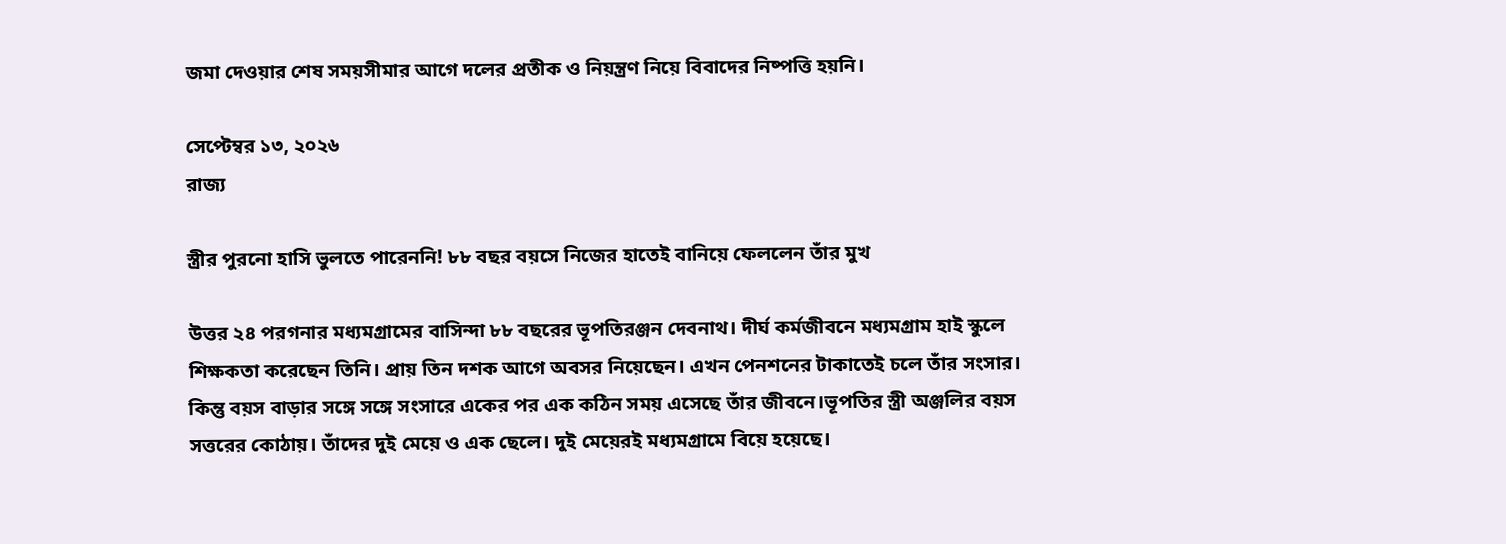জমা দেওয়ার শেষ সময়সীমার আগে দলের প্রতীক ও নিয়ন্ত্রণ নিয়ে বিবাদের নিষ্পত্তি হয়নি।

সেপ্টেম্বর ১৩, ২০২৬
রাজ্য

স্ত্রীর পুরনো হাসি ভুলতে পারেননি! ৮৮ বছর বয়সে নিজের হাতেই বানিয়ে ফেললেন তাঁর মুখ

উত্তর ২৪ পরগনার মধ্যমগ্রামের বাসিন্দা ৮৮ বছরের ভূপতিরঞ্জন দেবনাথ। দীর্ঘ কর্মজীবনে মধ্যমগ্রাম হাই স্কুলে শিক্ষকতা করেছেন তিনি। প্রায় তিন দশক আগে অবসর নিয়েছেন। এখন পেনশনের টাকাতেই চলে তাঁর সংসার। কিন্তু বয়স বাড়ার সঙ্গে সঙ্গে সংসারে একের পর এক কঠিন সময় এসেছে তাঁর জীবনে।ভূপতির স্ত্রী অঞ্জলির বয়স সত্তরের কোঠায়। তাঁদের দুই মেয়ে ও এক ছেলে। দুই মেয়েরই মধ্যমগ্রামে বিয়ে হয়েছে।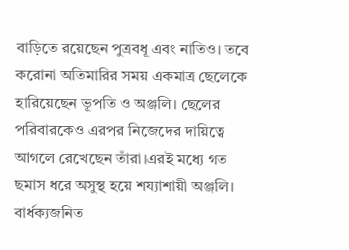বাড়িতে রয়েছেন পুত্রবধূ এবং নাতিও। তবে করোনা অতিমারির সময় একমাত্র ছেলেকে হারিয়েছেন ভূপতি ও অঞ্জলি। ছেলের পরিবারকেও এরপর নিজেদের দায়িত্বে আগলে রেখেছেন তাঁরা।এরই মধ্যে গত ছমাস ধরে অসুস্থ হয়ে শয্যাশায়ী অঞ্জলি। বার্ধক্যজনিত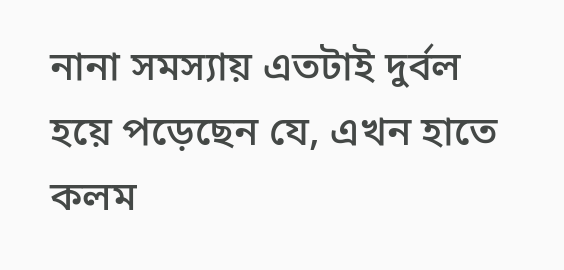নানা সমস্যায় এতটাই দুর্বল হয়ে পড়েছেন যে, এখন হাতে কলম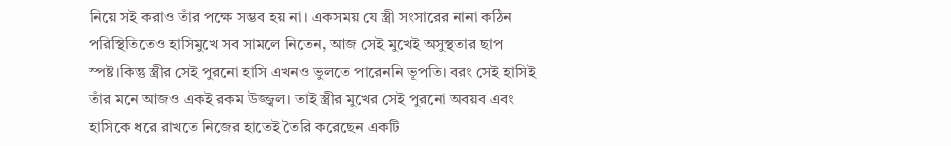নিয়ে সই করাও তাঁর পক্ষে সম্ভব হয় না। একসময় যে স্ত্রী সংসারের নানা কঠিন পরিস্থিতিতেও হাসিমুখে সব সামলে নিতেন, আজ সেই মুখেই অসুস্থতার ছাপ স্পষ্ট।কিন্তু স্ত্রীর সেই পুরনো হাসি এখনও ভুলতে পারেননি ভূপতি। বরং সেই হাসিই তাঁর মনে আজও একই রকম উজ্জ্বল। তাই স্ত্রীর মুখের সেই পুরনো অবয়ব এবং হাসিকে ধরে রাখতে নিজের হাতেই তৈরি করেছেন একটি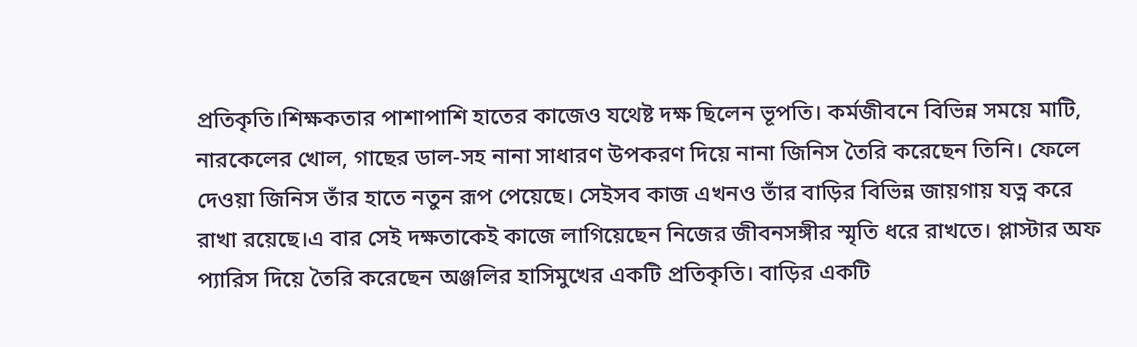প্রতিকৃতি।শিক্ষকতার পাশাপাশি হাতের কাজেও যথেষ্ট দক্ষ ছিলেন ভূপতি। কর্মজীবনে বিভিন্ন সময়ে মাটি, নারকেলের খোল, গাছের ডাল-সহ নানা সাধারণ উপকরণ দিয়ে নানা জিনিস তৈরি করেছেন তিনি। ফেলে দেওয়া জিনিস তাঁর হাতে নতুন রূপ পেয়েছে। সেইসব কাজ এখনও তাঁর বাড়ির বিভিন্ন জায়গায় যত্ন করে রাখা রয়েছে।এ বার সেই দক্ষতাকেই কাজে লাগিয়েছেন নিজের জীবনসঙ্গীর স্মৃতি ধরে রাখতে। প্লাস্টার অফ প্যারিস দিয়ে তৈরি করেছেন অঞ্জলির হাসিমুখের একটি প্রতিকৃতি। বাড়ির একটি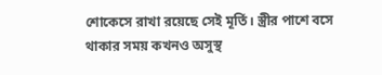শোকেসে রাখা রয়েছে সেই মূর্তি। স্ত্রীর পাশে বসে থাকার সময় কখনও অসুস্থ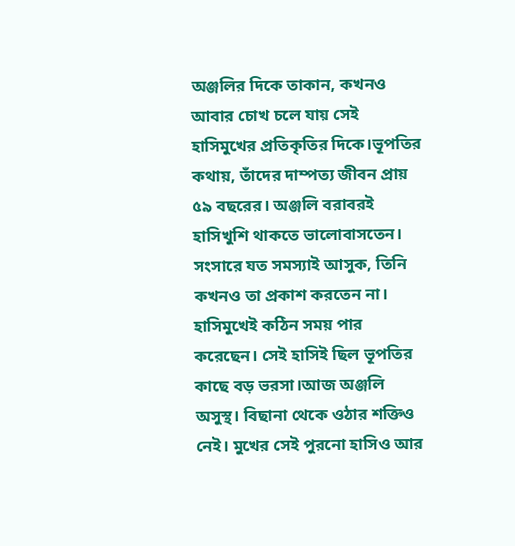অঞ্জলির দিকে তাকান, কখনও আবার চোখ চলে যায় সেই হাসিমুখের প্রতিকৃতির দিকে।ভূপতির কথায়, তাঁদের দাম্পত্য জীবন প্রায় ৫৯ বছরের। অঞ্জলি বরাবরই হাসিখুশি থাকতে ভালোবাসতেন। সংসারে যত সমস্যাই আসুক, তিনি কখনও তা প্রকাশ করতেন না। হাসিমুখেই কঠিন সময় পার করেছেন। সেই হাসিই ছিল ভূপতির কাছে বড় ভরসা।আজ অঞ্জলি অসুস্থ। বিছানা থেকে ওঠার শক্তিও নেই। মুখের সেই পুরনো হাসিও আর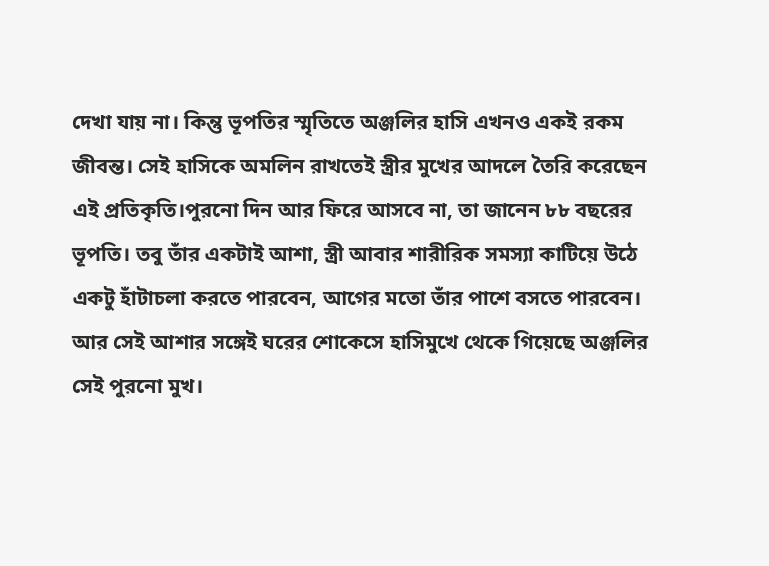দেখা যায় না। কিন্তু ভূপতির স্মৃতিতে অঞ্জলির হাসি এখনও একই রকম জীবন্ত। সেই হাসিকে অমলিন রাখতেই স্ত্রীর মুখের আদলে তৈরি করেছেন এই প্রতিকৃতি।পুরনো দিন আর ফিরে আসবে না, তা জানেন ৮৮ বছরের ভূপতি। তবু তাঁর একটাই আশা, স্ত্রী আবার শারীরিক সমস্যা কাটিয়ে উঠে একটু হাঁটাচলা করতে পারবেন, আগের মতো তাঁর পাশে বসতে পারবেন। আর সেই আশার সঙ্গেই ঘরের শোকেসে হাসিমুখে থেকে গিয়েছে অঞ্জলির সেই পুরনো মুখ।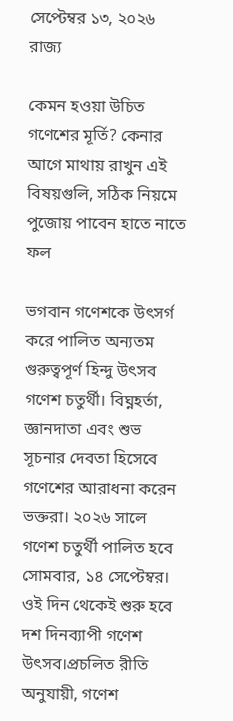সেপ্টেম্বর ১৩, ২০২৬
রাজ্য

কেমন হওয়া উচিত গণেশের মূর্তি? কেনার আগে মাথায় রাখুন এই বিষয়গুলি, সঠিক নিয়মে পুজোয় পাবেন হাতে নাতে ফল

ভগবান গণেশকে উৎসর্গ করে পালিত অন্যতম গুরুত্বপূর্ণ হিন্দু উৎসব গণেশ চতুর্থী। বিঘ্নহর্তা, জ্ঞানদাতা এবং শুভ সূচনার দেবতা হিসেবে গণেশের আরাধনা করেন ভক্তরা। ২০২৬ সালে গণেশ চতুর্থী পালিত হবে সোমবার, ১৪ সেপ্টেম্বর। ওই দিন থেকেই শুরু হবে দশ দিনব্যাপী গণেশ উৎসব।প্রচলিত রীতি অনুযায়ী, গণেশ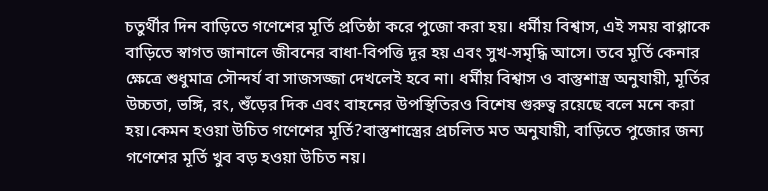চতুর্থীর দিন বাড়িতে গণেশের মূর্তি প্রতিষ্ঠা করে পুজো করা হয়। ধর্মীয় বিশ্বাস, এই সময় বাপ্পাকে বাড়িতে স্বাগত জানালে জীবনের বাধা-বিপত্তি দূর হয় এবং সুখ-সমৃদ্ধি আসে। তবে মূর্তি কেনার ক্ষেত্রে শুধুমাত্র সৌন্দর্য বা সাজসজ্জা দেখলেই হবে না। ধর্মীয় বিশ্বাস ও বাস্তুশাস্ত্র অনুযায়ী, মূর্তির উচ্চতা, ভঙ্গি, রং, শুঁড়ের দিক এবং বাহনের উপস্থিতিরও বিশেষ গুরুত্ব রয়েছে বলে মনে করা হয়।কেমন হওয়া উচিত গণেশের মূর্তি?বাস্তুশাস্ত্রের প্রচলিত মত অনুযায়ী, বাড়িতে পুজোর জন্য গণেশের মূর্তি খুব বড় হওয়া উচিত নয়।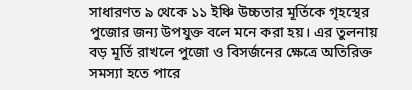সাধারণত ৯ থেকে ১১ ইঞ্চি উচ্চতার মূর্তিকে গৃহস্থের পুজোর জন্য উপযুক্ত বলে মনে করা হয়। এর তুলনায় বড় মূর্তি রাখলে পুজো ও বিসর্জনের ক্ষেত্রে অতিরিক্ত সমস্যা হতে পারে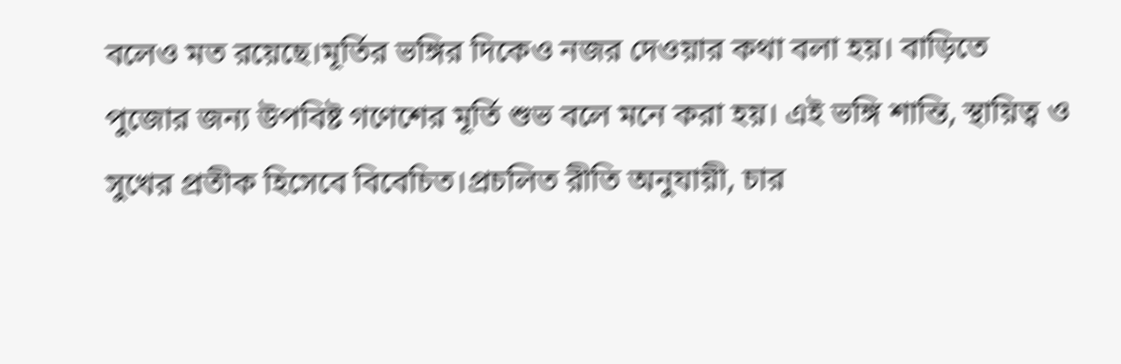বলেও মত রয়েছে।মূর্তির ভঙ্গির দিকেও নজর দেওয়ার কথা বলা হয়। বাড়িতে পুজোর জন্য উপবিষ্ট গণেশের মূর্তি শুভ বলে মনে করা হয়। এই ভঙ্গি শান্তি, স্থায়িত্ব ও সুখের প্রতীক হিসেবে বিবেচিত।প্রচলিত রীতি অনুযায়ী, চার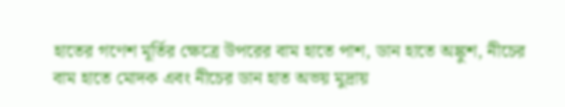হাতের গণেশ মূর্তির ক্ষেত্রে উপরের বাম হাতে পাশ, ডান হাতে অঙ্কুশ, নীচের বাম হাতে মোদক এবং নীচের ডান হাত অভয় মুদ্রায়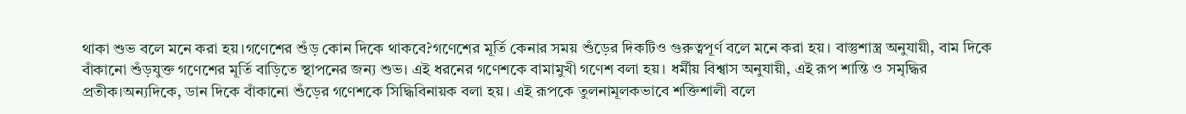থাকা শুভ বলে মনে করা হয়।গণেশের শুঁড় কোন দিকে থাকবে?গণেশের মূর্তি কেনার সময় শুঁড়ের দিকটিও গুরুত্বপূর্ণ বলে মনে করা হয়। বাস্তুশাস্ত্র অনুযায়ী, বাম দিকে বাঁকানো শুঁড়যুক্ত গণেশের মূর্তি বাড়িতে স্থাপনের জন্য শুভ। এই ধরনের গণেশকে বামামুখী গণেশ বলা হয়। ধর্মীয় বিশ্বাস অনুযায়ী, এই রূপ শান্তি ও সমৃদ্ধির প্রতীক।অন্যদিকে, ডান দিকে বাঁকানো শুঁড়ের গণেশকে সিদ্ধিবিনায়ক বলা হয়। এই রূপকে তুলনামূলকভাবে শক্তিশালী বলে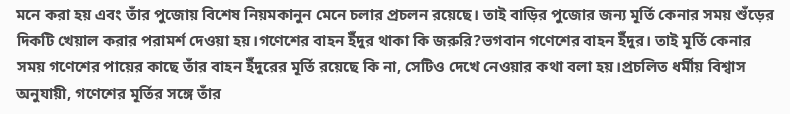মনে করা হয় এবং তাঁর পুজোয় বিশেষ নিয়মকানুন মেনে চলার প্রচলন রয়েছে। তাই বাড়ির পুজোর জন্য মূর্তি কেনার সময় শুঁড়ের দিকটি খেয়াল করার পরামর্শ দেওয়া হয়।গণেশের বাহন ইঁদুর থাকা কি জরুরি?ভগবান গণেশের বাহন ইঁদুর। তাই মূর্তি কেনার সময় গণেশের পায়ের কাছে তাঁর বাহন ইঁদুরের মূর্তি রয়েছে কি না, সেটিও দেখে নেওয়ার কথা বলা হয়।প্রচলিত ধর্মীয় বিশ্বাস অনুযায়ী, গণেশের মূর্তির সঙ্গে তাঁর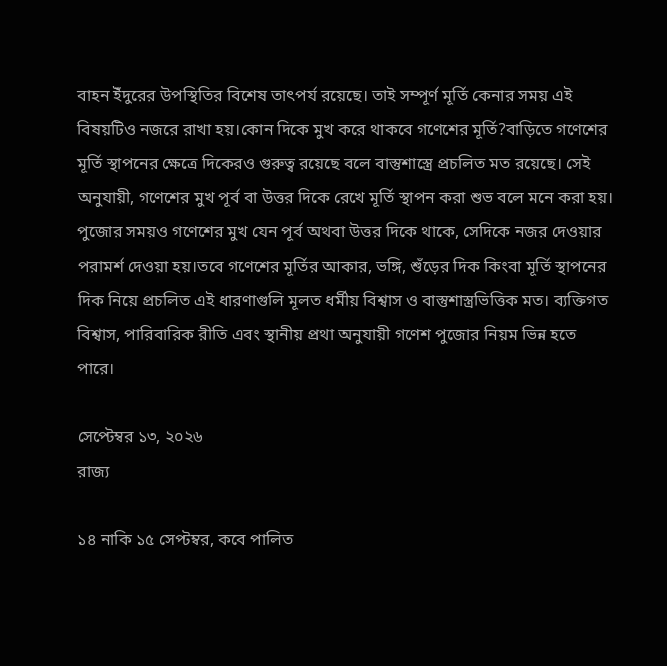বাহন ইঁদুরের উপস্থিতির বিশেষ তাৎপর্য রয়েছে। তাই সম্পূর্ণ মূর্তি কেনার সময় এই বিষয়টিও নজরে রাখা হয়।কোন দিকে মুখ করে থাকবে গণেশের মূর্তি?বাড়িতে গণেশের মূর্তি স্থাপনের ক্ষেত্রে দিকেরও গুরুত্ব রয়েছে বলে বাস্তুশাস্ত্রে প্রচলিত মত রয়েছে। সেই অনুযায়ী, গণেশের মুখ পূর্ব বা উত্তর দিকে রেখে মূর্তি স্থাপন করা শুভ বলে মনে করা হয়। পুজোর সময়ও গণেশের মুখ যেন পূর্ব অথবা উত্তর দিকে থাকে, সেদিকে নজর দেওয়ার পরামর্শ দেওয়া হয়।তবে গণেশের মূর্তির আকার, ভঙ্গি, শুঁড়ের দিক কিংবা মূর্তি স্থাপনের দিক নিয়ে প্রচলিত এই ধারণাগুলি মূলত ধর্মীয় বিশ্বাস ও বাস্তুশাস্ত্রভিত্তিক মত। ব্যক্তিগত বিশ্বাস, পারিবারিক রীতি এবং স্থানীয় প্রথা অনুযায়ী গণেশ পুজোর নিয়ম ভিন্ন হতে পারে।

সেপ্টেম্বর ১৩, ২০২৬
রাজ্য

১৪ নাকি ১৫ সেপ্টম্বর, কবে পালিত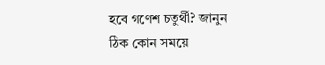হবে গণেশ চতুর্থী? জানুন ঠিক কোন সময়ে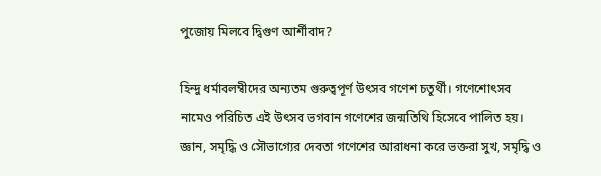পুজোয় মিলবে দ্বিগুণ আর্শীবাদ?

হিন্দু ধর্মাবলম্বীদের অন্যতম গুরুত্বপূর্ণ উৎসব গণেশ চতুর্থী। গণেশোৎসব নামেও পরিচিত এই উৎসব ভগবান গণেশের জন্মতিথি হিসেবে পালিত হয়। জ্ঞান, সমৃদ্ধি ও সৌভাগ্যের দেবতা গণেশের আরাধনা করে ভক্তরা সুখ, সমৃদ্ধি ও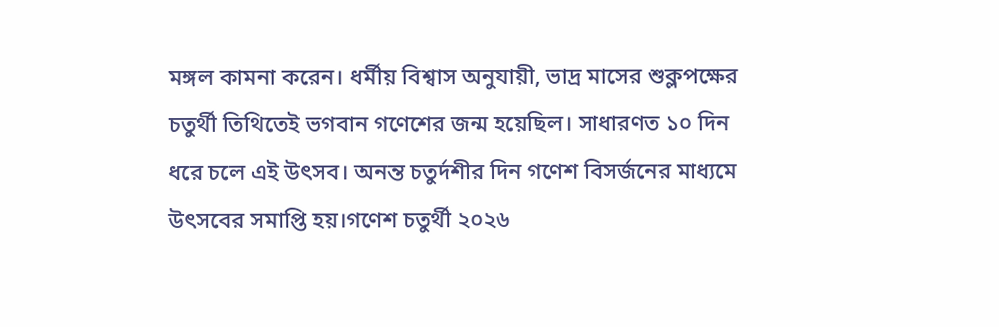মঙ্গল কামনা করেন। ধর্মীয় বিশ্বাস অনুযায়ী, ভাদ্র মাসের শুক্লপক্ষের চতুর্থী তিথিতেই ভগবান গণেশের জন্ম হয়েছিল। সাধারণত ১০ দিন ধরে চলে এই উৎসব। অনন্ত চতুর্দশীর দিন গণেশ বিসর্জনের মাধ্যমে উৎসবের সমাপ্তি হয়।গণেশ চতুর্থী ২০২৬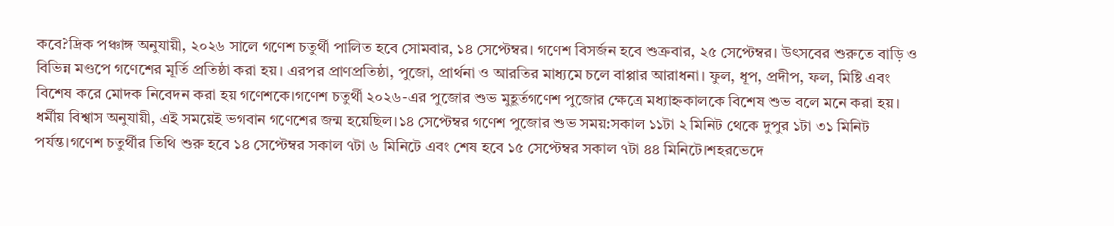কবে?দ্রিক পঞ্চাঙ্গ অনুযায়ী, ২০২৬ সালে গণেশ চতুর্থী পালিত হবে সোমবার, ১৪ সেপ্টেম্বর। গণেশ বিসর্জন হবে শুক্রবার, ২৫ সেপ্টেম্বর। উৎসবের শুরুতে বাড়ি ও বিভিন্ন মণ্ডপে গণেশের মূর্তি প্রতিষ্ঠা করা হয়। এরপর প্রাণপ্রতিষ্ঠা, পুজো, প্রার্থনা ও আরতির মাধ্যমে চলে বাপ্পার আরাধনা। ফুল, ধূপ, প্রদীপ, ফল, মিষ্টি এবং বিশেষ করে মোদক নিবেদন করা হয় গণেশকে।গণেশ চতুর্থী ২০২৬-এর পুজোর শুভ মুহূর্তগণেশ পুজোর ক্ষেত্রে মধ্যাহ্নকালকে বিশেষ শুভ বলে মনে করা হয়। ধর্মীয় বিশ্বাস অনুযায়ী, এই সময়েই ভগবান গণেশের জন্ম হয়েছিল।১৪ সেপ্টেম্বর গণেশ পুজোর শুভ সময়:সকাল ১১টা ২ মিনিট থেকে দুপুর ১টা ৩১ মিনিট পর্যন্ত।গণেশ চতুর্থীর তিথি শুরু হবে ১৪ সেপ্টেম্বর সকাল ৭টা ৬ মিনিটে এবং শেষ হবে ১৫ সেপ্টেম্বর সকাল ৭টা ৪৪ মিনিটে।শহরভেদে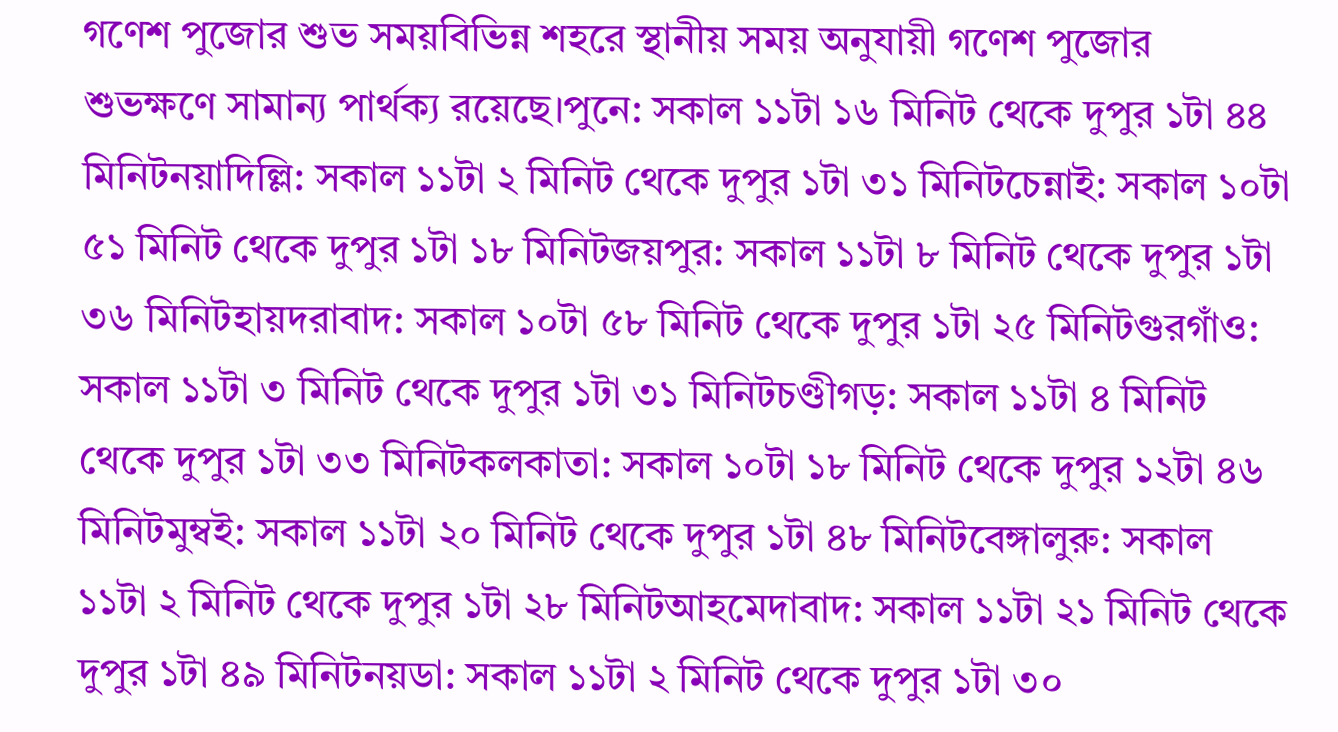গণেশ পুজোর শুভ সময়বিভিন্ন শহরে স্থানীয় সময় অনুযায়ী গণেশ পুজোর শুভক্ষণে সামান্য পার্থক্য রয়েছে।পুনে: সকাল ১১টা ১৬ মিনিট থেকে দুপুর ১টা ৪৪ মিনিটনয়াদিল্লি: সকাল ১১টা ২ মিনিট থেকে দুপুর ১টা ৩১ মিনিটচেন্নাই: সকাল ১০টা ৫১ মিনিট থেকে দুপুর ১টা ১৮ মিনিটজয়পুর: সকাল ১১টা ৮ মিনিট থেকে দুপুর ১টা ৩৬ মিনিটহায়দরাবাদ: সকাল ১০টা ৫৮ মিনিট থেকে দুপুর ১টা ২৫ মিনিটগুরগাঁও: সকাল ১১টা ৩ মিনিট থেকে দুপুর ১টা ৩১ মিনিটচণ্ডীগড়: সকাল ১১টা ৪ মিনিট থেকে দুপুর ১টা ৩৩ মিনিটকলকাতা: সকাল ১০টা ১৮ মিনিট থেকে দুপুর ১২টা ৪৬ মিনিটমুম্বই: সকাল ১১টা ২০ মিনিট থেকে দুপুর ১টা ৪৮ মিনিটবেঙ্গালুরু: সকাল ১১টা ২ মিনিট থেকে দুপুর ১টা ২৮ মিনিটআহমেদাবাদ: সকাল ১১টা ২১ মিনিট থেকে দুপুর ১টা ৪৯ মিনিটনয়ডা: সকাল ১১টা ২ মিনিট থেকে দুপুর ১টা ৩০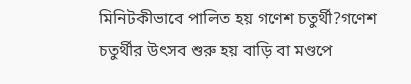মিনিটকীভাবে পালিত হয় গণেশ চতুর্থী?গণেশ চতুর্থীর উৎসব শুরু হয় বাড়ি বা মণ্ডপে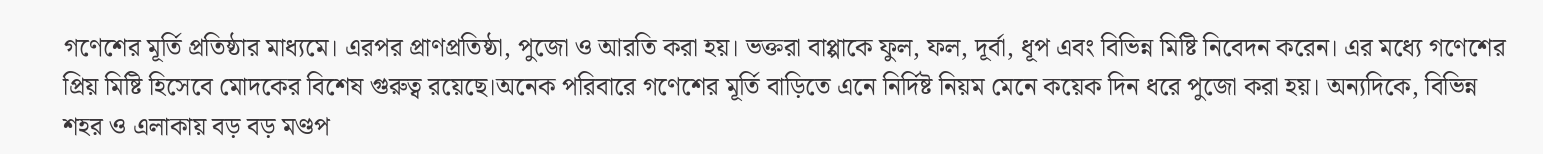গণেশের মূর্তি প্রতিষ্ঠার মাধ্যমে। এরপর প্রাণপ্রতিষ্ঠা, পুজো ও আরতি করা হয়। ভক্তরা বাপ্পাকে ফুল, ফল, দূর্বা, ধূপ এবং বিভিন্ন মিষ্টি নিবেদন করেন। এর মধ্যে গণেশের প্রিয় মিষ্টি হিসেবে মোদকের বিশেষ গুরুত্ব রয়েছে।অনেক পরিবারে গণেশের মূর্তি বাড়িতে এনে নির্দিষ্ট নিয়ম মেনে কয়েক দিন ধরে পুজো করা হয়। অন্যদিকে, বিভিন্ন শহর ও এলাকায় বড় বড় মণ্ডপ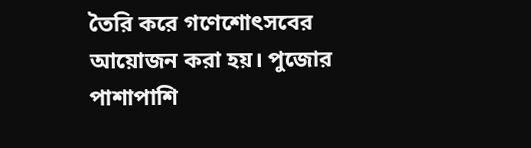তৈরি করে গণেশোৎসবের আয়োজন করা হয়। পুজোর পাশাপাশি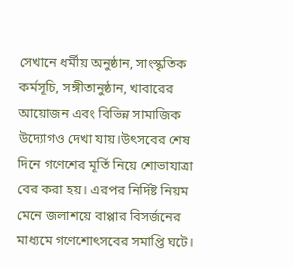সেখানে ধর্মীয় অনুষ্ঠান, সাংস্কৃতিক কর্মসূচি, সঙ্গীতানুষ্ঠান, খাবারের আয়োজন এবং বিভিন্ন সামাজিক উদ্যোগও দেখা যায়।উৎসবের শেষ দিনে গণেশের মূর্তি নিয়ে শোভাযাত্রা বের করা হয়। এরপর নির্দিষ্ট নিয়ম মেনে জলাশয়ে বাপ্পার বিসর্জনের মাধ্যমে গণেশোৎসবের সমাপ্তি ঘটে।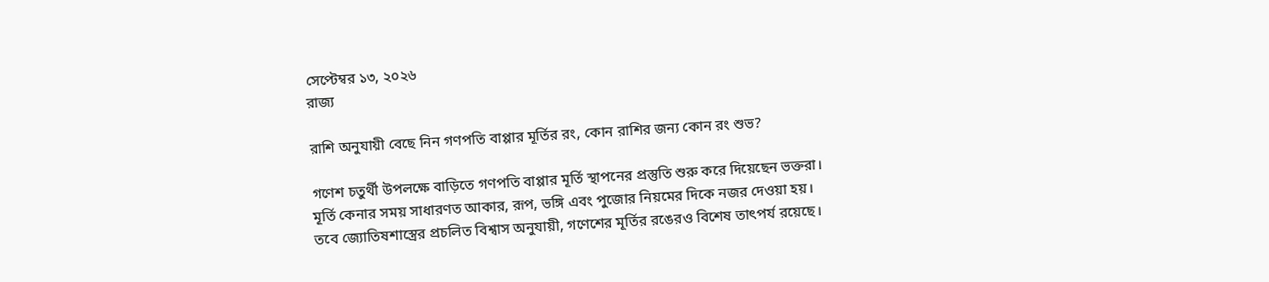সেপ্টেম্বর ১৩, ২০২৬
রাজ্য

রাশি অনুযায়ী বেছে নিন গণপতি বাপ্পার মূর্তির রং, কোন রাশির জন্য কোন রং শুভ?

গণেশ চতুর্থী উপলক্ষে বাড়িতে গণপতি বাপ্পার মূর্তি স্থাপনের প্রস্তুতি শুরু করে দিয়েছেন ভক্তরা। মূর্তি কেনার সময় সাধারণত আকার, রূপ, ভঙ্গি এবং পুজোর নিয়মের দিকে নজর দেওয়া হয়। তবে জ্যোতিষশাস্ত্রের প্রচলিত বিশ্বাস অনুযায়ী, গণেশের মূর্তির রঙেরও বিশেষ তাৎপর্য রয়েছে।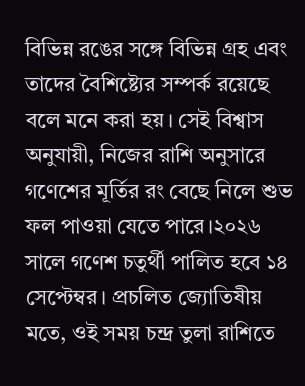বিভিন্ন রঙের সঙ্গে বিভিন্ন গ্রহ এবং তাদের বৈশিষ্ট্যের সম্পর্ক রয়েছে বলে মনে করা হয়। সেই বিশ্বাস অনুযায়ী, নিজের রাশি অনুসারে গণেশের মূর্তির রং বেছে নিলে শুভ ফল পাওয়া যেতে পারে।২০২৬ সালে গণেশ চতুর্থী পালিত হবে ১৪ সেপ্টেম্বর। প্রচলিত জ্যোতিষীয় মতে, ওই সময় চন্দ্র তুলা রাশিতে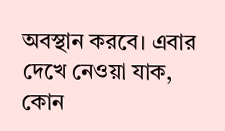অবস্থান করবে। এবার দেখে নেওয়া যাক, কোন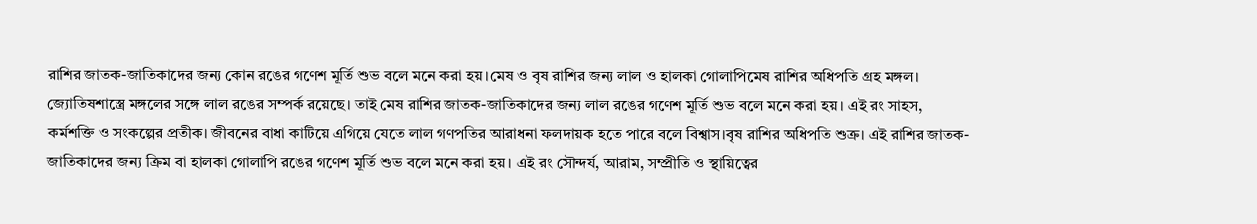রাশির জাতক-জাতিকাদের জন্য কোন রঙের গণেশ মূর্তি শুভ বলে মনে করা হয়।মেষ ও বৃষ রাশির জন্য লাল ও হালকা গোলাপিমেষ রাশির অধিপতি গ্রহ মঙ্গল। জ্যোতিষশাস্ত্রে মঙ্গলের সঙ্গে লাল রঙের সম্পর্ক রয়েছে। তাই মেষ রাশির জাতক-জাতিকাদের জন্য লাল রঙের গণেশ মূর্তি শুভ বলে মনে করা হয়। এই রং সাহস, কর্মশক্তি ও সংকল্পের প্রতীক। জীবনের বাধা কাটিয়ে এগিয়ে যেতে লাল গণপতির আরাধনা ফলদায়ক হতে পারে বলে বিশ্বাস।বৃষ রাশির অধিপতি শুক্র। এই রাশির জাতক-জাতিকাদের জন্য ক্রিম বা হালকা গোলাপি রঙের গণেশ মূর্তি শুভ বলে মনে করা হয়। এই রং সৌন্দর্য, আরাম, সম্প্রীতি ও স্থায়িত্বের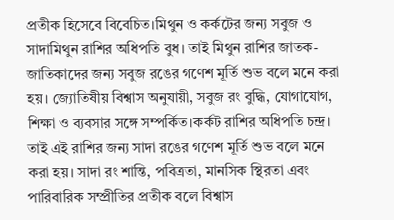প্রতীক হিসেবে বিবেচিত।মিথুন ও কর্কটের জন্য সবুজ ও সাদামিথুন রাশির অধিপতি বুধ। তাই মিথুন রাশির জাতক-জাতিকাদের জন্য সবুজ রঙের গণেশ মূর্তি শুভ বলে মনে করা হয়। জ্যোতিষীয় বিশ্বাস অনুযায়ী, সবুজ রং বুদ্ধি, যোগাযোগ, শিক্ষা ও ব্যবসার সঙ্গে সম্পর্কিত।কর্কট রাশির অধিপতি চন্দ্র। তাই এই রাশির জন্য সাদা রঙের গণেশ মূর্তি শুভ বলে মনে করা হয়। সাদা রং শান্তি, পবিত্রতা, মানসিক স্থিরতা এবং পারিবারিক সম্প্রীতির প্রতীক বলে বিশ্বাস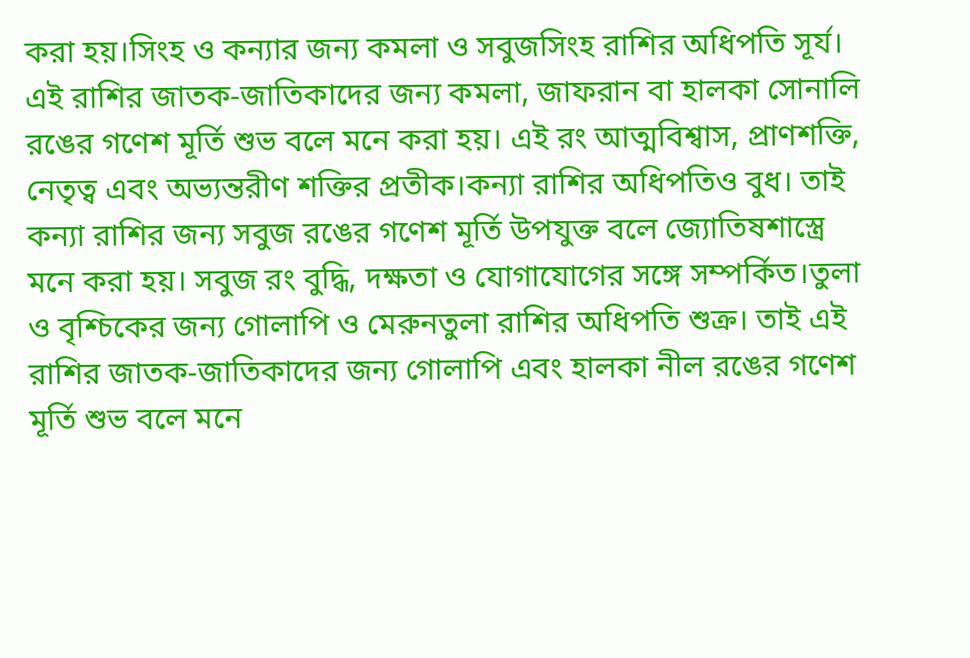করা হয়।সিংহ ও কন্যার জন্য কমলা ও সবুজসিংহ রাশির অধিপতি সূর্য। এই রাশির জাতক-জাতিকাদের জন্য কমলা, জাফরান বা হালকা সোনালি রঙের গণেশ মূর্তি শুভ বলে মনে করা হয়। এই রং আত্মবিশ্বাস, প্রাণশক্তি, নেতৃত্ব এবং অভ্যন্তরীণ শক্তির প্রতীক।কন্যা রাশির অধিপতিও বুধ। তাই কন্যা রাশির জন্য সবুজ রঙের গণেশ মূর্তি উপযুক্ত বলে জ্যোতিষশাস্ত্রে মনে করা হয়। সবুজ রং বুদ্ধি, দক্ষতা ও যোগাযোগের সঙ্গে সম্পর্কিত।তুলা ও বৃশ্চিকের জন্য গোলাপি ও মেরুনতুলা রাশির অধিপতি শুক্র। তাই এই রাশির জাতক-জাতিকাদের জন্য গোলাপি এবং হালকা নীল রঙের গণেশ মূর্তি শুভ বলে মনে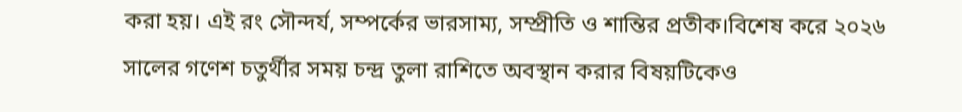করা হয়। এই রং সৌন্দর্য, সম্পর্কের ভারসাম্য, সম্প্রীতি ও শান্তির প্রতীক।বিশেষ করে ২০২৬ সালের গণেশ চতুর্থীর সময় চন্দ্র তুলা রাশিতে অবস্থান করার বিষয়টিকেও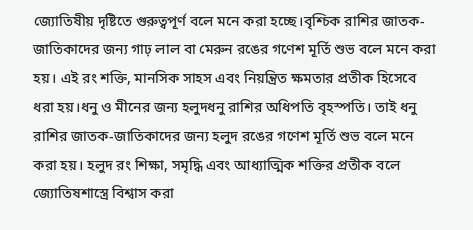জ্যোতিষীয় দৃষ্টিতে গুরুত্বপূর্ণ বলে মনে করা হচ্ছে।বৃশ্চিক রাশির জাতক-জাতিকাদের জন্য গাঢ় লাল বা মেরুন রঙের গণেশ মূর্তি শুভ বলে মনে করা হয়। এই রং শক্তি, মানসিক সাহস এবং নিয়ন্ত্রিত ক্ষমতার প্রতীক হিসেবে ধরা হয়।ধনু ও মীনের জন্য হলুদধনু রাশির অধিপতি বৃহস্পতি। তাই ধনু রাশির জাতক-জাতিকাদের জন্য হলুদ রঙের গণেশ মূর্তি শুভ বলে মনে করা হয়। হলুদ রং শিক্ষা, সমৃদ্ধি এবং আধ্যাত্মিক শক্তির প্রতীক বলে জ্যোতিষশাস্ত্রে বিশ্বাস করা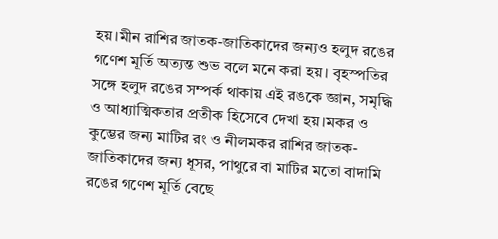হয়।মীন রাশির জাতক-জাতিকাদের জন্যও হলুদ রঙের গণেশ মূর্তি অত্যন্ত শুভ বলে মনে করা হয়। বৃহস্পতির সঙ্গে হলুদ রঙের সম্পর্ক থাকায় এই রঙকে জ্ঞান, সমৃদ্ধি ও আধ্যাত্মিকতার প্রতীক হিসেবে দেখা হয়।মকর ও কুম্ভের জন্য মাটির রং ও নীলমকর রাশির জাতক-জাতিকাদের জন্য ধূসর, পাথুরে বা মাটির মতো বাদামি রঙের গণেশ মূর্তি বেছে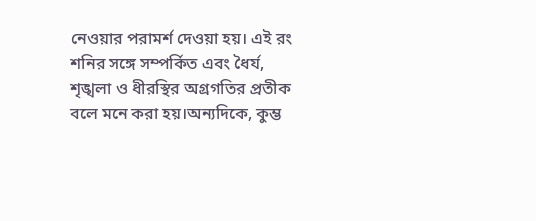নেওয়ার পরামর্শ দেওয়া হয়। এই রং শনির সঙ্গে সম্পর্কিত এবং ধৈর্য, শৃঙ্খলা ও ধীরস্থির অগ্রগতির প্রতীক বলে মনে করা হয়।অন্যদিকে, কুম্ভ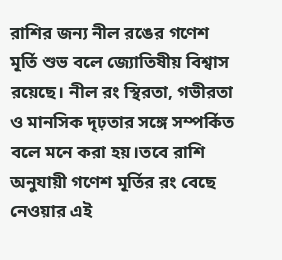রাশির জন্য নীল রঙের গণেশ মূর্তি শুভ বলে জ্যোতিষীয় বিশ্বাস রয়েছে। নীল রং স্থিরতা, গভীরতা ও মানসিক দৃঢ়তার সঙ্গে সম্পর্কিত বলে মনে করা হয়।তবে রাশি অনুযায়ী গণেশ মূর্তির রং বেছে নেওয়ার এই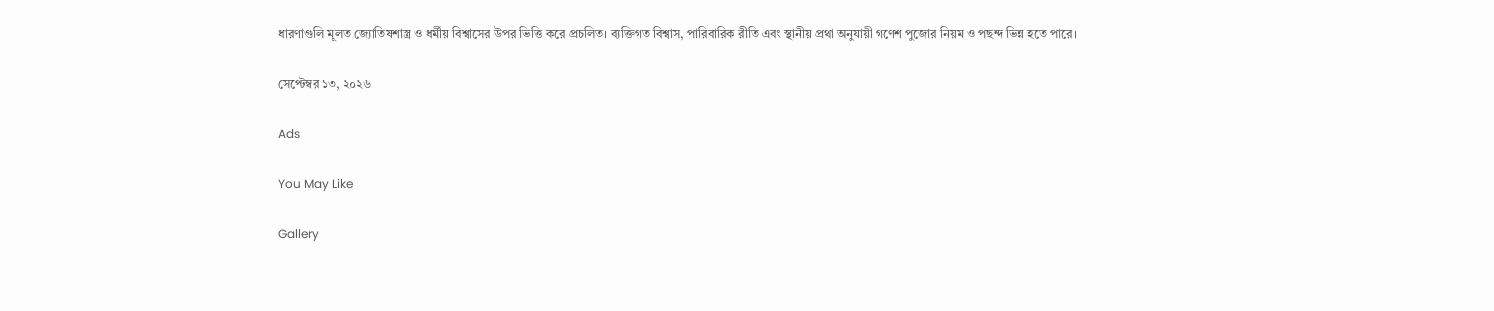ধারণাগুলি মূলত জ্যোতিষশাস্ত্র ও ধর্মীয় বিশ্বাসের উপর ভিত্তি করে প্রচলিত। ব্যক্তিগত বিশ্বাস, পারিবারিক রীতি এবং স্থানীয় প্রথা অনুযায়ী গণেশ পুজোর নিয়ম ও পছন্দ ভিন্ন হতে পারে।

সেপ্টেম্বর ১৩, ২০২৬

Ads

You May Like

Gallery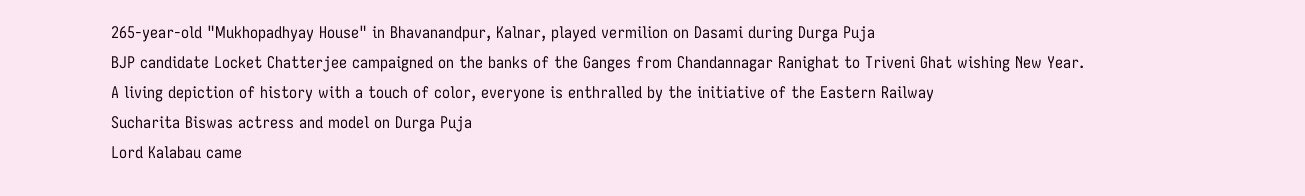265-year-old "Mukhopadhyay House" in Bhavanandpur, Kalnar, played vermilion on Dasami during Durga Puja
BJP candidate Locket Chatterjee campaigned on the banks of the Ganges from Chandannagar Ranighat to Triveni Ghat wishing New Year.
A living depiction of history with a touch of color, everyone is enthralled by the initiative of the Eastern Railway
Sucharita Biswas actress and model on Durga Puja
Lord Kalabau came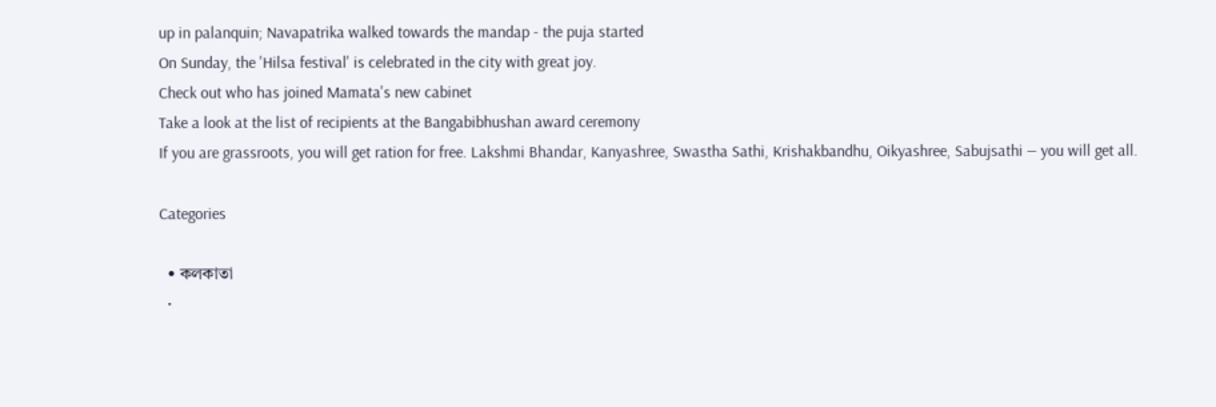up in palanquin; Navapatrika walked towards the mandap - the puja started
On Sunday, the 'Hilsa festival' is celebrated in the city with great joy.
Check out who has joined Mamata's new cabinet
Take a look at the list of recipients at the Bangabibhushan award ceremony
If you are grassroots, you will get ration for free. Lakshmi Bhandar, Kanyashree, Swastha Sathi, Krishakbandhu, Oikyashree, Sabujsathi — you will get all.

Categories

  • কলকাতা
  •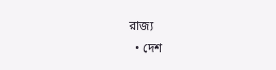রাজ্য
  • দেশ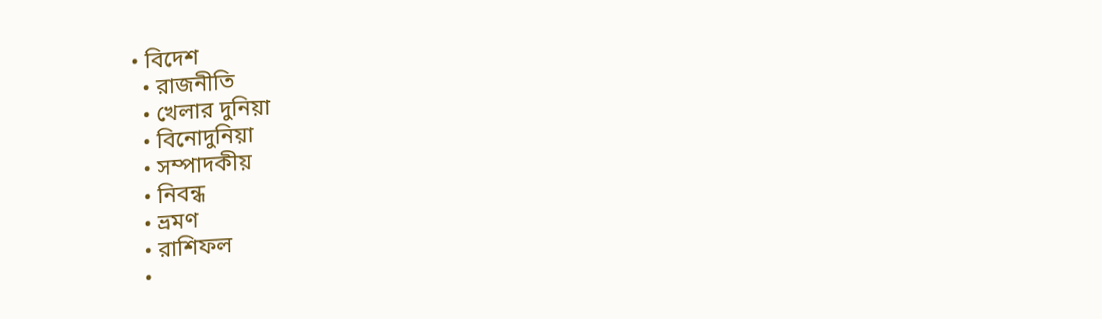• বিদেশ
  • রাজনীতি
  • খেলার দুনিয়া
  • বিনোদুনিয়া
  • সম্পাদকীয়
  • নিবন্ধ
  • ভ্রমণ
  • রাশিফল
  •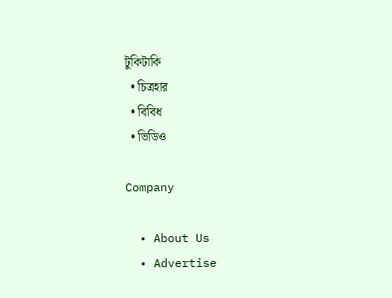টুকিটাকি
  • চিত্রহার
  • বিবিধ
  • ভিডিও

Company

  • About Us
  • Advertise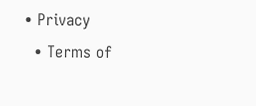• Privacy
  • Terms of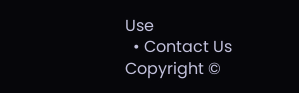Use
  • Contact Us
Copyright ©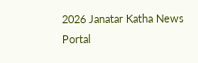2026 Janatar Katha News Portal